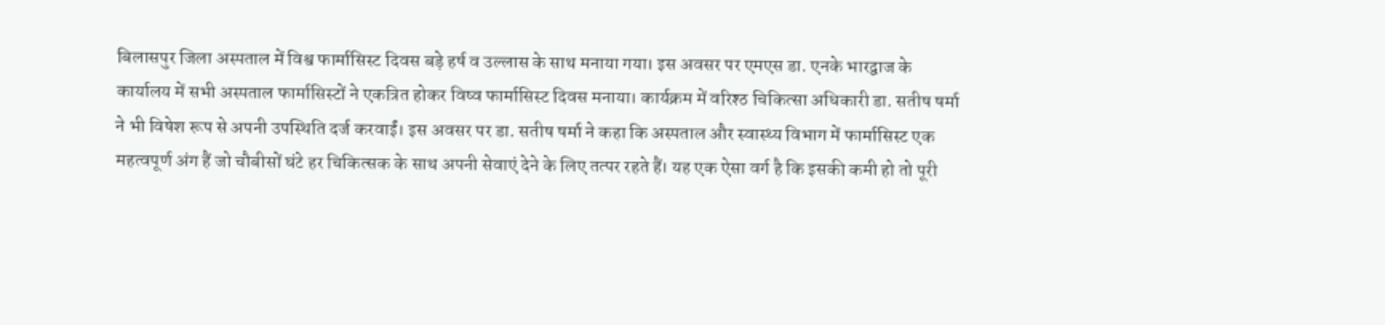बिलासपुर जिला अस्पताल में विश्व फार्मासिस्ट दिवस बड़े हर्ष व उल्लास के साथ मनाया गया। इस अवसर पर एमएस डा. एनके भारद्वाज के कार्यालय में सभी अस्पताल फार्मासिस्टों ने एकत्रित होकर विष्व फार्मासिस्ट दिवस मनाया। कार्यक्रम में वरिश्ठ चिकित्सा अधिकारी डा. सतीष षर्मा ने भी विषेश रूप से अपनी उपस्थिति दर्ज करवाईं। इस अवसर पर डा. सतीष षर्मा ने कहा कि अस्पताल और स्वास्थ्य विभाग में फार्मासिस्ट एक महत्वपूर्ण अंग हैं जो चौबीसों घंटे हर चिकित्सक के साथ अपनी सेवाएं देने के लिए तत्पर रहते हैं। यह एक ऐसा वर्ग है कि इसकी कमी हो तो पूरी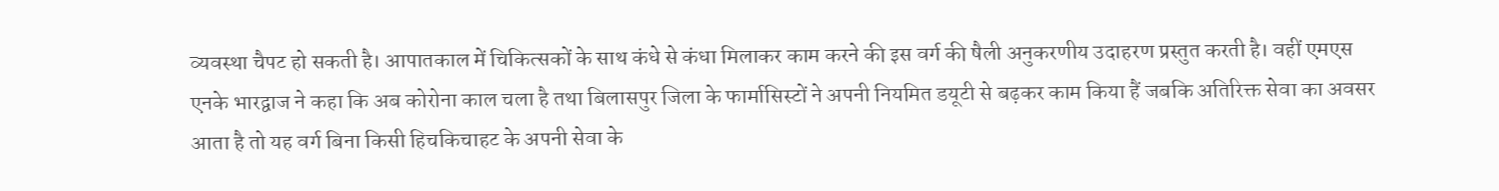व्यवस्था चैपट हो सकती है। आपातकाल में चिकित्सकों के साथ कंधे से कंधा मिलाकर काम करने की इस वर्ग की षैली अनुकरणीय उदाहरण प्रस्तुत करती है। वहीं एमएस एनके भारद्वाज ने कहा कि अब कोरोना काल चला है तथा बिलासपुर जिला के फार्मासिस्टों ने अपनी नियमित डयूटी से बढ़कर काम किया हैं जबकि अतिरिक्त सेवा का अवसर आता है तो यह वर्ग बिना किसी हिचकिचाहट के अपनी सेवा के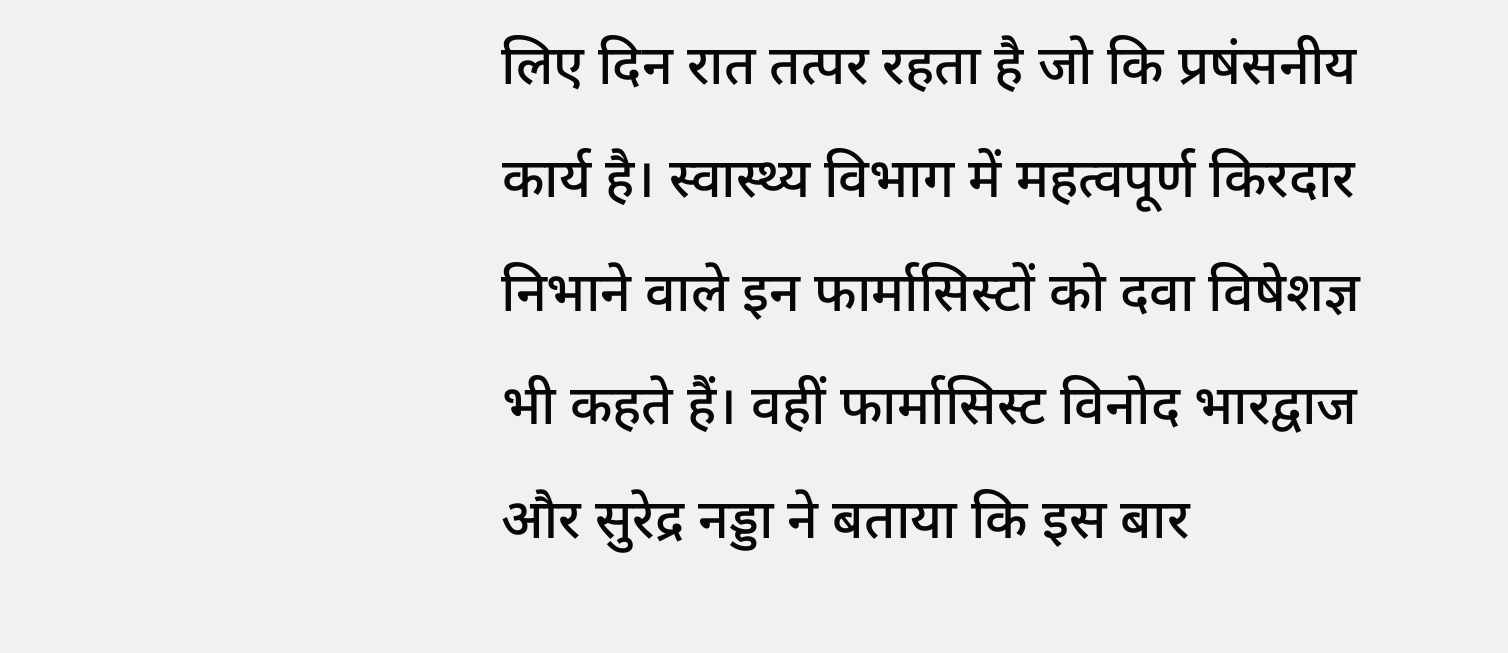लिए दिन रात तत्पर रहता है जो कि प्रषंसनीय कार्य है। स्वास्थ्य विभाग में महत्वपूर्ण किरदार निभाने वाले इन फार्मासिस्टों को दवा विषेशज्ञ भी कहते हैं। वहीं फार्मासिस्ट विनोद भारद्वाज और सुरेद्र नड्डा ने बताया कि इस बार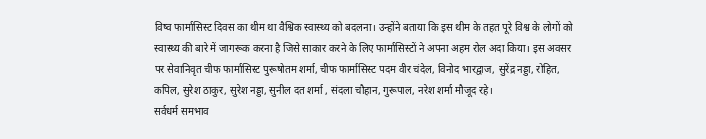विष्व फार्मासिस्ट दिवस का थीम था वैश्विक स्वास्थ्य को बदलना। उन्होंने बताया कि इस थीम के तहत पूरे विश्व के लोगों को स्वास्थ्य की बारे में जागरूक करना है जिसे साकार करने के लिए फार्मासिस्टों ने अपना अहम रोल अदा किया। इस अवसर पर सेवानिवृत चीफ फार्मासिस्ट पुरूषोतम शर्मा, चीफ फार्मासिस्ट पदम वीर चंदेल, विनोद भारद्वाज, सुरेंद्र नड्डा, रोहित, कपिल, सुरेश ठाकुर, सुरेश नड्डा, सुनील दत शर्मा , संदला चौहान, गुरूपाल, नरेश शर्मा मौजूद रहे।
सर्वधर्म समभाव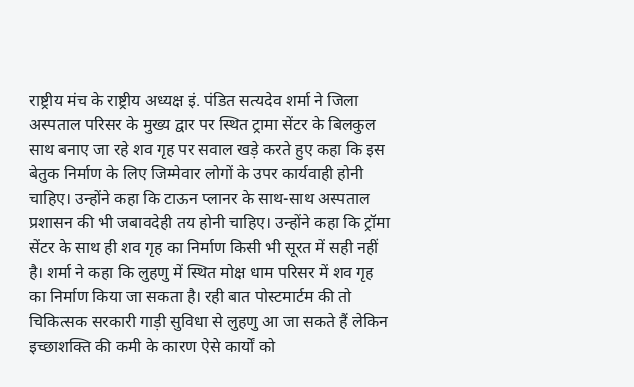राष्ट्रीय मंच के राष्ट्रीय अध्यक्ष इं. पंडित सत्यदेव शर्मा ने जिला अस्पताल परिसर के मुख्य द्वार पर स्थित ट्रामा सेंटर के बिलकुल साथ बनाए जा रहे शव गृह पर सवाल खड़े करते हुए कहा कि इस बेतुक निर्माण के लिए जिम्मेवार लोगों के उपर कार्यवाही होनी चाहिए। उन्होंने कहा कि टाऊन प्लानर के साथ-साथ अस्पताल प्रशासन की भी जबावदेही तय होनी चाहिए। उन्होंने कहा कि ट्रॉमा सेंटर के साथ ही शव गृह का निर्माण किसी भी सूरत में सही नहीं है। शर्मा ने कहा कि लुहणु में स्थित मोक्ष धाम परिसर में शव गृह का निर्माण किया जा सकता है। रही बात पोस्टमार्टम की तो चिकित्सक सरकारी गाड़ी सुविधा से लुहणु आ जा सकते हैं लेकिन इच्छाशक्ति की कमी के कारण ऐसे कार्यों को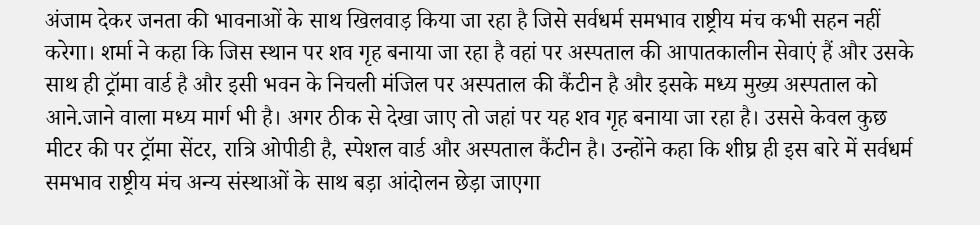अंजाम देकर जनता की भावनाओं के साथ खिलवाड़ किया जा रहा है जिसे सर्वधर्म समभाव राष्ट्रीय मंच कभी सहन नहीं करेगा। शर्मा ने कहा कि जिस स्थान पर शव गृह बनाया जा रहा है वहां पर अस्पताल की आपातकालीन सेवाएं हैं और उसके साथ ही ट्रॉमा वार्ड है और इसी भवन के निचली मंजिल पर अस्पताल की कैंटीन है और इसके मध्य मुख्य अस्पताल को आने.जाने वाला मध्य मार्ग भी है। अगर ठीक से देखा जाए तो जहां पर यह शव गृह बनाया जा रहा है। उससे केवल कुछ मीटर की पर ट्रॉमा सेंटर, रात्रि ओपीडी है, स्पेशल वार्ड और अस्पताल कैंटीन है। उन्होंने कहा कि शीघ्र ही इस बारे में सर्वधर्म समभाव राष्ट्रीय मंच अन्य संस्थाओं के साथ बड़ा आंदोलन छेड़ा जाएगा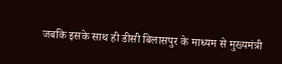जबकि इसके साथ ही डीसी बिलासपुर के माध्यम से मुख्यमंत्री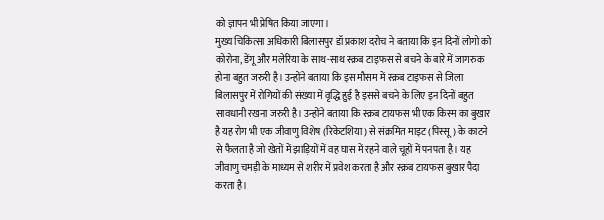को ज्ञापन भी प्रेषित किया जाएगा।
मुख्य चिकित्सा अधिकारी बिलासपुर डॉ प्रकाश दरोच ने बताया कि इन दिनों लोगो को कोरोना, डेंगू और मलेरिया के साथ-साथ स्क्रब टाइफस से बचने के बारे में जागरुक होना बहुत जरुरी है। उन्होंने बताया कि इस मौसम में स्क्रब टाइफस से जिला बिलासपुर में रोगियों की संख्या में वृद्धि हुई है इससे बचने के लिए इन दिनों बहुत सावधानी रखना जरुरी है। उन्होंने बताया कि स्क्रब टायफस भी एक किस्म का बुखार है यह रोग भी एक जीवाणु विशेष (रिकेटशिया) से संक्रमित माइट (पिस्सू) के काटने से फैलता है जो खेतों में झाड़ियों में वह घास में रहने वाले चूहों में पनपता है। यह जीवाणु चमड़ी के माध्यम से शरीर में प्रवेश करता है और स्क्रब टायफस बुखार पैदा करता है।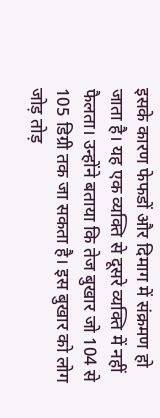इसके कारण फेफडों और दिमाग में संक्रमण हो जाता है। यह एक व्यक्ति से दूसरे व्यक्ति में नहीं फैलता। उन्होंने बताया कि तेज बुखार जो 104 से 105 डिग्री तक जा सकता है। इस बुखार को लोग जोड़ तोड़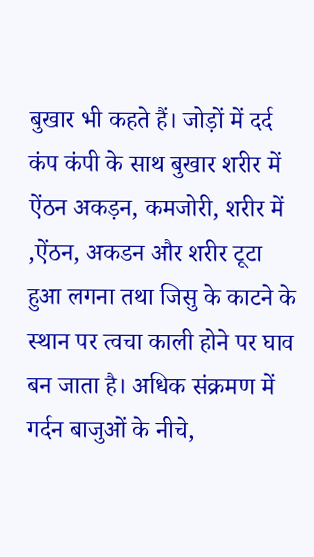बुखार भी कहते हैं। जोड़ों में दर्द कंप कंपी के साथ बुखार शरीर में ऐंठन अकड़न, कमजोरी, शरीर में ,ऐंठन, अकडन और शरीर टूटा हुआ लगना तथा जिसु के काटने के स्थान पर त्वचा काली होने पर घाव बन जाता है। अधिक संक्रमण में गर्दन बाजुओं के नीचे,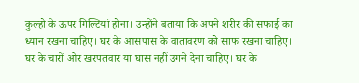कुल्हो के ऊपर गिल्टियां होना। उन्होंने बताया कि अपने शरीर की सफाई का ध्यान रखना चाहिए। घर के आसपास के वातावरण को साफ रखना चाहिए। घर के चारों ओर खरपतवार या घास नहीं उगने देना चाहिए। घर के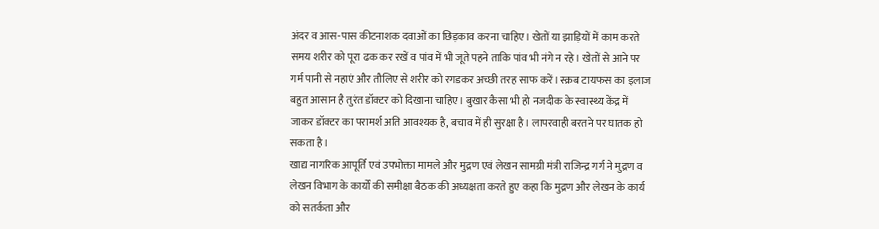अंदर व आस-पास कीटनाशक दवाओं का छिड़काव करना चाहिए। खेतों या झाड़ियों में काम करते समय शरीर को पूरा ढक कर रखें व पांव में भी जूते पहने ताकि पांव भी नंगे न रहे। खेतों से आने पर गर्म पानी से नहाएं और तौलिए से शरीर को रगडकर अच्छी तरह साफ करें। स्क्रब टायफस का इलाज बहुत आसान है तुरंत डॉक्टर को दिखाना चाहिए। बुखार कैसा भी हो नजदीक के स्वास्थ्य केंद्र में जाकर डॉक्टर का परामर्श अति आवश्यक है, बचाव में ही सुरक्षा है। लापरवाही बरतने पर घातक हो सकता है।
खाद्य नागरिक आपूर्ति एवं उपभोक्ता मामले और मुद्रण एवं लेखन सामग्री मंत्री राजिन्द्र गर्ग ने मुद्रण व लेखन विभाग के कार्यों की समीक्षा बैठक की अध्यक्षता करते हुए कहा कि मुद्रण और लेखन के कार्य को सतर्कता और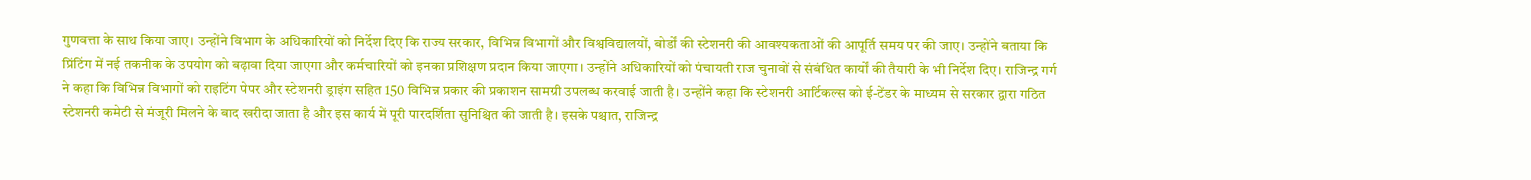गुणवत्ता के साथ किया जाए। उन्होंने विभाग के अधिकारियों को निर्देश दिए कि राज्य सरकार, विभिन्न विभागों और विश्वविद्यालयों, बोर्डों की स्टेशनरी की आवश्यकताओं की आपूर्ति समय पर की जाए। उन्होंने बताया कि प्रिंटिंग में नई तकनीक के उपयोग को बढ़ावा दिया जाएगा और कर्मचारियों को इनका प्रशिक्षण प्रदान किया जाएगा। उन्होंने अधिकारियों को पंचायती राज चुनावों से संबंधित कार्यों की तैयारी के भी निर्देश दिए। राजिन्द्र गर्ग ने कहा कि विभिन्न विभागों को राइटिंग पेपर और स्टेशनरी ड्राइंग सहित 150 विभिन्न प्रकार की प्रकाशन सामग्री उपलब्ध करवाई जाती है। उन्होंने कहा कि स्टेशनरी आर्टिकल्स को ई-टेंडर के माध्यम से सरकार द्वारा गठित स्टेशनरी कमेटी से मंजूरी मिलने के बाद खरीदा जाता है और इस कार्य में पूरी पारदर्शिता सुनिश्चित की जाती है। इसके पश्चात, राजिन्द्र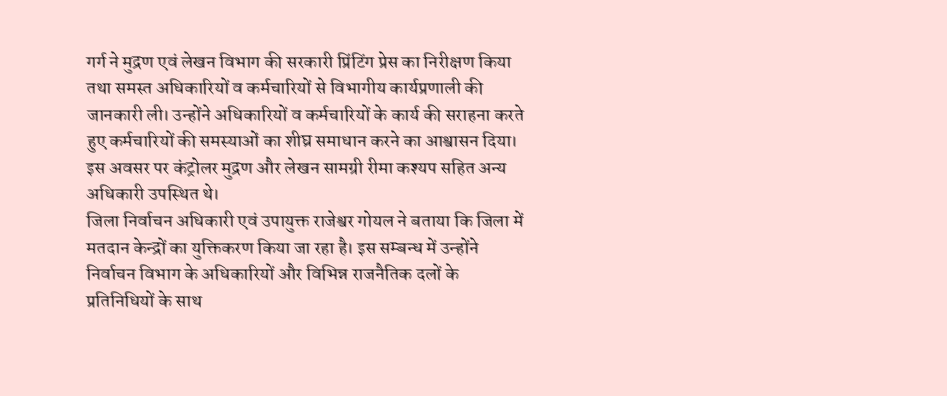गर्ग ने मुद्रण एवं लेखन विभाग की सरकारी प्रिंटिंग प्रेस का निरीक्षण किया तथा समस्त अधिकारियों व कर्मचारियों से विभागीय कार्यप्रणाली की जानकारी ली। उन्होंने अधिकारियों व कर्मचारियों के कार्य की सराहना करते हुए कर्मचारियों की समस्याओं का शीघ्र समाधान करने का आश्वासन दिया। इस अवसर पर कंट्रोलर मुद्रण और लेखन सामग्री रीमा कश्यप सहित अन्य अधिकारी उपस्थित थे।
जिला निर्वाचन अधिकारी एवं उपायुक्त राजेश्वर गोयल ने बताया कि जिला में मतदान केन्द्रों का युक्तिकरण किया जा रहा है। इस सम्बन्ध में उन्होंने निर्वाचन विभाग के अधिकारियों और विभिन्न राजनैतिक दलों के प्रतिनिधियों के साथ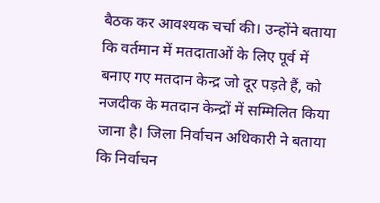बैठक कर आवश्यक चर्चा की। उन्होंने बताया कि वर्तमान में मतदाताओं के लिए पूर्व में बनाए गए मतदान केन्द्र जो दूर पड़ते हैं, को नजदीक के मतदान केन्द्रों में सम्मिलित किया जाना है। जिला निर्वाचन अधिकारी ने बताया कि निर्वाचन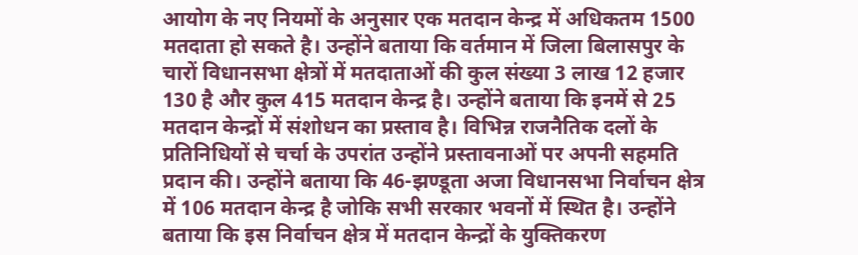आयोग के नए नियमों के अनुसार एक मतदान केन्द्र में अधिकतम 1500 मतदाता हो सकते है। उन्होंने बताया कि वर्तमान में जिला बिलासपुर के चारों विधानसभा क्षेत्रों में मतदाताओं की कुल संख्या 3 लाख 12 हजार 130 है और कुल 415 मतदान केन्द्र है। उन्होंने बताया कि इनमें से 25 मतदान केन्द्रों में संशोधन का प्रस्ताव है। विभिन्न राजनैतिक दलों के प्रतिनिधियों से चर्चा के उपरांत उन्होंने प्रस्तावनाओं पर अपनी सहमति प्रदान की। उन्होंने बताया कि 46-झण्डूता अजा विधानसभा निर्वाचन क्षेत्र में 106 मतदान केन्द्र है जोकि सभी सरकार भवनों में स्थित है। उन्होंने बताया कि इस निर्वाचन क्षेत्र में मतदान केन्द्रों के युक्तिकरण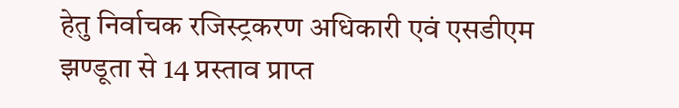हेतु निर्वाचक रजिस्ट्रकरण अधिकारी एवं एसडीएम झण्डूता से 14 प्रस्ताव प्राप्त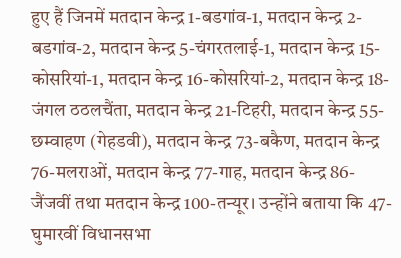हुए हैं जिनमें मतदान केन्द्र 1-बडगांव-1, मतदान केन्द्र 2-बडगांव-2, मतदान केन्द्र 5-चंगरतलाई-1, मतदान केन्द्र 15-कोसरियां-1, मतदान केन्द्र 16-कोसरियां-2, मतदान केन्द्र 18-जंगल ठठलचैंता, मतदान केन्द्र 21-टिहरी, मतदान केन्द्र 55-छम्वाहण (गेहडवी), मतदान केन्द्र 73-बकैण, मतदान केन्द्र 76-मलराओं, मतदान केन्द्र 77-गाह, मतदान केन्द्र 86-जैंजवीं तथा मतदान केन्द्र 100-तन्यूर। उन्होंने बताया कि 47-घुमारवीं विधानसभा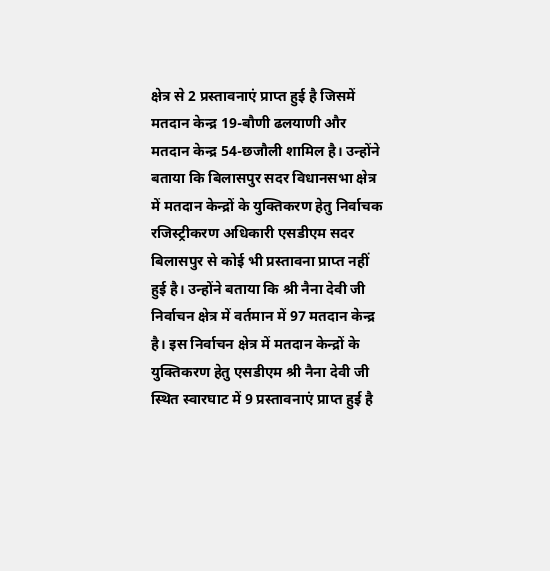क्षेत्र से 2 प्रस्तावनाएं प्राप्त हुई है जिसमें मतदान केन्द्र 19-बौणी ढलयाणी और मतदान केन्द्र 54-छजौली शामिल है। उन्होंने बताया कि बिलासपुर सदर विधानसभा क्षेत्र में मतदान केन्द्रों के युक्तिकरण हेतु निर्वाचक रजिस्ट्रीकरण अधिकारी एसडीएम सदर बिलासपुर से कोई भी प्रस्तावना प्राप्त नहीं हुई है। उन्होंने बताया कि श्री नैना देवी जी निर्वाचन क्षेत्र में वर्तमान में 97 मतदान केन्द्र है। इस निर्वाचन क्षेत्र में मतदान केन्द्रों के युक्तिकरण हेतु एसडीएम श्री नैना देवी जी स्थित स्वारघाट में 9 प्रस्तावनाएं प्राप्त हुई है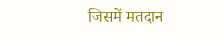जिसमें मतदान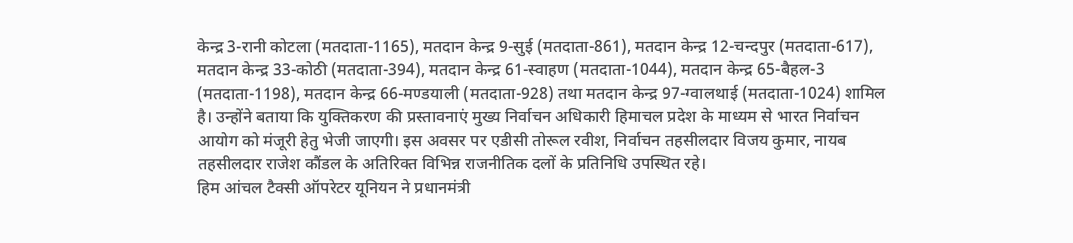केन्द्र 3-रानी कोटला (मतदाता-1165), मतदान केन्द्र 9-सुई (मतदाता-861), मतदान केन्द्र 12-चन्दपुर (मतदाता-617), मतदान केन्द्र 33-कोठी (मतदाता-394), मतदान केन्द्र 61-स्वाहण (मतदाता-1044), मतदान केन्द्र 65-बैहल-3 (मतदाता-1198), मतदान केन्द्र 66-मण्डयाली (मतदाता-928) तथा मतदान केन्द्र 97-ग्वालथाई (मतदाता-1024) शामिल है। उन्होंने बताया कि युक्तिकरण की प्रस्तावनाएं मुख्य निर्वाचन अधिकारी हिमाचल प्रदेश के माध्यम से भारत निर्वाचन आयोग को मंजूरी हेतु भेजी जाएगी। इस अवसर पर एडीसी तोरूल रवीश, निर्वाचन तहसीलदार विजय कुमार, नायब तहसीलदार राजेश कौंडल के अतिरिक्त विभिन्न राजनीतिक दलों के प्रतिनिधि उपस्थित रहे।
हिम आंचल टैक्सी ऑपरेटर यूनियन ने प्रधानमंत्री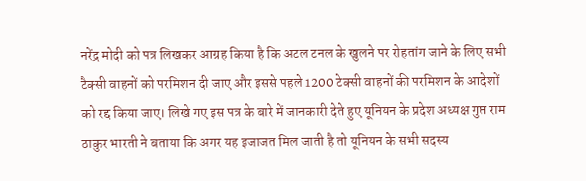नरेंद्र मोदी को पत्र लिखकर आग्रह किया है कि अटल टनल के खुलने पर रोहतांग जाने के लिए सभी टैक्सी वाहनों को परमिशन दी जाए और इससे पहले 1200 टेक्सी वाहनों की परमिशन के आदेशों को रद्द किया जाए। लिखे गए इस पत्र के बारे में जानकारी देते हुए यूनियन के प्रदेश अध्यक्ष गुप्त राम ठाकुर भारती ने बताया कि अगर यह इजाजत मिल जाती है तो यूनियन के सभी सदस्य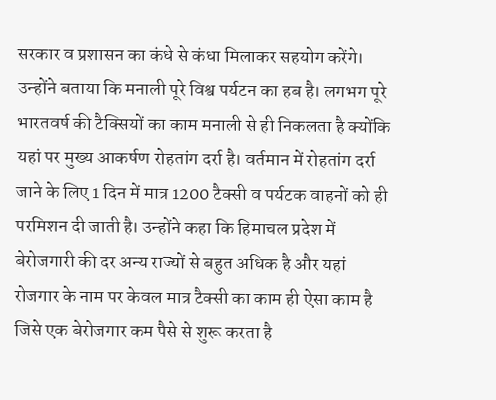सरकार व प्रशासन का कंधे से कंधा मिलाकर सहयोग करेंगे। उन्होंने बताया कि मनाली पूरे विश्व पर्यटन का हब है। लगभग पूरे भारतवर्ष की टैक्सियों का काम मनाली से ही निकलता है क्योंकि यहां पर मुख्य आकर्षण रोहतांग दर्रा है। वर्तमान में रोहतांग दर्रा जाने के लिए 1 दिन में मात्र 1200 टैक्सी व पर्यटक वाहनों को ही परमिशन दी जाती है। उन्होंने कहा कि हिमाचल प्रदेश में बेरोजगारी की दर अन्य राज्यों से बहुत अधिक है और यहां रोजगार के नाम पर केवल मात्र टैक्सी का काम ही ऐसा काम है जिसे एक बेरोजगार कम पैसे से शुरू करता है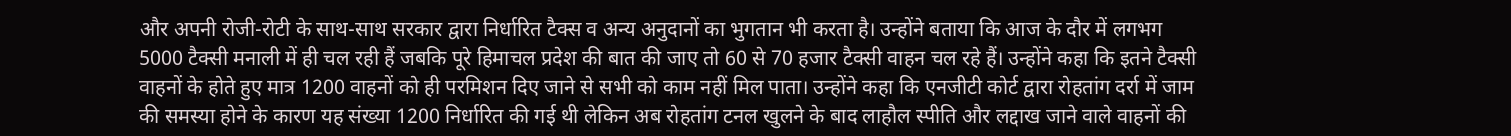और अपनी रोजी-रोटी के साथ-साथ सरकार द्वारा निर्धारित टैक्स व अन्य अनुदानों का भुगतान भी करता है। उन्होंने बताया कि आज के दौर में लगभग 5000 टैक्सी मनाली में ही चल रही हैं जबकि पूरे हिमाचल प्रदेश की बात की जाए तो 60 से 70 हजार टैक्सी वाहन चल रहे हैं। उन्होंने कहा कि इतने टैक्सी वाहनों के होते हुए मात्र 1200 वाहनों को ही परमिशन दिए जाने से सभी को काम नहीं मिल पाता। उन्होंने कहा कि एनजीटी कोर्ट द्वारा रोहतांग दर्रा में जाम की समस्या होने के कारण यह संख्या 1200 निर्धारित की गई थी लेकिन अब रोहतांग टनल खुलने के बाद लाहौल स्पीति और लद्दाख जाने वाले वाहनों की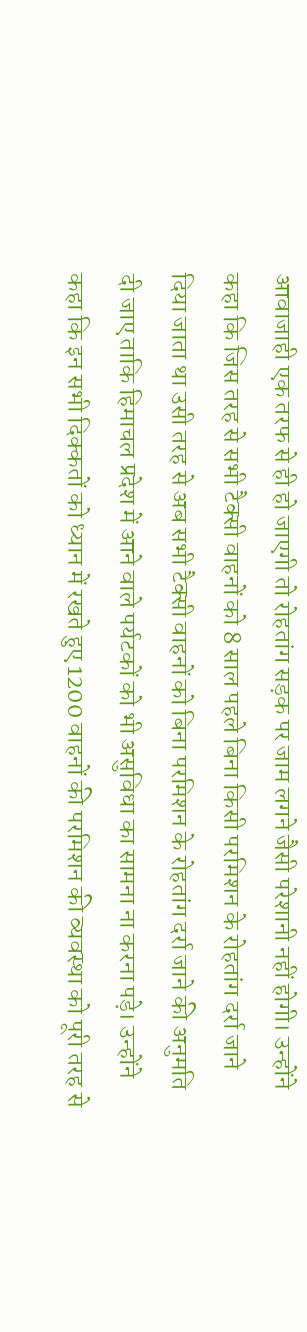आवाजाही एक तरफ से ही हो जाएगी तो रोहतांग सड़क पर जाम लगने जैसी परेशानी नहीं होगी। उन्होंने कहा कि जिस तरह से सभी टैक्सी वाहनों को 8 साल पहले बिना किसी परमिशन के रोहतांग दर्रा जाने दिया जाता था उसी तरह से अब सभी टैक्सी वाहनों को बिना परमिशन के रोहतांग दर्रा जाने की अनुमति दी जाए ताकि हिमाचल प्रदेश में आने वाले पर्यटकों को भी असुविधा का सामना ना करना पड़े। उन्होंने कहा कि इन सभी दिक्कतों को ध्यान में रखते हुए 1200 वाहनों की परमिशन की व्यवस्था को पूरी तरह से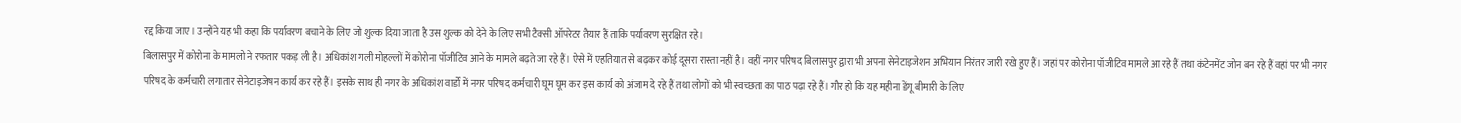रद्द किया जाए। उन्होंने यह भी कहा कि पर्यावरण बचाने के लिए जो शुल्क दिया जाता है उस शुल्क को देने के लिए सभी टैक्सी ऑपरेटर तैयार हैं ताकि पर्यावरण सुरक्षित रहे।
बिलासपुर में कोरोना के मामलो ने रफतार पकड़ ली है। अधिकांश गली मोहल्लों में कोरोना पॉजीटिव आने के मामले बढ़ते जा रहे हैं। ऐसे में एहतियात से बढ़कर कोई दूसरा रास्ता नहीं है। वहीं नगर परिषद बिलासपुर द्वारा भी अपना सेनेटाइजेशन अभियान निरंतर जारी रखे हुए हैं। जहां पर कोरोना पॉजीटिव मामले आ रहे हैं तथा कंटेनमेंट जोन बन रहे हैं वहां पर भी नगर परिषद के कर्मचारी लगातार सेनेटाइजेषन कार्य कर रहे हैं। इसके साथ ही नगर के अधिकांश वार्डों में नगर परिषद कर्मचारी घूम घूम कर इस कार्य को अंजाम दे रहे हैं तथा लोगों को भी स्वच्छता का पाठ पढ़ा रहे हैं। गौर हो कि यह महीना डेंगू बीमारी के लिए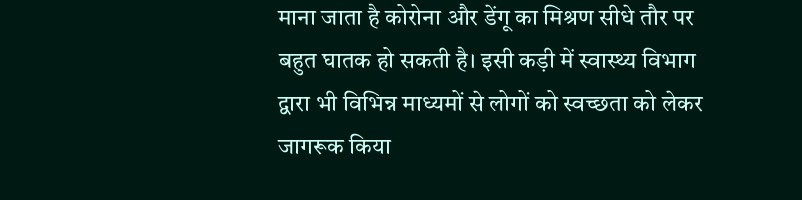माना जाता है कोरोना और डेंगू का मिश्रण सीधे तौर पर बहुत घातक हो सकती है। इसी कड़ी में स्वास्थ्य विभाग द्वारा भी विभिन्न माध्यमों से लोगों को स्वच्छता को लेकर जागरूक किया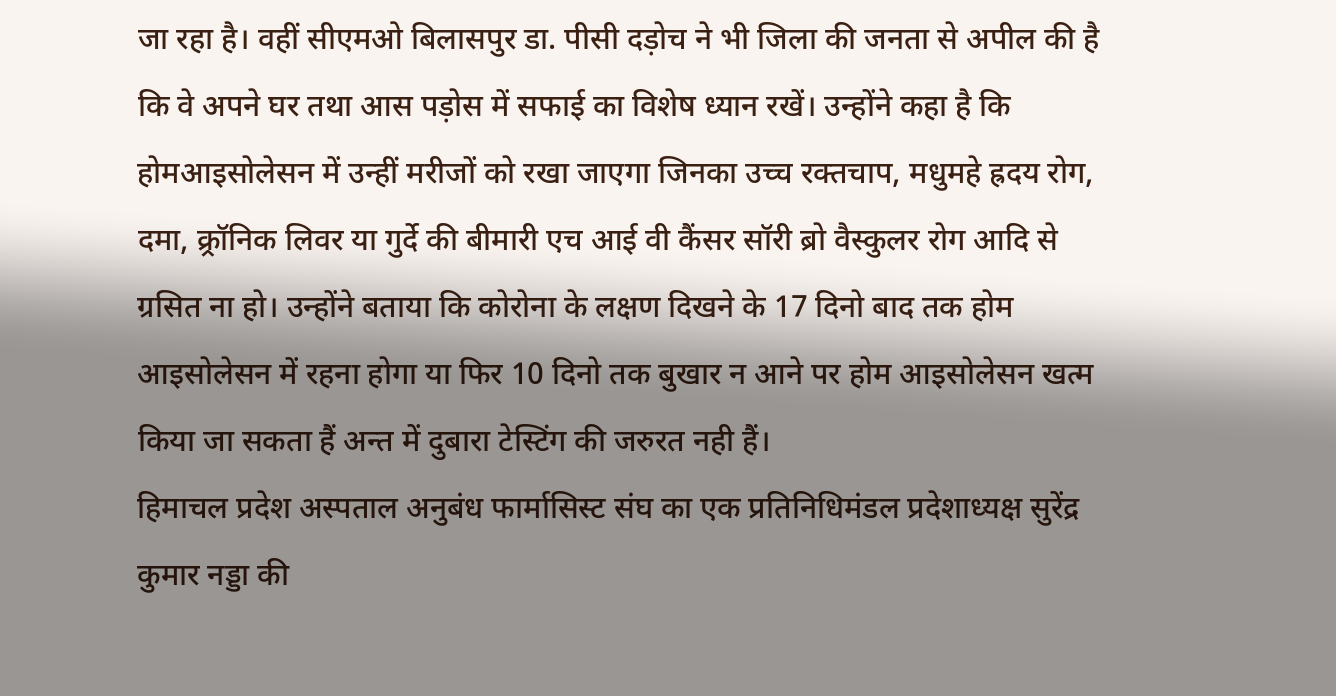जा रहा है। वहीं सीएमओ बिलासपुर डा. पीसी दड़ोच ने भी जिला की जनता से अपील की है कि वे अपने घर तथा आस पड़ोस में सफाई का विशेष ध्यान रखें। उन्होंने कहा है कि होमआइसोलेसन में उन्हीं मरीजों को रखा जाएगा जिनका उच्च रक्तचाप, मधुमहे ह्रदय रोग, दमा, क्र्रॉनिक लिवर या गुर्दे की बीमारी एच आई वी कैंसर सॉरी ब्रो वैस्कुलर रोग आदि से ग्रसित ना हो। उन्होंने बताया कि कोरोना के लक्षण दिखने के 17 दिनो बाद तक होम आइसोलेसन में रहना होगा या फिर 10 दिनो तक बुखार न आने पर होम आइसोलेसन खत्म किया जा सकता हैं अन्त में दुबारा टेस्टिंग की जरुरत नही हैं।
हिमाचल प्रदेश अस्पताल अनुबंध फार्मासिस्ट संघ का एक प्रतिनिधिमंडल प्रदेशाध्यक्ष सुरेंद्र कुमार नड्डा की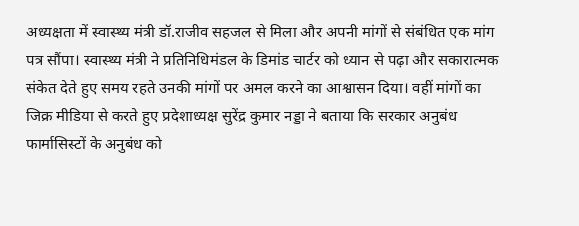अध्यक्षता में स्वास्थ्य मंत्री डॉ.राजीव सहजल से मिला और अपनी मांगों से संबंधित एक मांग पत्र सौंपा। स्वास्थ्य मंत्री ने प्रतिनिधिमंडल के डिमांड चार्टर को ध्यान से पढ़ा और सकारात्मक संकेत देते हुए समय रहते उनकी मांगों पर अमल करने का आश्वासन दिया। वहीं मांगों का जिक्र मीडिया से करते हुए प्रदेशाध्यक्ष सुरेंद्र कुमार नड्डा ने बताया कि सरकार अनुबंध फार्मासिस्टों के अनुबंध को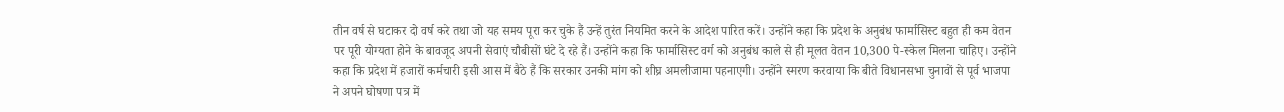तीन वर्ष से घटाकर दो वर्ष करे तथा जो यह समय पूरा कर चुके हैं उन्हें तुरंत नियमित करने के आदेश पारित करें। उन्होंने कहा कि प्रदेश के अनुबंध फार्मासिस्ट बहुत ही कम वेतन पर पूरी योग्यता होने के बावजूद अपनी सेवाएं चौबीसों घंटे दे रहे हैं। उन्होंने कहा कि फार्मासिस्ट वर्ग को अनुबंध काले से ही मूलत वेतन 10,300 पे-स्केल मिलना चाहिए। उन्होंने कहा कि प्रदेश में हजारों कर्मचारी इसी आस में बैठे हैं कि सरकार उनकी मांग को शीघ्र अमलीजामा पहनाएगी। उन्होंने स्मरण करवाया कि बीते विधानसभा चुनावों से पूर्व भाजपा ने अपने घोषणा पत्र में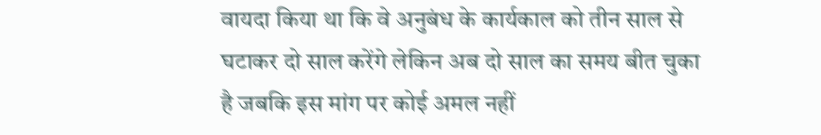वायदा किया था कि वे अनुबंध के कार्यकाल को तीन साल से घटाकर दो साल करेंगे लेकिन अब दो साल का समय बीत चुका है जबकि इस मांग पर कोई अमल नहीं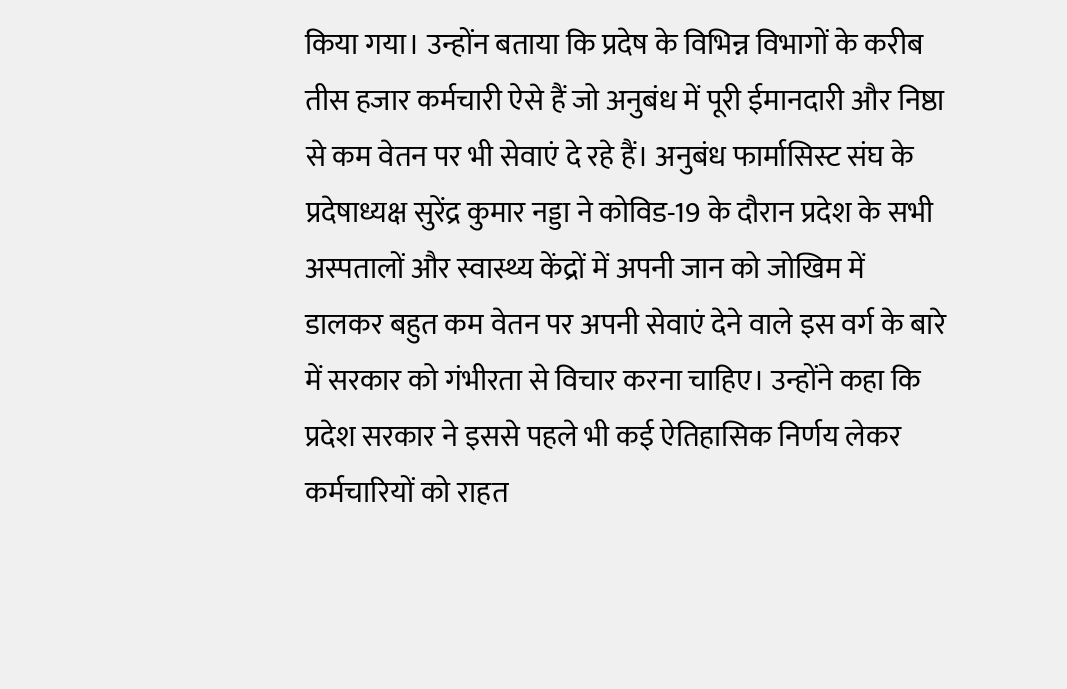किया गया। उन्होंन बताया कि प्रदेष के विभिन्न विभागों के करीब तीस हजार कर्मचारी ऐसे हैं जो अनुबंध में पूरी ईमानदारी और निष्ठा से कम वेतन पर भी सेवाएं दे रहे हैं। अनुबंध फार्मासिस्ट संघ के प्रदेषाध्यक्ष सुरेंद्र कुमार नड्डा ने कोविड-19 के दौरान प्रदेश के सभी अस्पतालों और स्वास्थ्य केंद्रों में अपनी जान को जोखिम में डालकर बहुत कम वेतन पर अपनी सेवाएं देने वाले इस वर्ग के बारे में सरकार को गंभीरता से विचार करना चाहिए। उन्होंने कहा कि प्रदेश सरकार ने इससे पहले भी कई ऐतिहासिक निर्णय लेकर कर्मचारियों को राहत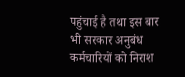पहुंचाई है तथा इस बार भी सरकार अनुबंध कर्मचारियों को निराश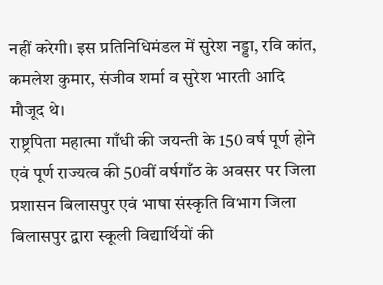नहीं करेगी। इस प्रतिनिधिमंडल में सुरेश नड्डा, रवि कांत, कमलेश कुमार, संजीव शर्मा व सुरेश भारती आदि मौजूद थे।
राष्ट्रपिता महात्मा गाँधी की जयन्ती के 150 वर्ष पूर्ण होने एवं पूर्ण राज्यत्व की 50वीं वर्षगाँठ के अवसर पर जिला प्रशासन बिलासपुर एवं भाषा संस्कृति विभाग जिला बिलासपुर द्वारा स्कूली विद्यार्थियों की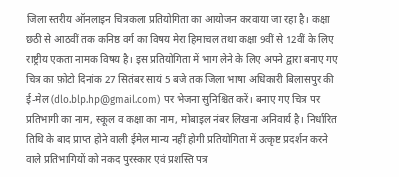जिला स्तरीय ऑनलाइन चित्रकला प्रतियोगिता का आयोजन करवाया जा रहा है। कक्षा छठी से आठवीं तक कनिष्ठ वर्ग का विषय मेरा हिमाचल तथा कक्षा 9वीं से 12वीं के लिए राष्ट्रीय एकता नामक विषय है। इस प्रतियोगिता में भाग लेने के लिए अपने द्वारा बनाए गए चित्र का फ़ोटो दिनांक 27 सितंबर सायं 5 बजे तक जिला भाषा अधिकारी बिलासपुर की ई-मेल (dlo.blp.hp@gmail.com) पर भेजना सुनिश्चित करें। बनाए गए चित्र पर प्रतिभागी का नाम, स्कूल व कक्षा का नाम, मोबाइल नंबर लिखना अनिवार्य है। निर्धारित तिथि के बाद प्राप्त होने वाली ईमेल मान्य नहीं होगी प्रतियोगिता में उत्कृष्ट प्रदर्शन करने वाले प्रतिभागियों को नकद पुरस्कार एवं प्रशस्ति पत्र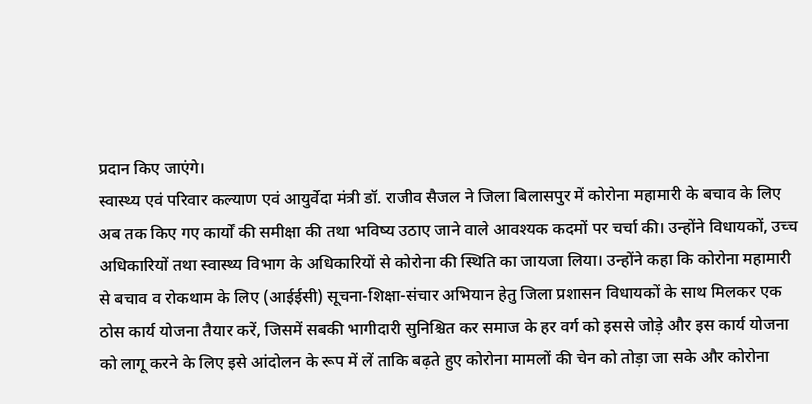प्रदान किए जाएंगे।
स्वास्थ्य एवं परिवार कल्याण एवं आयुर्वेदा मंत्री डॉ. राजीव सैजल ने जिला बिलासपुर में कोरोना महामारी के बचाव के लिए अब तक किए गए कार्यों की समीक्षा की तथा भविष्य उठाए जाने वाले आवश्यक कदमों पर चर्चा की। उन्होंने विधायकों, उच्च अधिकारियों तथा स्वास्थ्य विभाग के अधिकारियों से कोरोना की स्थिति का जायजा लिया। उन्होंने कहा कि कोरोना महामारी से बचाव व रोकथाम के लिए (आईईसी) सूचना-शिक्षा-संचार अभियान हेतु जिला प्रशासन विधायकों के साथ मिलकर एक ठोस कार्य योजना तैयार करें, जिसमें सबकी भागीदारी सुनिश्चित कर समाज के हर वर्ग को इससे जोड़े और इस कार्य योजना को लागू करने के लिए इसे आंदोलन के रूप में लें ताकि बढ़ते हुए कोरोना मामलों की चेन को तोड़ा जा सके और कोरोना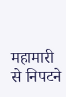महामारी से निपटने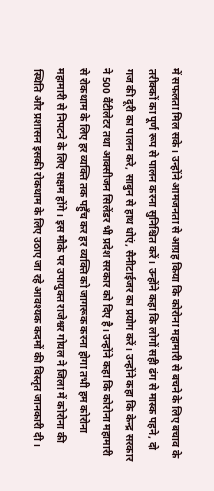में सफलता मिल सके। उन्होंने आमजनता से आग्रह किया कि कोरोना महामारी से बचने के लिए बचाव के तरीक्कों का पूर्ण रूप से पालन करना सुनिश्चित करें। उन्होंने कहा कि लोगों सही ढंग से मास्क पहने, दो गज की दूरी का पालन करे, साबुन से हाथ धोएं, सैनीटाईजर का प्रयोग करें। उन्होंने कहा कि केन्द्र सरकार ने 500 वैंटीलेटर तथा आक्सीजन सिलेंडर भी प्रदेश सरकार को दिए है। उन्होंने कहा कि कोरोना महामारी से रोकथाम के लिए हर व्यक्ति तक पहुँच कर हर व्यक्ति को जागरूक करना होगा तभी हम कोरोना महामारी से निपटने के लिए सक्षम होंगे। इस मौके पर उपायुक्त राजेश्वर गोयल ने जिला में कोरोना की स्थिति और प्रशासन इसकी रोकथाम के लिए उठाए जा रहे आवश्यक कदमों की विस्तृत जानकारी दी।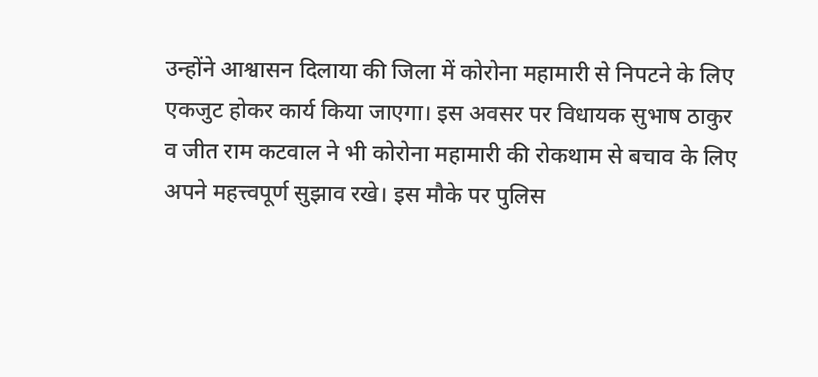उन्होंने आश्वासन दिलाया की जिला में कोरोना महामारी से निपटने के लिए एकजुट होकर कार्य किया जाएगा। इस अवसर पर विधायक सुभाष ठाकुर व जीत राम कटवाल ने भी कोरोना महामारी की रोकथाम से बचाव के लिए अपने महत्त्वपूर्ण सुझाव रखे। इस मौके पर पुलिस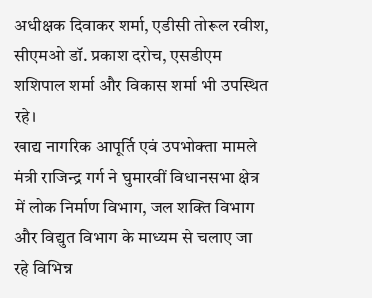अधीक्षक दिवाकर शर्मा, एडीसी तोरूल रवीश, सीएमओ डॉ. प्रकाश दरोच, एसडीएम शशिपाल शर्मा और विकास शर्मा भी उपस्थित रहे।
खाद्य नागरिक आपूर्ति एवं उपभोक्ता मामले मंत्री राजिन्द्र गर्ग ने घुमारवीं विधानसभा क्षेत्र में लोक निर्माण विभाग, जल शक्ति विभाग और विद्युत विभाग के माध्यम से चलाए जा रहे विभिन्न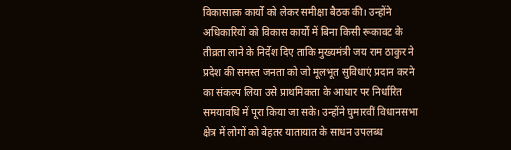विकासात्क कार्यों को लेकर समीक्षा बैठक की। उन्होंने अधिकारियों को विकास कार्यों में बिना किसी रूकावट के तीव्रता लाने के निर्देश दिए ताकि मुख्यमंत्री जय राम ठाकुर ने प्रदेश की समस्त जनता को जो मूलभूत सुविधाएं प्रदान करने का संकल्प लिया उसे प्राथमिकता के आधार पर निर्धारित समयावधि में पूरा किया जा सके। उन्होंने घुमारवीं विधानसभा क्षेत्र में लोगों को बेहतर यातायात के साधन उपलब्ध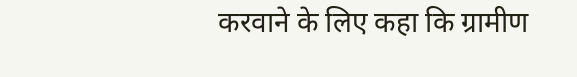करवाने के लिए कहा कि ग्रामीण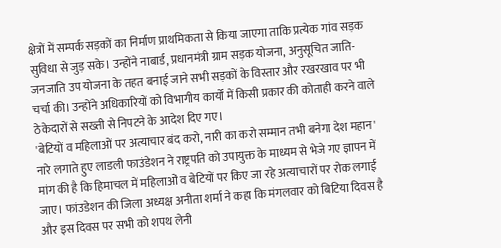क्षेत्रों में सम्पर्क सड़कों का निर्माण प्राथमिकता से किया जाएगा ताकि प्रत्येक गांव सड़क सुविधा से जुड़ सके। उन्होंने नाबार्ड, प्रधानमंत्री ग्राम सड़क योजना, अनुसूचित जाति-जनजाति उप योजना के तहत बनाई जाने सभी सड़कों के विस्तार और रखरखाव पर भी चर्चा की। उन्होंने अधिकारियों को विभागीय कार्यों में किसी प्रकार की कोताही करने वाले ठेकेदारों से सख्ती से निपटने के आदेश दिए गए।
'बेटियों व महिलाओं पर अत्याचार बंद करो, नारी का करो सम्मान तभी बनेगा देश महान' नारे लगाते हुए लाडली फाउंडेशन ने राष्ट्रपति को उपायुक्त के माध्यम से भेजे गए ज्ञापन में मांग की है कि हिमाचल में महिलाओं व बेटियों पर किए जा रहे अत्याचारों पर रोक लगाई जाए। फांउडेशन की जिला अध्यक्ष अनीता शर्मा ने कहा कि मंगलवार को बिटिया दिवस है और इस दिवस पर सभी को शपथ लेनी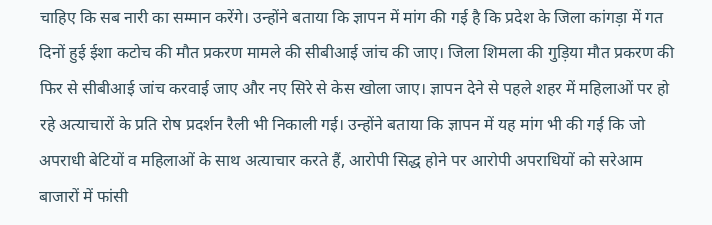चाहिए कि सब नारी का सम्मान करेंगे। उन्होंने बताया कि ज्ञापन में मांग की गई है कि प्रदेश के जिला कांगड़ा में गत दिनों हुई ईशा कटोच की मौत प्रकरण मामले की सीबीआई जांच की जाए। जिला शिमला की गुड़िया मौत प्रकरण की फिर से सीबीआई जांच करवाई जाए और नए सिरे से केस खोला जाए। ज्ञापन देने से पहले शहर में महिलाओं पर हो रहे अत्याचारों के प्रति रोष प्रदर्शन रैली भी निकाली गई। उन्होंने बताया कि ज्ञापन में यह मांग भी की गई कि जो अपराधी बेटियों व महिलाओं के साथ अत्याचार करते हैं, आरोपी सिद्ध होने पर आरोपी अपराधियों को सरेआम बाजारों में फांसी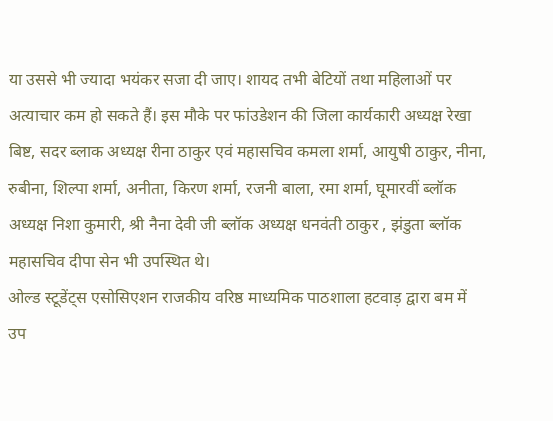या उससे भी ज्यादा भयंकर सजा दी जाए। शायद तभी बेटियों तथा महिलाओं पर अत्याचार कम हो सकते हैं। इस मौके पर फांउडेशन की जिला कार्यकारी अध्यक्ष रेखा बिष्ट, सदर ब्लाक अध्यक्ष रीना ठाकुर एवं महासचिव कमला शर्मा, आयुषी ठाकुर, नीना, रुबीना, शिल्पा शर्मा, अनीता, किरण शर्मा, रजनी बाला, रमा शर्मा, घूमारवीं ब्लॉक अध्यक्ष निशा कुमारी, श्री नैना देवी जी ब्लॉक अध्यक्ष धनवंती ठाकुर , झंडुता ब्लॉक महासचिव दीपा सेन भी उपस्थित थे।
ओल्ड स्टूडेंट्स एसोसिएशन राजकीय वरिष्ठ माध्यमिक पाठशाला हटवाड़ द्वारा बम में उप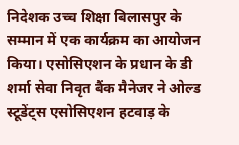निदेशक उच्च शिक्षा बिलासपुर के सम्मान में एक कार्यक्रम का आयोजन किया। एसोसिएशन के प्रधान के डी शर्मा सेवा निवृत बैंक मैनेजर ने ओल्ड स्टूडेंट्स एसोसिएशन हटवाड़ के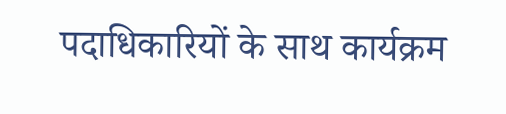पदाधिकारियों के साथ कार्यक्रम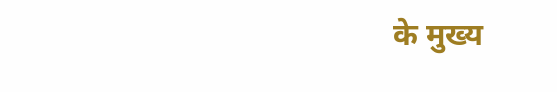के मुख्य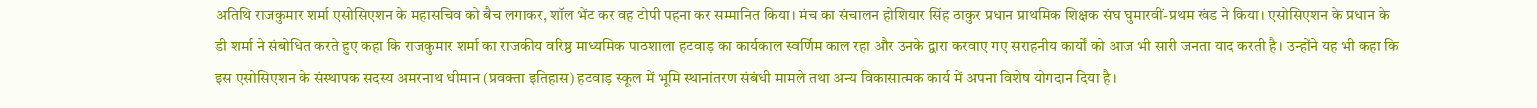अतिथि राजकुमार शर्मा एसोसिएशन के महासचिव को बैच लगाकर, शॉल भेंट कर वह टोपी पहना कर सम्मानित किया। मंच का संचालन होशियार सिंह ठाकुर प्रधान प्राथमिक शिक्षक संघ घुमारवीं-प्रथम खंड ने किया। एसोसिएशन के प्रधान के डी शर्मा ने संबोधित करते हुए कहा कि राजकुमार शर्मा का राजकीय वरिष्ठ माध्यमिक पाठशाला हटवाड़ का कार्यकाल स्वर्णिम काल रहा और उनके द्वारा करवाए गए सराहनीय कार्यों को आज भी सारी जनता याद करती है। उन्होंने यह भी कहा कि इस एसोसिएशन के संस्थापक सदस्य अमरनाथ धीमान (प्रवक्ता इतिहास) हटवाड़ स्कूल में भूमि स्थानांतरण संबंधी मामले तथा अन्य विकासात्मक कार्य में अपना विशेष योगदान दिया है।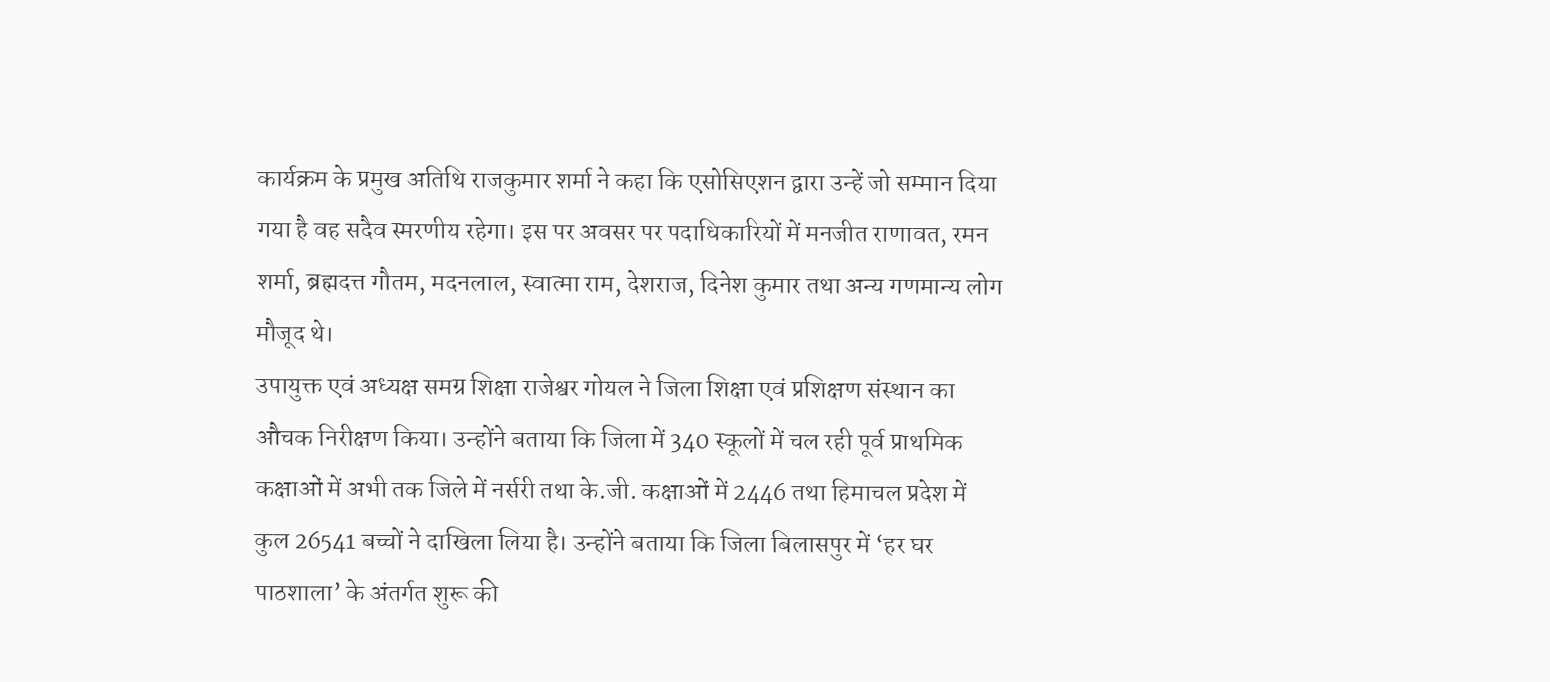कार्यक्रम के प्रमुख अतिथि राजकुमार शर्मा ने कहा कि एसोसिएशन द्वारा उन्हें जो सम्मान दिया गया है वह सदैव स्मरणीय रहेगा। इस पर अवसर पर पदाधिकारियों में मनजीत राणावत, रमन शर्मा, ब्रह्मदत्त गौतम, मदनलाल, स्वात्मा राम, देशराज, दिनेश कुमार तथा अन्य गणमान्य लोग मौजूद थे।
उपायुक्त एवं अध्यक्ष समग्र शिक्षा राजेश्वर गोयल ने जिला शिक्षा एवं प्रशिक्षण संस्थान का औचक निरीक्षण किया। उन्होंने बताया कि जिला में 340 स्कूलों में चल रही पूर्व प्राथमिक कक्षाओं में अभी तक जिले में नर्सरी तथा के.जी. कक्षाओं में 2446 तथा हिमाचल प्रदेश में कुल 26541 बच्चों ने दाखिला लिया है। उन्होंने बताया कि जिला बिलासपुर में ‘हर घर पाठशाला’ के अंतर्गत शुरू की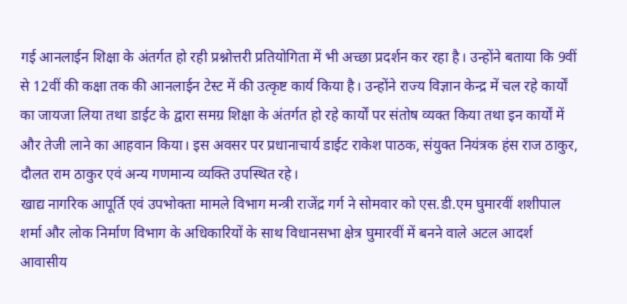गई आनलाईन शिक्षा के अंतर्गत हो रही प्रश्नोत्तरी प्रतियोगिता में भी अच्छा प्रदर्शन कर रहा है। उन्होंने बताया कि 9वीं से 12वीं की कक्षा तक की आनलाईन टेस्ट में की उत्कृष्ट कार्य किया है। उन्होंने राज्य विज्ञान केन्द्र में चल रहे कार्यों का जायजा लिया तथा डाईट के द्वारा समग्र शिक्षा के अंतर्गत हो रहे कार्यों पर संतोष व्यक्त किया तथा इन कार्यों में और तेजी लाने का आहवान किया। इस अवसर पर प्रधानाचार्य डाईट राकेश पाठक, संयुक्त नियंत्रक हंस राज ठाकुर, दौलत राम ठाकुर एवं अन्य गणमान्य व्यक्ति उपस्थित रहे।
खाद्य नागरिक आपूर्ति एवं उपभोक्ता मामले विभाग मन्त्री राजेंद्र गर्ग ने सोमवार को एस.डी.एम घुमारवीं शशीपाल शर्मा और लोक निर्माण विभाग के अधिकारियों के साथ विधानसभा क्षेत्र घुमारवीं में बनने वाले अटल आदर्श आवासीय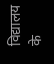विद्यालय के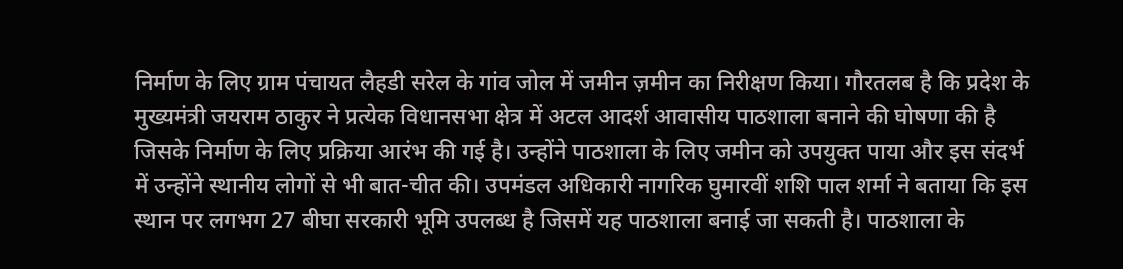निर्माण के लिए ग्राम पंचायत लैहडी सरेल के गांव जोल में जमीन ज़मीन का निरीक्षण किया। गौरतलब है कि प्रदेश के मुख्यमंत्री जयराम ठाकुर ने प्रत्येक विधानसभा क्षेत्र में अटल आदर्श आवासीय पाठशाला बनाने की घोषणा की है जिसके निर्माण के लिए प्रक्रिया आरंभ की गई है। उन्होंने पाठशाला के लिए जमीन को उपयुक्त पाया और इस संदर्भ में उन्होंने स्थानीय लोगों से भी बात-चीत की। उपमंडल अधिकारी नागरिक घुमारवीं शशि पाल शर्मा ने बताया कि इस स्थान पर लगभग 27 बीघा सरकारी भूमि उपलब्ध है जिसमें यह पाठशाला बनाई जा सकती है। पाठशाला के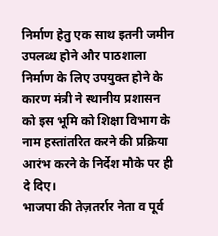निर्माण हेतु एक साथ इतनी जमीन उपलब्ध होने और पाठशाला निर्माण के लिए उपयुक्त होने के कारण मंत्री ने स्थानीय प्रशासन को इस भूमि को शिक्षा विभाग के नाम हस्तांतरित करने की प्रक्रिया आरंभ करने के निर्देश मौके पर ही दे दिए।
भाजपा की तेज़तर्रार नेता व पूर्व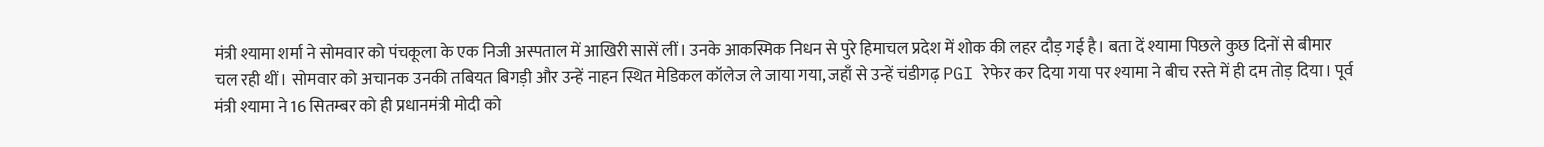मंत्री श्यामा शर्मा ने सोमवार को पंचकूला के एक निजी अस्पताल में आखिरी सासें लीं। उनके आकस्मिक निधन से पुरे हिमाचल प्रदेश में शोक की लहर दौड़ गई है। बता दें श्यामा पिछले कुछ दिनों से बीमार चल रही थीं। सोमवार को अचानक उनकी तबियत बिगड़ी और उन्हें नाहन स्थित मेडिकल कॉलेज ले जाया गया, जहाँ से उन्हें चंडीगढ़ PGI रेफेर कर दिया गया पर श्यामा ने बीच रस्ते में ही दम तोड़ दिया। पूर्व मंत्री श्यामा ने 16 सितम्बर को ही प्रधानमंत्री मोदी को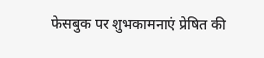फेसबुक पर शुभकामनाएं प्रेषित की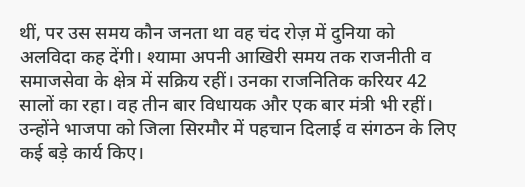थीं, पर उस समय कौन जनता था वह चंद रोज़ में दुनिया को अलविदा कह देंगी। श्यामा अपनी आखिरी समय तक राजनीती व समाजसेवा के क्षेत्र में सक्रिय रहीं। उनका राजनितिक करियर 42 सालों का रहा। वह तीन बार विधायक और एक बार मंत्री भी रहीं। उन्होंने भाजपा को जिला सिरमौर में पहचान दिलाई व संगठन के लिए कई बड़े कार्य किए।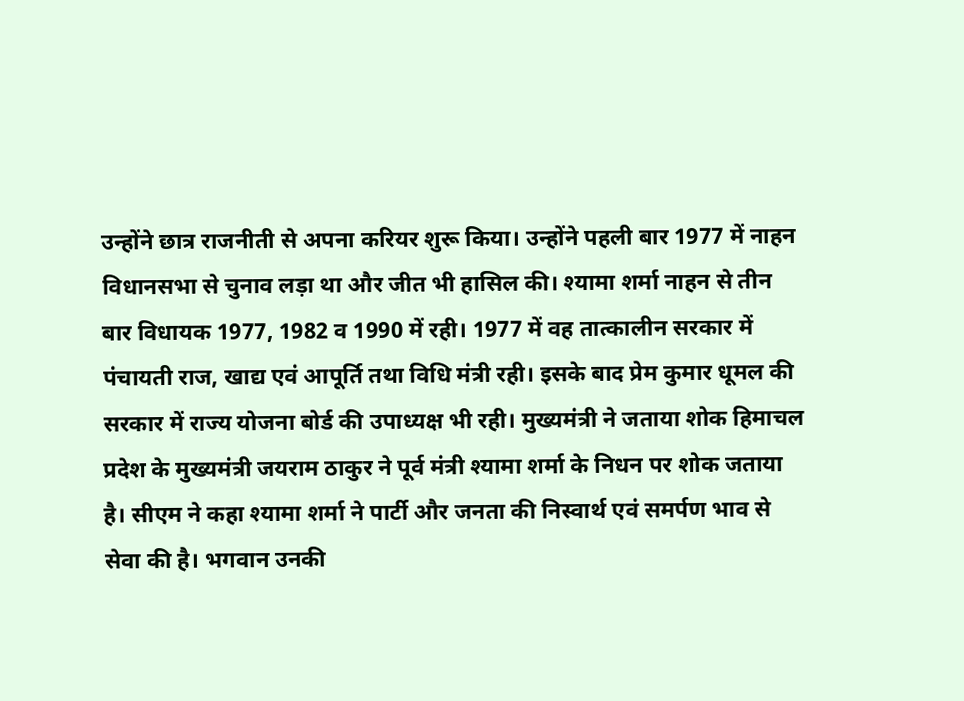उन्होंने छात्र राजनीती से अपना करियर शुरू किया। उन्होंने पहली बार 1977 में नाहन विधानसभा से चुनाव लड़ा था और जीत भी हासिल की। श्यामा शर्मा नाहन से तीन बार विधायक 1977, 1982 व 1990 में रही। 1977 में वह तात्कालीन सरकार में पंचायती राज, खाद्य एवं आपूर्ति तथा विधि मंत्री रही। इसके बाद प्रेम कुमार धूमल की सरकार में राज्य योजना बोर्ड की उपाध्यक्ष भी रही। मुख्यमंत्री ने जताया शोक हिमाचल प्रदेश के मुख्यमंत्री जयराम ठाकुर ने पूर्व मंत्री श्यामा शर्मा के निधन पर शोक जताया है। सीएम ने कहा श्यामा शर्मा ने पार्टी और जनता की निस्वार्थ एवं समर्पण भाव से सेवा की है। भगवान उनकी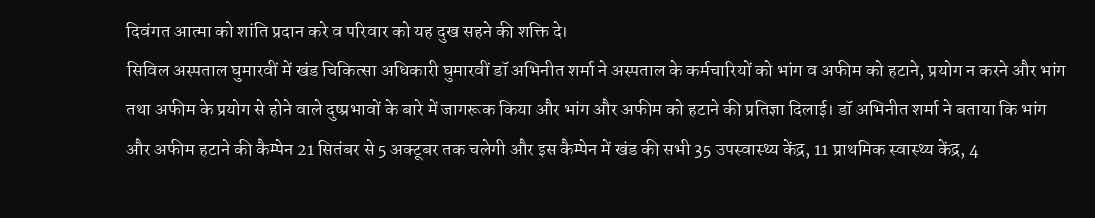दिवंगत आत्मा को शांति प्रदान करे व परिवार को यह दुख सहने की शक्ति दे।
सिविल अस्पताल घुमारवीं में खंड चिकित्सा अधिकारी घुमारवीं डॉ अभिनीत शर्मा ने अस्पताल के कर्मचारियों को भांग व अफीम को हटाने, प्रयोग न करने और भांग तथा अफीम के प्रयोग से होने वाले दुष्प्रभावों के बारे में जागरूक किया और भांग और अफीम को हटाने की प्रतिज्ञा दिलाई। डॉ अभिनीत शर्मा ने बताया कि भांग और अफीम हटाने की कैम्पेन 21 सितंबर से 5 अक्टूबर तक चलेगी और इस कैम्पेन में खंड की सभी 35 उपस्वास्थ्य केंद्र, 11 प्राथमिक स्वास्थ्य केंद्र, 4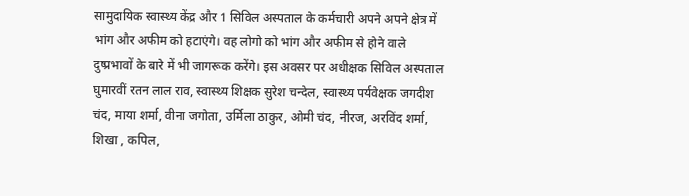सामुदायिक स्वास्थ्य केंद्र और 1 सिविल अस्पताल के कर्मचारी अपने अपने क्षेत्र में भांग और अफीम को हटाएंगे। वह लोगो को भांग और अफीम से होने वाले दुष्प्रभावों के बारे में भी जागरूक करेंगे। इस अवसर पर अधीक्षक सिविल अस्पताल घुमारवीं रतन लाल राव, स्वास्थ्य शिक्षक सुरेश चन्देल, स्वास्थ्य पर्यवेक्षक जगदीश चंद, माया शर्मा, वीना जगोता, उर्मिला ठाकुर, ओमी चंद, नीरज, अरविंद शर्मा, शिखा , कपिल,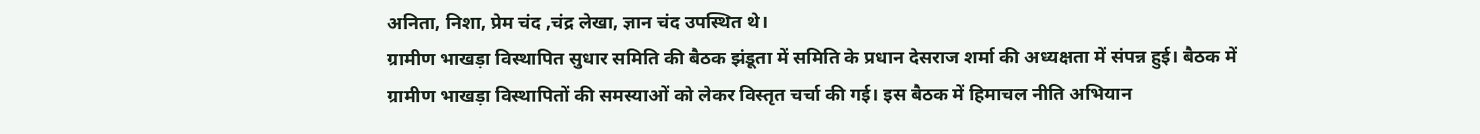अनिता, निशा, प्रेम चंद ,चंद्र लेखा, ज्ञान चंद उपस्थित थे।
ग्रामीण भाखड़ा विस्थापित सुधार समिति की बैठक झंडूता में समिति के प्रधान देसराज शर्मा की अध्यक्षता में संपन्न हुई। बैठक में ग्रामीण भाखड़ा विस्थापितों की समस्याओं को लेकर विस्तृत चर्चा की गई। इस बैठक में हिमाचल नीति अभियान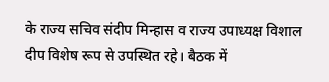के राज्य सचिव संदीप मिन्हास व राज्य उपाध्यक्ष विशाल दीप विशेष रूप से उपस्थित रहे। बैठक में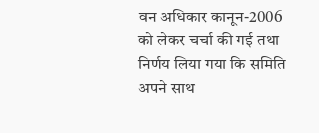वन अधिकार कानून-2006 को लेकर चर्चा की गई तथा निर्णय लिया गया कि समिति अपने साथ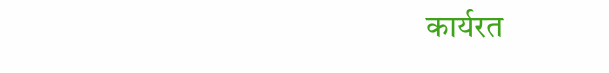कार्यरत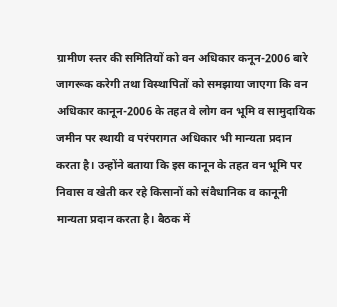ग्रामीण स्त्तर की समितियों को वन अधिकार कनून-2006 बारे जागरूक करेगी तथा विस्थापितों को समझाया जाएगा कि वन अधिकार कानून-2006 के तहत वे लोग वन भूमि व सामुदायिक जमीन पर स्थायी व परंपरागत अधिकार भी मान्यता प्रदान करता है। उन्होंने बताया कि इस कानून के तहत वन भूमि पर निवास व खेती कर रहे किसानों को संवैधानिक व कानूनी मान्यता प्रदान करता है। बैठक में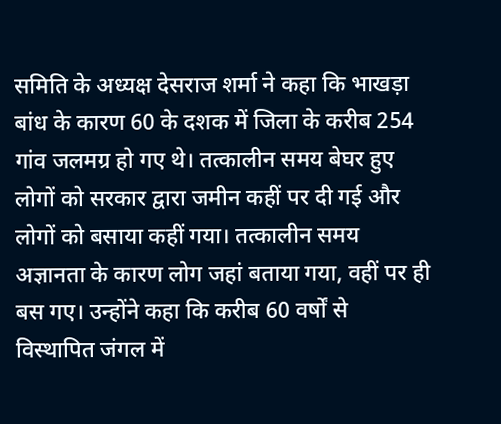समिति के अध्यक्ष देसराज शर्मा ने कहा कि भाखड़ा बांध के कारण 60 के दशक में जिला के करीब 254 गांव जलमग्र हो गए थे। तत्कालीन समय बेघर हुए लोगों को सरकार द्वारा जमीन कहीं पर दी गई और लोगों को बसाया कहीं गया। तत्कालीन समय अज्ञानता के कारण लोग जहां बताया गया, वहीं पर ही बस गए। उन्होंने कहा कि करीब 60 वर्षों से विस्थापित जंगल में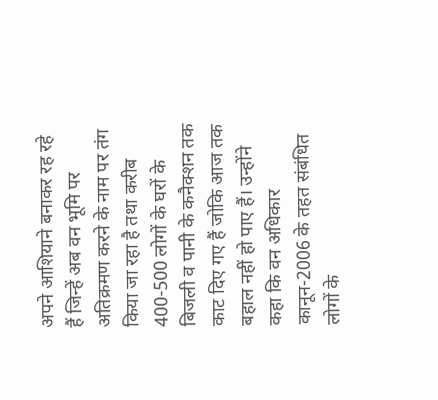अपने आशियाने बनाकर रह रहे हैं जिन्हें अब वन भूमि पर अतिक्रमण करने के नाम पर तंग किया जा रहा है तथा करीब 400-500 लोगों के घरों के बिजली व पानी के कनैक्शन तक काट दिए गए हैं जोकि आज तक बहाल नहीं हो पाए हैं। उन्होंने कहा कि वन अधिकार कानून-2006 के तहत संबंधित लोगों के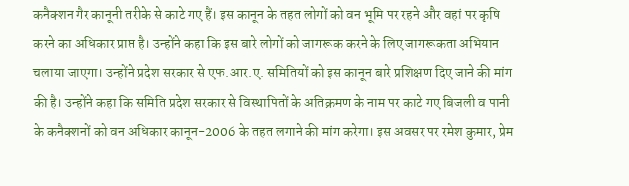कनैक्शन गैर कानूनी तरीके से काटे गए हैं। इस कानून के तहत लोगों को वन भूमि पर रहने और वहां पर कृषि करने का अधिकार प्राप्त है। उन्होंने कहा कि इस बारे लोगों को जागरूक करने के लिए जागरूकता अभियान चलाया जाएगा। उन्होंने प्रदेश सरकार से एफ.आर.ए. समितियों को इस कानून बारे प्रशिक्षण दिए जाने की मांग की है। उन्होंने कहा कि समिति प्रदेश सरकार से विस्थापितों के अतिक्रमण के नाम पर काटे गए बिजली व पानी के कनैक्शनों को वन अधिकार कानून-2006 के तहत लगाने की मांग करेगा। इस अवसर पर रमेश कुमार, प्रेम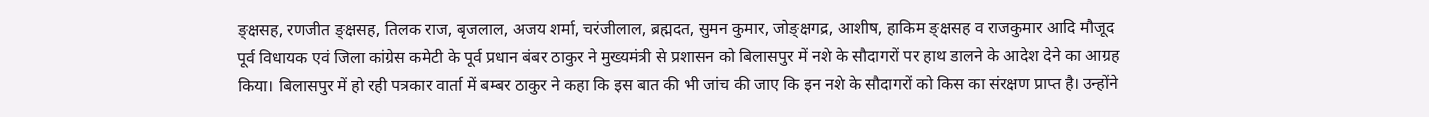ङ्क्षसह, रणजीत ङ्क्षसह, तिलक राज, बृजलाल, अजय शर्मा, चरंजीलाल, ब्रह्मदत, सुमन कुमार, जोङ्क्षगद्र, आशीष, हाकिम ङ्क्षसह व राजकुमार आदि मौजूद
पूर्व विधायक एवं जिला कांग्रेस कमेटी के पूर्व प्रधान बंबर ठाकुर ने मुख्यमंत्री से प्रशासन को बिलासपुर में नशे के सौदागरों पर हाथ डालने के आदेश देने का आग्रह किया। बिलासपुर में हो रही पत्रकार वार्ता में बम्बर ठाकुर ने कहा कि इस बात की भी जांच की जाए कि इन नशे के सौदागरों को किस का संरक्षण प्राप्त है। उन्होंने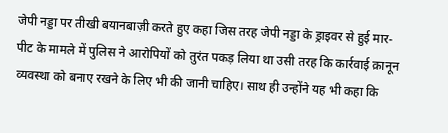जेपी नड्डा पर तीखी बयानबाज़ी करते हुए कहा जिस तरह जेपी नड्डा के ड्राइवर से हुई मार-पीट के मामले में पुलिस ने आरोपियों को तुरंत पकड़ लिया था उसी तरह कि कार्रवाई क़ानून व्यवस्था को बनाए रखने के लिए भी की जानी चाहिए। साथ ही उन्होंने यह भी कहा कि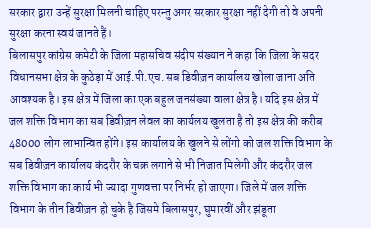सरकार द्वारा उन्हें सुरक्षा मिलनी चाहिए परन्तु अगर सरकार सुरक्षा नहीं देगी तो वे अपनी सुरक्षा करना स्वयं जानते हैं।
बिलासपुर कांग्रेस कमेटी के जिला महासचिव संदीप संख्यान ने कहा कि जिला के सदर विधानसभा क्षेत्र के कुठेड़ा में आई.पी.एच. सब डिवीज़न कार्यालय खोला जाना अति आवश्यक है। इस क्षेत्र में जिला का एक बहुल जनसंख्या वाला क्षेत्र है। यदि इस क्षेत्र में जल शक्ति विभाग का सब डिवीज़न लेवल का कार्यलय खुलता है तो इस क्षेत्र की करीब 48000 लोग लाभान्वित होंगे। इस कार्यालय के खुलने से लोंगो को जल शक्ति विभाग के सब डिवीज़न कार्यालय कंदरौर के चक्र लगाने से भी निजात मिलेगी और कंदरौर जल शक्ति विभाग का कार्य भी ज्यादा गुणवत्ता पर निर्भर हो जाएगा। जिले में जल शक्ति विभाग के तीन डिवीज़न हो चुके है जिसमे बिलासपुर, घुमारवीं और झंडूता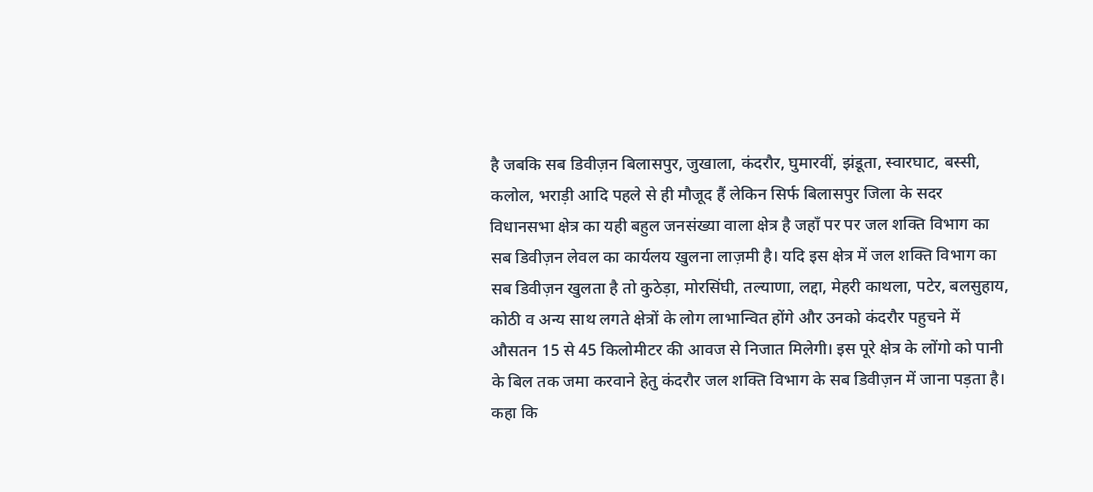है जबकि सब डिवीज़न बिलासपुर, जुखाला, कंदरौर, घुमारवीं, झंडूता, स्वारघाट, बस्सी, कलोल, भराड़ी आदि पहले से ही मौजूद हैं लेकिन सिर्फ बिलासपुर जिला के सदर विधानसभा क्षेत्र का यही बहुल जनसंख्या वाला क्षेत्र है जहाँ पर पर जल शक्ति विभाग का सब डिवीज़न लेवल का कार्यलय खुलना लाज़मी है। यदि इस क्षेत्र में जल शक्ति विभाग का सब डिवीज़न खुलता है तो कुठेड़ा, मोरसिंघी, तल्याणा, लद्दा, मेहरी काथला, पटेर, बलसुहाय, कोठी व अन्य साथ लगते क्षेत्रों के लोग लाभान्वित होंगे और उनको कंदरौर पहुचने में औसतन 15 से 45 किलोमीटर की आवज से निजात मिलेगी। इस पूरे क्षेत्र के लोंगो को पानी के बिल तक जमा करवाने हेतु कंदरौर जल शक्ति विभाग के सब डिवीज़न में जाना पड़ता है। कहा कि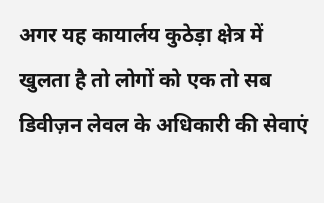अगर यह कायार्लय कुठेड़ा क्षेत्र में खुलता है तो लोगों को एक तो सब डिवीज़न लेवल के अधिकारी की सेवाएं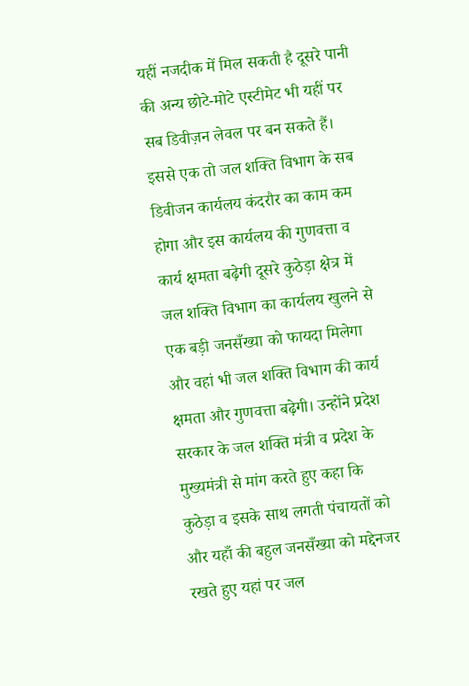यहीं नजदीक में मिल सकती है दूसरे पानी की अन्य छोटे-मोटे एस्टीमेट भी यहीं पर सब डिवीज़न लेवल पर बन सकते हैं। इससे एक तो जल शक्ति विभाग के सब डिवीजन कार्यलय कंदरौर का काम कम होगा और इस कार्यलय की गुणवत्ता व कार्य क्षमता बढ़ेगी दूसरे कुठेड़ा क्षेत्र में जल शक्ति विभाग का कार्यलय खुलने से एक बड़ी जनसँख्या को फायदा मिलेगा और वहां भी जल शक्ति विभाग की कार्य क्षमता और गुणवत्ता बढ़ेगी। उन्होंने प्रदेश सरकार के जल शक्ति मंत्री व प्रदेश के मुख्यमंत्री से मांग करते हुए कहा कि कुठेड़ा व इसके साथ लगती पंचायतों को और यहाँ की बहुल जनसँख्या को मद्देनजर रखते हुए यहां पर जल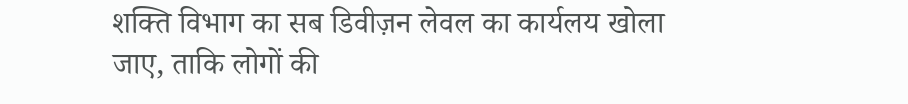शक्ति विभाग का सब डिवीज़न लेवल का कार्यलय खोला जाए, ताकि लोगों की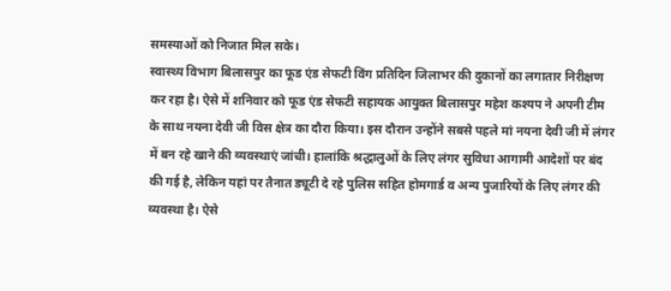समस्याओं को निजात मिल सके।
स्वास्थ्य विभाग बिलासपुर का फूड एंड सेफटी विंग प्रतिदिन जिलाभर की दुकानों का लगातार निरीक्षण कर रहा है। ऐसे में शनिवार को फूड एंड सेफटी सहायक आयुक्त बिलासपुर महेश कश्यप ने अपनी टीम के साथ नयना देवी जी विस क्षेत्र का दौरा किया। इस दौरान उन्होंने सबसे पहले मां नयना देवी जी में लंगर में बन रहे खाने की व्यवस्थाएं जांची। हालांकि श्रद्धालुओं के लिए लंगर सुविधा आगामी आदेशों पर बंद की गई है, लेकिन यहां पर तैनात ड्यूटी दे रहे पुलिस सहित होमगार्ड व अन्य पुजारियों के लिए लंगर की व्यवस्था है। ऐसे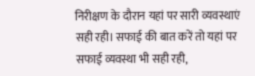निरीक्षण के दौरान यहां पर सारी व्यवस्थाएं सही रही। सफाई की बात करें तो यहां पर सफाई व्यवस्था भी सही रही,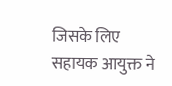जिसके लिए सहायक आयुक्त ने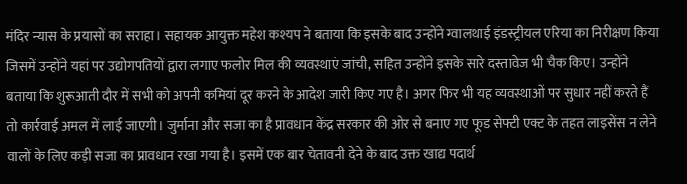मंदिर न्यास के प्रयासों का सराहा। सहायक आयुक्त महेश कश्यप ने बताया कि इसके बाद उन्होंने ग्वालथाई इंडस्ट्रीयल एरिया का निरीक्षण किया जिसमें उन्होंने यहां पर उद्योगपतियों द्वारा लगाए फलोर मिल की व्यवस्थाएं जांची, सहित उन्होंने इसके सारे दस्तावेज भी चैक किए। उन्होंने बताया कि शुरूआती दौर में सभी को अपनी कमियां दूर करने के आदेश जारी किए गए है। अगर फिर भी यह व्यवस्थाओं पर सुधार नहीं करते हैं तो कार्रवाई अमल में लाई जाएगी। जुर्माना और सजा का है प्रावधान केंद्र सरकार की ओर से बनाए गए फूड सेफ्टी एक्ट के तहत लाइसेंस न लेने वालों के लिए कड़ी सजा का प्रावधान रखा गया है। इसमें एक बार चेतावनी देने के बाद उक्त खाद्य पदार्थ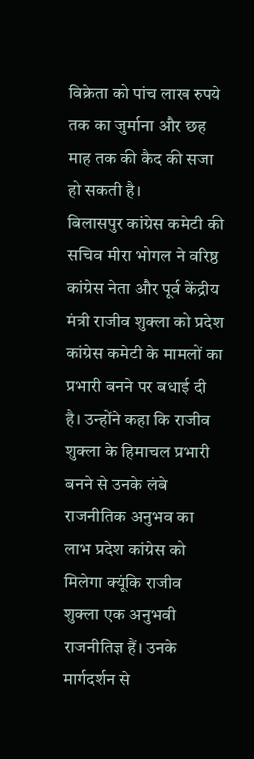विक्रेता को पांच लाख रुपये तक का जुर्माना और छह माह तक की कैद की सजा हो सकती है।
बिलासपुर कांग्रेस कमेटी की सचिव मीरा भोगल ने वरिष्ठ कांग्रेस नेता और पूर्व केंद्रीय मंत्री राजीव शुक्ला को प्रदेश कांग्रेस कमेटी के मामलों का प्रभारी बनने पर बधाई दी है। उन्होंने कहा कि राजीव शुक्ला के हिमाचल प्रभारी बनने से उनके लंबे राजनीतिक अनुभव का लाभ प्रदेश कांग्रेस को मिलेगा क्यूंकि राजीव शुक्ला एक अनुभवी राजनीतिज्ञ हैं। उनके मार्गदर्शन से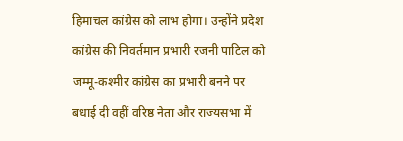हिमाचल कांग्रेस को लाभ होगा। उन्होंने प्रदेश कांग्रेस की निवर्तमान प्रभारी रजनी पाटिल को जम्मू-कश्मीर कांग्रेस का प्रभारी बनने पर बधाई दी वहीं वरिष्ठ नेता और राज्यसभा में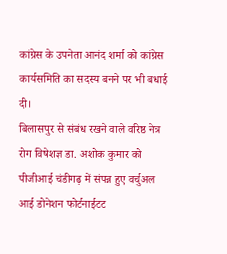कांग्रेस के उपनेता आनंद शर्मा को कांग्रेस कार्यसमिति का सदस्य बनने पर भी बधाई दी।
बिलासपुर से संबंध रखने वाले वरिष्ठ नेत्र रोग विषेशज्ञ डा. अशोक कुमार को पीजीआई चंडीगढ़ में संपन्न हुए वर्चुअल आई डोनेशन फोर्टनाईटट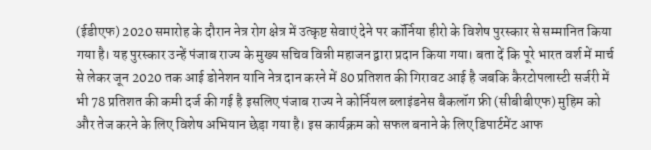(ईडीएफ) 2020 समारोह के दौरान नेत्र रोग क्षेत्र में उत्कृष्ट सेवाएं देने पर कॉर्निया हीरो के विशेष पुरस्कार से सम्मानित किया गया है। यह पुरस्कार उन्हें पंजाब राज्य के मुख्य सचिव विन्नी महाजन द्वारा प्रदान किया गया। बता दें कि पूरे भारत वर्श में मार्च से लेकर जून 2020 तक आई डोनेशन यानि नेत्र दान करने में 80 प्रतिशत की गिरावट आई है जबकि कैरटोपलास्टी सर्जरी में भी 78 प्रतिशत की कमी दर्ज की गई है इसलिए पंजाब राज्य ने कोर्नियल ब्लाइंडनेस बैकलॉग फ्री (सीबीबीएफ) मुहिम को और तेज करने के लिए विशेष अभियान छेड़ा गया है। इस कार्यक्रम को सफल बनाने के लिए डिपार्टमेंट आफ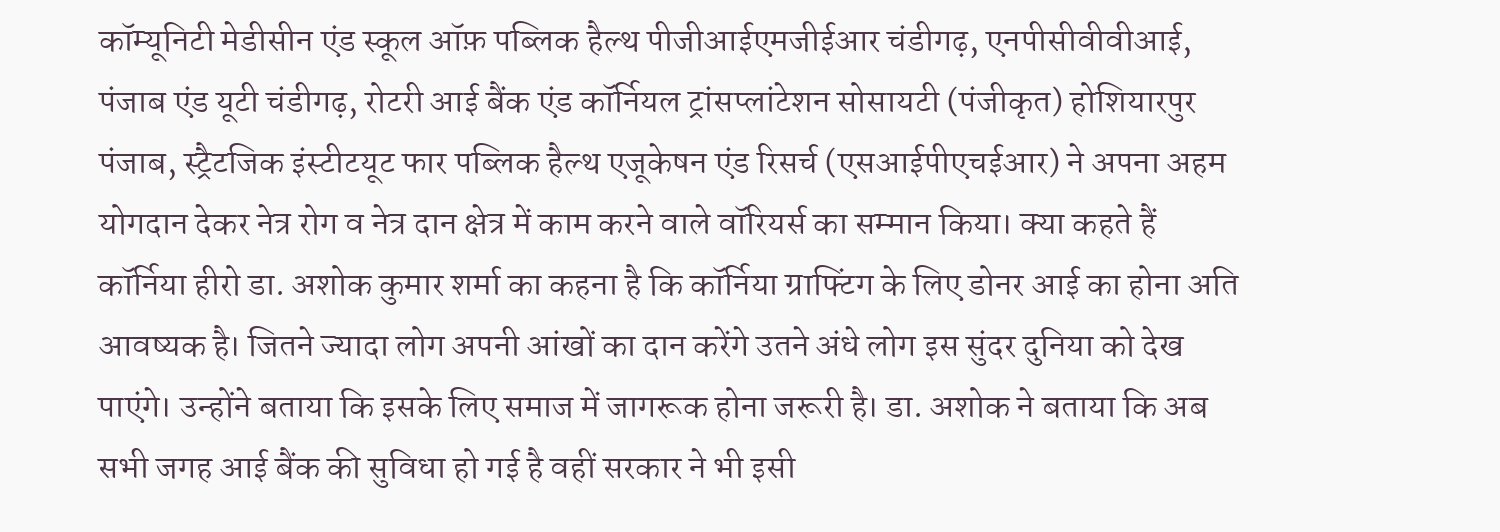कॉम्यूनिटी मेडीसीन एंड स्कूल ऑफ़ पब्लिक हैल्थ पीजीआईएमजीईआर चंडीगढ़, एनपीसीवीवीआई, पंजाब एंड यूटी चंडीगढ़, रोटरी आई बैंक एंड कॉर्नियल ट्रांसप्लांटेशन सोसायटी (पंजीकृत) होशियारपुर पंजाब, स्ट्रैटजिक इंस्टीटयूट फार पब्लिक हैल्थ एजूकेषन एंड रिसर्च (एसआईपीएचईआर) ने अपना अहम योगदान देकर नेत्र रोग व नेत्र दान क्षेत्र में काम करने वाले वॉरियर्स का सम्मान किया। क्या कहते हैं कॉर्निया हीरो डा. अशोक कुमार शर्मा का कहना है कि कॉर्निया ग्राफ्टिंग के लिए डोनर आई का होना अति आवष्यक है। जितने ज्यादा लोग अपनी आंखों का दान करेंगे उतने अंधे लोग इस सुंदर दुनिया को देख पाएंगे। उन्होंने बताया कि इसके लिए समाज में जागरूक होना जरूरी है। डा. अशोक ने बताया कि अब सभी जगह आई बैंक की सुविधा हो गई है वहीं सरकार ने भी इसी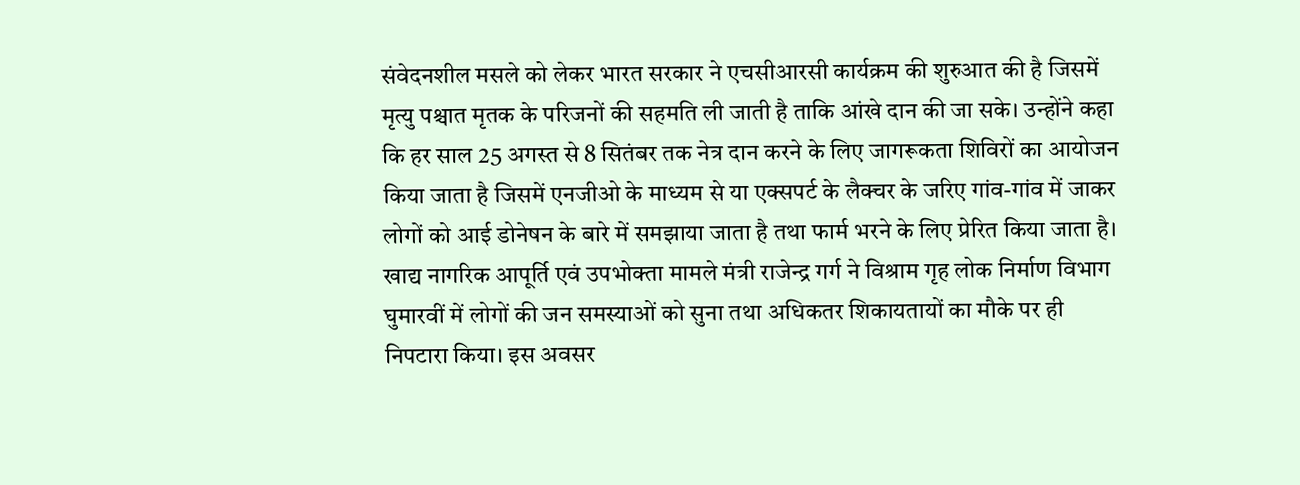संवेदनशील मसले को लेकर भारत सरकार ने एचसीआरसी कार्यक्रम की शुरुआत की है जिसमें मृत्यु पश्चात मृतक के परिजनों की सहमति ली जाती है ताकि आंखे दान की जा सके। उन्होंने कहा कि हर साल 25 अगस्त से 8 सितंबर तक नेत्र दान करने के लिए जागरूकता शिविरों का आयोजन किया जाता है जिसमें एनजीओ के माध्यम से या एक्सपर्ट के लैक्चर के जरिए गांव-गांव में जाकर लोगों को आई डोनेषन के बारे में समझाया जाता है तथा फार्म भरने के लिए प्रेरित किया जाता है।
खाद्य नागरिक आपूर्ति एवं उपभोक्ता मामले मंत्री राजेन्द्र गर्ग ने विश्राम गृह लोक निर्माण विभाग घुमारवीं में लोगों की जन समस्याओं को सुना तथा अधिकतर शिकायतायों का मौके पर ही निपटारा किया। इस अवसर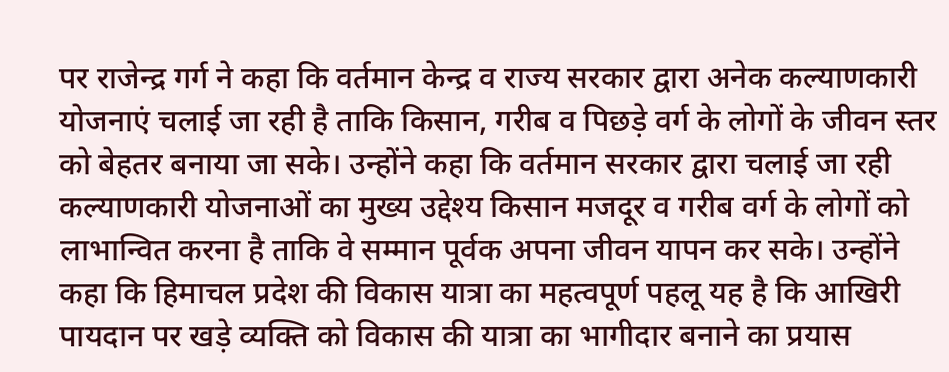पर राजेन्द्र गर्ग ने कहा कि वर्तमान केन्द्र व राज्य सरकार द्वारा अनेक कल्याणकारी योजनाएं चलाई जा रही है ताकि किसान, गरीब व पिछड़े वर्ग के लोगों के जीवन स्तर को बेहतर बनाया जा सके। उन्होंने कहा कि वर्तमान सरकार द्वारा चलाई जा रही कल्याणकारी योजनाओं का मुख्य उद्देश्य किसान मजदूर व गरीब वर्ग के लोगों को लाभान्वित करना है ताकि वे सम्मान पूर्वक अपना जीवन यापन कर सके। उन्होंने कहा कि हिमाचल प्रदेश की विकास यात्रा का महत्वपूर्ण पहलू यह है कि आखिरी पायदान पर खड़े व्यक्ति को विकास की यात्रा का भागीदार बनाने का प्रयास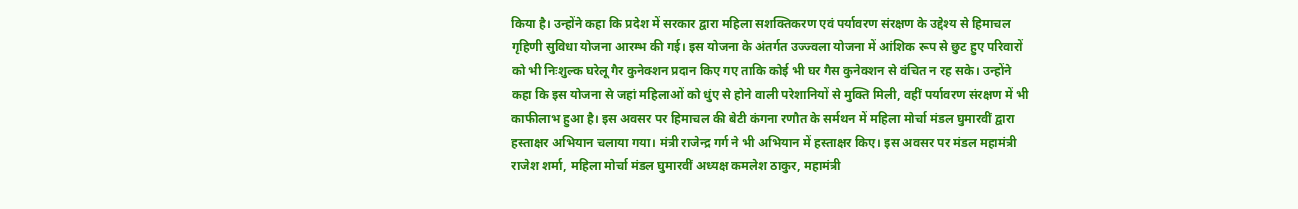किया है। उन्होंने कहा कि प्रदेश में सरकार द्वारा महिला सशक्तिकरण एवं पर्यावरण संरक्षण के उद्देश्य से हिमाचल गृहिणी सुविधा योजना आरम्भ की गई। इस योजना के अंतर्गत उज्ज्वला योजना में आंशिक रूप से छुट हुए परिवारों को भी निःशुल्क घरेलू गैर कुनेक्शन प्रदान किए गए ताकि कोई भी घर गैस कुनेक्शन से वंचित न रह सके। उन्होंने कहा कि इस योजना से जहां महिलाओं को धुंए से होने वाली परेशानियों से मुक्ति मिली, वहीं पर्यावरण संरक्षण में भी काफीलाभ हुआ है। इस अवसर पर हिमाचल की बेटी कंगना रणौत के सर्मथन में महिला मोर्चा मंडल घुमारवीं द्वारा हस्ताक्षर अभियान चलाया गया। मंत्री राजेन्द्र गर्ग ने भी अभियान में हस्ताक्षर किए। इस अवसर पर मंडल महामंत्री राजेश शर्मा, महिला मोर्चा मंडल घुमारवीं अध्यक्ष कमलेश ठाकुर, महामंत्री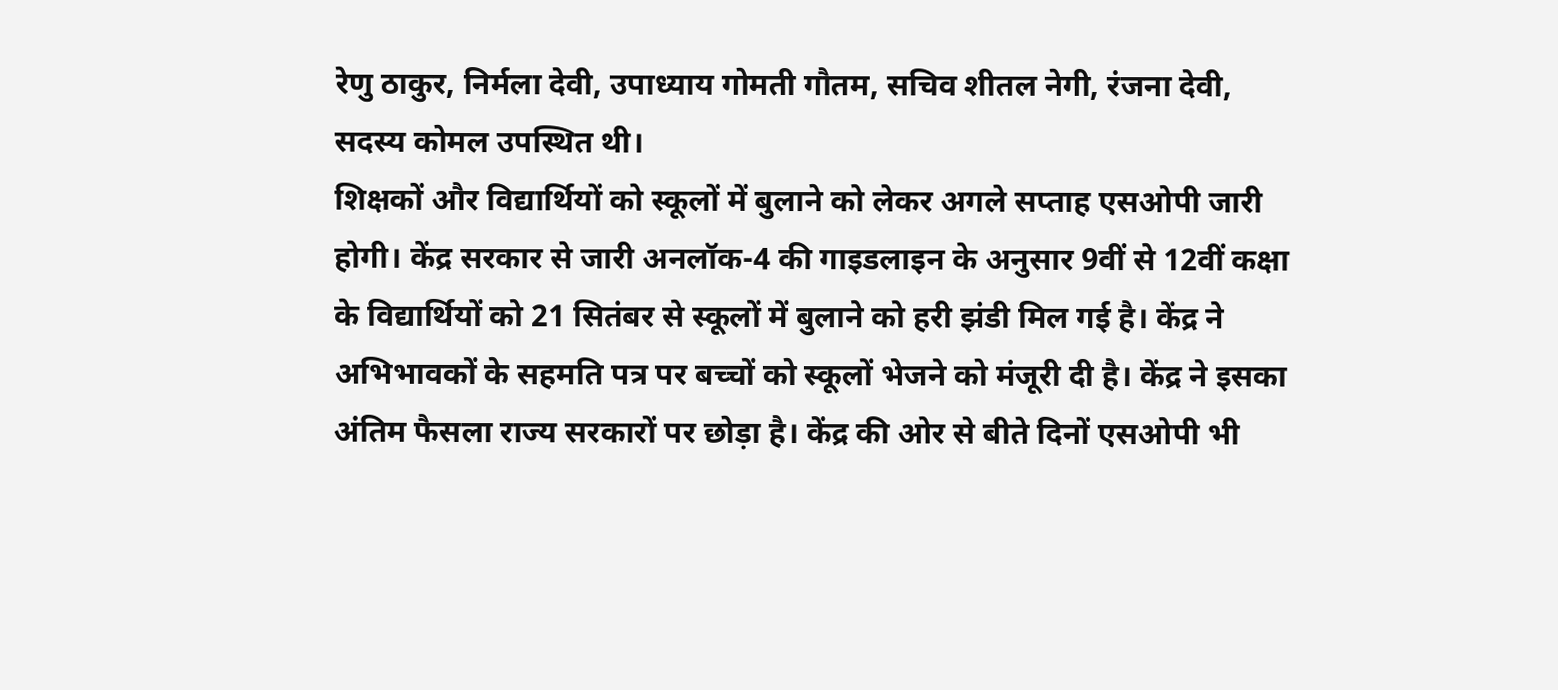रेणु ठाकुर, निर्मला देवी, उपाध्याय गोमती गौतम, सचिव शीतल नेगी, रंजना देवी, सदस्य कोमल उपस्थित थी।
शिक्षकों और विद्यार्थियों को स्कूलों में बुलाने को लेकर अगले सप्ताह एसओपी जारी होगी। केंद्र सरकार से जारी अनलॉक-4 की गाइडलाइन के अनुसार 9वीं से 12वीं कक्षा के विद्यार्थियों को 21 सितंबर से स्कूलों में बुलाने को हरी झंडी मिल गई है। केंद्र ने अभिभावकों के सहमति पत्र पर बच्चों को स्कूलों भेजने को मंजूरी दी है। केंद्र ने इसका अंतिम फैसला राज्य सरकारों पर छोड़ा है। केंद्र की ओर से बीते दिनों एसओपी भी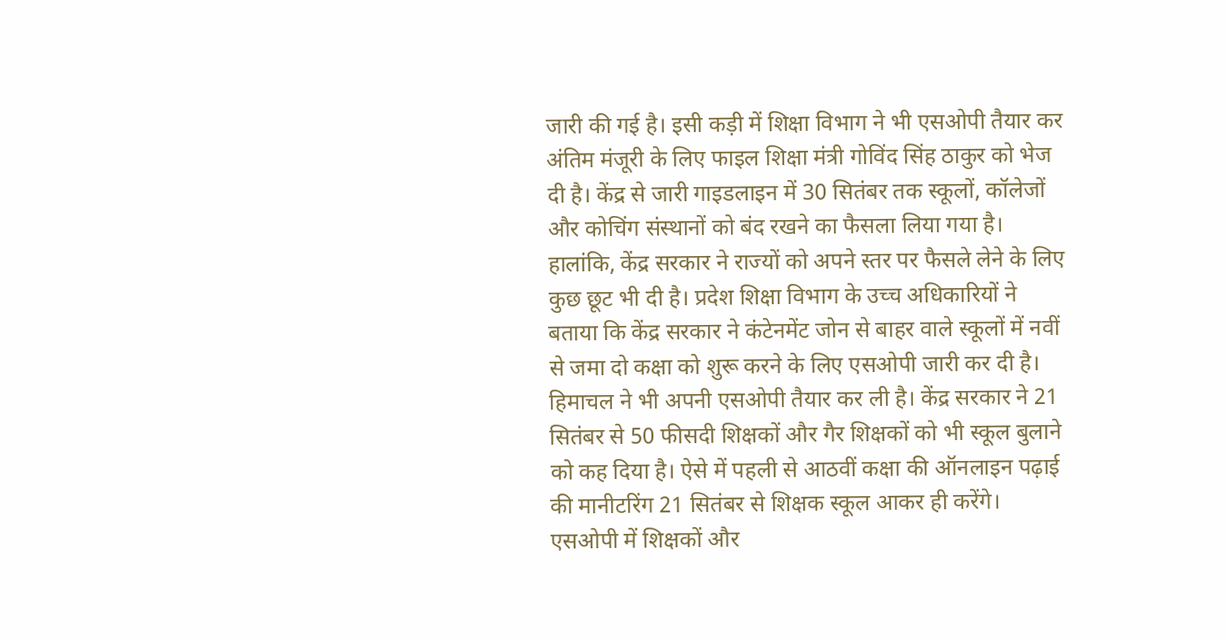जारी की गई है। इसी कड़ी में शिक्षा विभाग ने भी एसओपी तैयार कर अंतिम मंजूरी के लिए फाइल शिक्षा मंत्री गोविंद सिंह ठाकुर को भेज दी है। केंद्र से जारी गाइडलाइन में 30 सितंबर तक स्कूलों, कॉलेजों और कोचिंग संस्थानों को बंद रखने का फैसला लिया गया है। हालांकि, केंद्र सरकार ने राज्यों को अपने स्तर पर फैसले लेने के लिए कुछ छूट भी दी है। प्रदेश शिक्षा विभाग के उच्च अधिकारियों ने बताया कि केंद्र सरकार ने कंटेनमेंट जोन से बाहर वाले स्कूलों में नवीं से जमा दो कक्षा को शुरू करने के लिए एसओपी जारी कर दी है। हिमाचल ने भी अपनी एसओपी तैयार कर ली है। केंद्र सरकार ने 21 सितंबर से 50 फीसदी शिक्षकों और गैर शिक्षकों को भी स्कूल बुलाने को कह दिया है। ऐसे में पहली से आठवीं कक्षा की ऑनलाइन पढ़ाई की मानीटरिंग 21 सितंबर से शिक्षक स्कूल आकर ही करेंगे। एसओपी में शिक्षकों और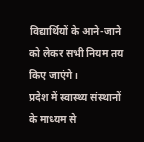विद्यार्थियों के आने-जाने को लेकर सभी नियम तय किए जाएंगे।
प्रदेश में स्वास्थ्य संस्थानों के माध्यम से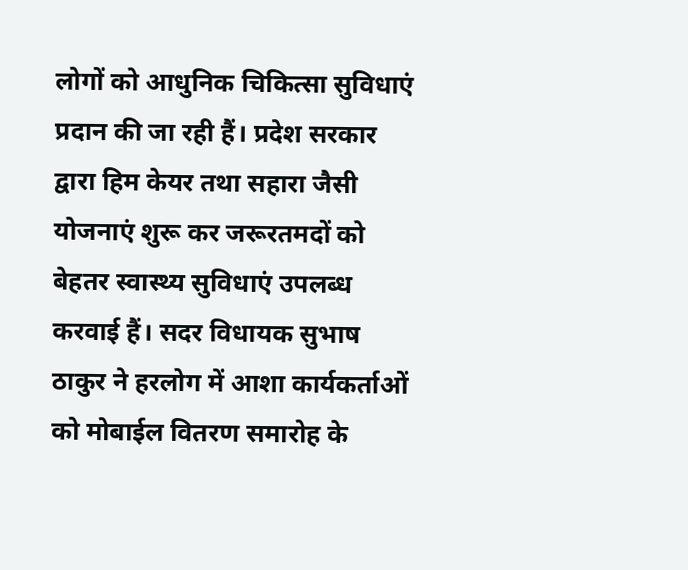लोगों को आधुनिक चिकित्सा सुविधाएं प्रदान की जा रही हैं। प्रदेश सरकार द्वारा हिम केयर तथा सहारा जैसी योजनाएं शुरू कर जरूरतमदों को बेहतर स्वास्थ्य सुविधाएं उपलब्ध करवाई हैं। सदर विधायक सुभाष ठाकुर ने हरलोग में आशा कार्यकर्ताओं को मोबाईल वितरण समारोह के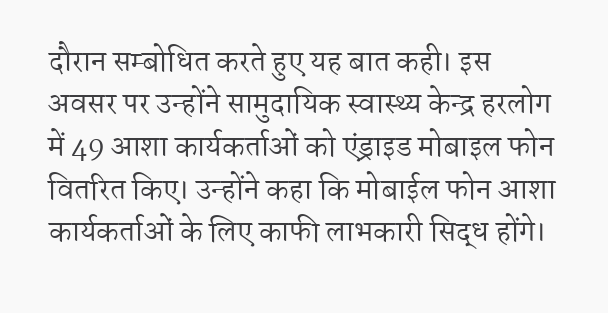दौरान सम्बोधित करते हुए यह बात कही। इस अवसर पर उन्होंने सामुदायिक स्वास्थ्य केन्द्र हरलोग में 49 आशा कार्यकर्ताओं को एंड्राइड मोबाइल फोन वितरित किए। उन्होंने कहा कि मोबाईल फोन आशा कार्यकर्ताओं के लिए काफी लाभकारी सिद्ध होंगे।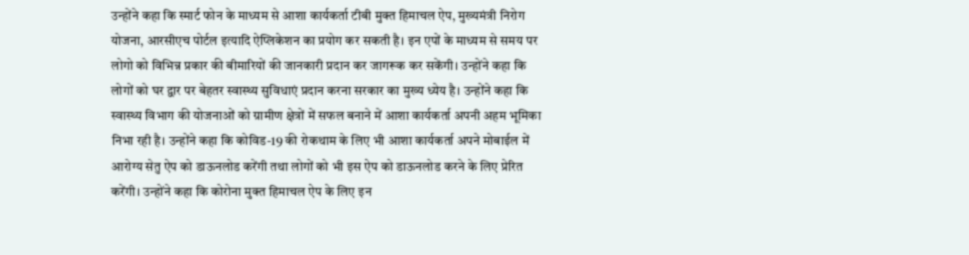उन्होंने कहा कि स्मार्ट फोन के माध्यम से आशा कार्यकर्ता टीबी मुक्त हिमाचल ऐप, मुख्यमंत्री निरोग योजना, आरसीएच पोर्टल इत्यादि ऐप्लिकेशन का प्रयोग कर सकती है। इन एपों के माध्यम से समय पर लोगो को विभिन्न प्रकार की बीमारियों की जानकारी प्रदान कर जागरूक कर सकेंगी। उन्होंने कहा कि लोगों को घर द्वार पर बेहतर स्वास्थ्य सुविधाएं प्रदान करना सरकार का मुख्य ध्येय है। उन्होंने कहा कि स्वास्थ्य विभाग की योजनाओं को ग्रामीण क्षेत्रों में सफल बनाने में आशा कार्यकर्ता अपनी अहम भूमिका निभा रही है। उन्होंने कहा कि कोविड-19 की रोकथाम के लिए भी आशा कार्यकर्ता अपने मोबाईल में आरोग्य सेतु ऐप को डाऊनलोड करेंगी तथा लोगों को भी इस ऐप को डाऊनलोड करने के लिए प्रेरित करेंगी। उन्होंने कहा कि कोरोना मुक्त हिमाचल ऐप के लिए इन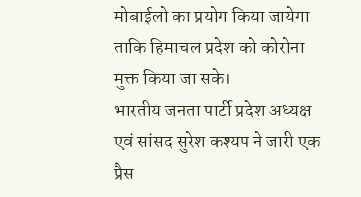मोबाईलो का प्रयोग किया जायेगा ताकि हिमाचल प्रदेश को कोरोना मुक्त किया जा सके।
भारतीय जनता पार्टी प्रदेश अध्यक्ष एवं सांसद सुरेश कश्यप ने जारी एक प्रैस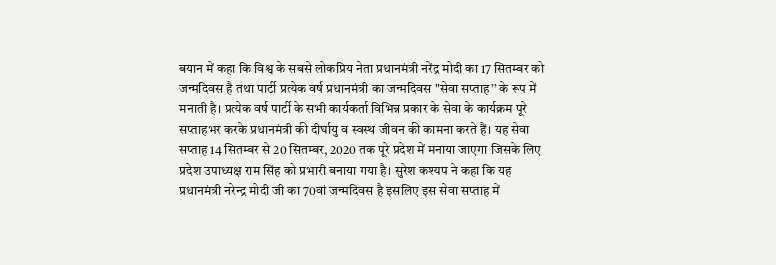बयान में कहा कि विश्व के सबसे लोकप्रिय नेता प्रधानमंत्री नरेंद्र मोदी का 17 सितम्बर को जन्मदिवस है तथा पार्टी प्रत्येक वर्ष प्रधानमंत्री का जन्मदिवस "सेवा सप्ताह’’ के रूप में मनाती है। प्रत्येक वर्ष पार्टी के सभी कार्यकर्ता विभिन्न प्रकार के सेवा के कार्यक्रम पूरे सप्ताहभर करके प्रधानमंत्री की दीर्घायु व स्वस्थ जीवन की कामना करते हैं। यह सेवा सप्ताह 14 सितम्बर से 20 सितम्बर, 2020 तक पूरे प्रदेश में मनाया जाएगा जिसके लिए प्रदेश उपाध्यक्ष राम सिंह को प्रभारी बनाया गया है। सुरेश कश्यप ने कहा कि यह प्रधानमंत्री नरेन्द्र मोदी जी का 70वां जन्मदिवस है इसलिए इस सेवा सप्ताह में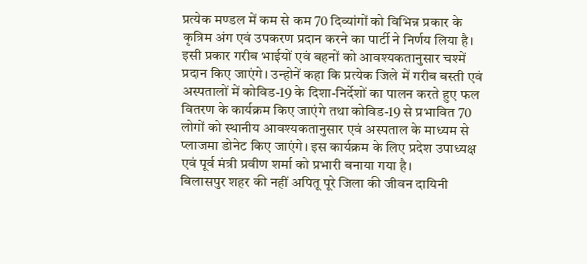प्रत्येक मण्डल में कम से कम 70 दिव्यांगों को विभिन्न प्रकार के कृत्रिम अंग एवं उपकरण प्रदान करने का पार्टी ने निर्णय लिया है। इसी प्रकार गरीब भाईयों एवं बहनों को आवश्यकतानुसार चश्में प्रदान किए जाएंगे। उन्होनें कहा कि प्रत्येक जिले में गरीब बस्ती एवं अस्पतालों में कोविड-19 के दिशा-निर्देशों का पालन करते हुए फल वितरण के कार्यक्रम किए जाएंगे तथा कोविड-19 से प्रभावित 70 लोगों को स्थानीय आवश्यकतानुसार एवं अस्पताल के माध्यम से प्लाजमा डोनेट किए जाएंगे। इस कार्यक्रम के लिए प्रदेश उपाध्यक्ष एवं पूर्व मंत्री प्रवीण शर्मा को प्रभारी बनाया गया है।
बिलासपुर शहर की नहीं अपितू पूरे जिला की जीवन दायिनी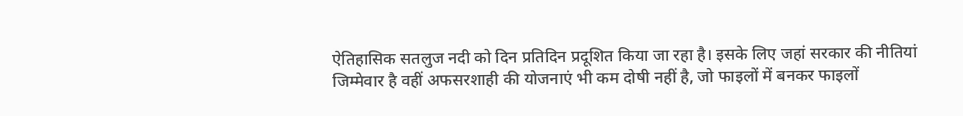ऐतिहासिक सतलुज नदी को दिन प्रतिदिन प्रदूशित किया जा रहा है। इसके लिए जहां सरकार की नीतियां जिम्मेवार है वहीं अफसरशाही की योजनाएं भी कम दोषी नहीं है, जो फाइलों में बनकर फाइलों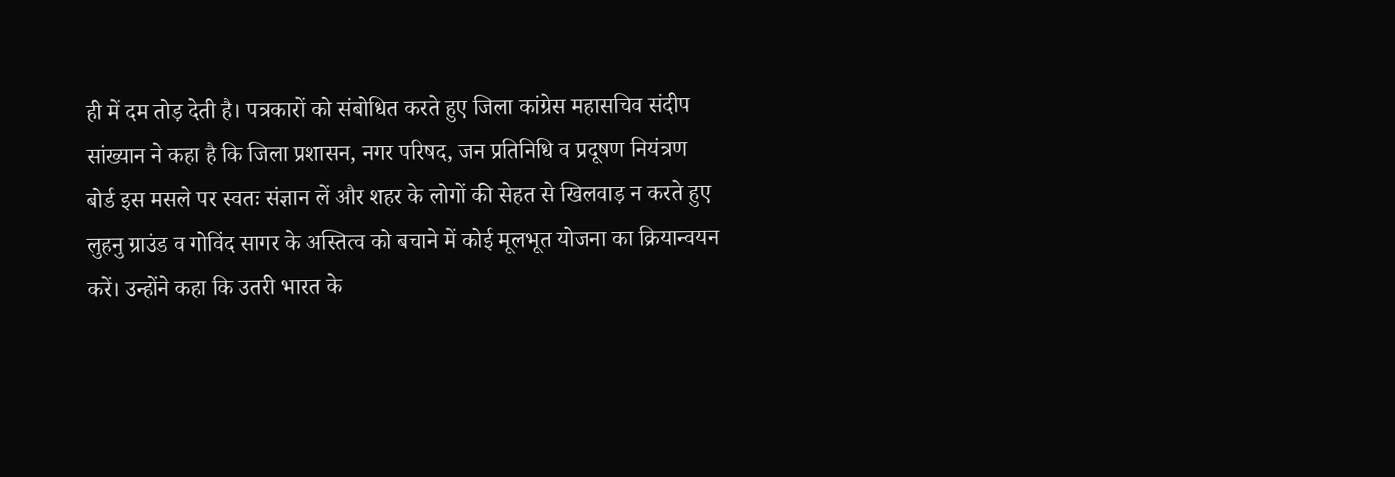ही में दम तोड़ देती है। पत्रकारों को संबोधित करते हुए जिला कांग्रेस महासचिव संदीप सांख्यान ने कहा है कि जिला प्रशासन, नगर परिषद, जन प्रतिनिधि व प्रदूषण नियंत्रण बोर्ड इस मसले पर स्वतः संज्ञान लें और शहर के लोगों की सेहत से खिलवाड़ न करते हुए लुहनु ग्राउंड व गोविंद सागर के अस्तित्व को बचाने में कोई मूलभूत योजना का क्रियान्वयन करें। उन्होंने कहा कि उतरी भारत के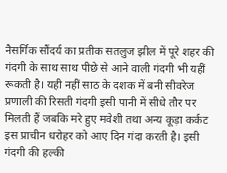नैसर्गिक सौंदर्य का प्रतीक सतलुज झील में पूरे शहर की गंदगी के साथ साथ पीछे से आने वाली गंदगी भी यहीं रूकती है। यही नहीं साठ के दशक में बनी सीवरेज प्रणाली की रिसती गंदगी इसी पानी में सीधे तौर पर मिलती हैं जबकि मरे हुए मवेशी तथा अन्य कूड़ा कर्कट इस प्राचीन धरोहर को आए दिन गंदा करती है। इसी गंदगी की हल्की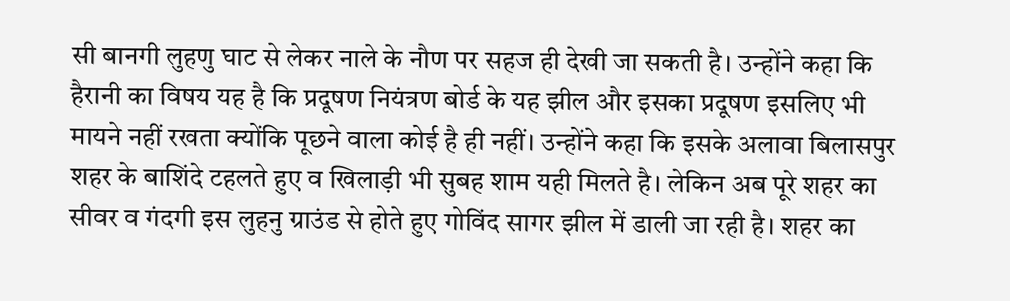सी बानगी लुहणु घाट से लेकर नाले के नौण पर सहज ही देखी जा सकती है। उन्होंने कहा कि हैरानी का विषय यह है कि प्रदूषण नियंत्रण बोर्ड के यह झील और इसका प्रदूषण इसलिए भी मायने नहीं रखता क्योंकि पूछने वाला कोई है ही नहीं। उन्होंने कहा कि इसके अलावा बिलासपुर शहर के बाशिंदे टहलते हुए व खिलाड़ी भी सुबह शाम यही मिलते है। लेकिन अब पूरे शहर का सीवर व गंदगी इस लुहनु ग्राउंड से होते हुए गोविंद सागर झील में डाली जा रही है। शहर का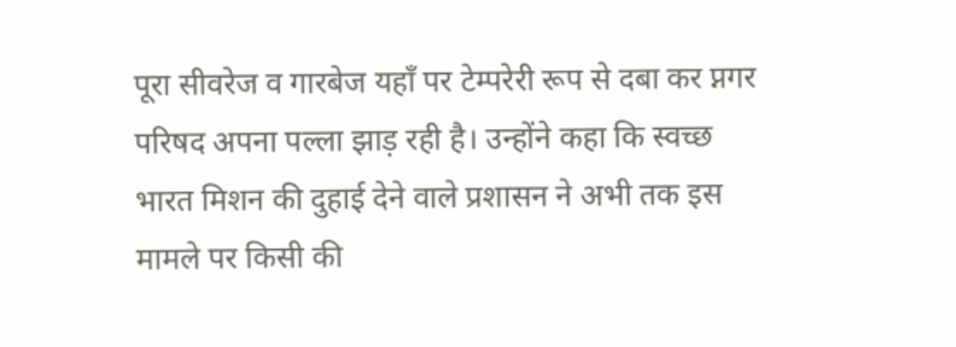पूरा सीवरेज व गारबेज यहाँ पर टेम्परेरी रूप से दबा कर प्नगर परिषद अपना पल्ला झाड़ रही है। उन्होंने कहा कि स्वच्छ भारत मिशन की दुहाई देने वाले प्रशासन ने अभी तक इस मामले पर किसी की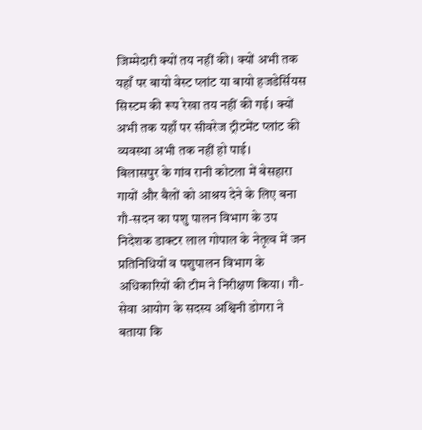जिम्मेदारी क्यों तय नहीं की। क्यों अभी तक यहाँ पर बायो वेस्ट प्लांट या बायो हजडेर्सियस सिस्टम की रूप रेखा तय नहीं की गई। क्यों अभी तक यहाँ पर सीवरेज ट्रीटमेंट प्लांट की व्यवस्था अभी तक नहीं हो पाई।
बिलासपुर के गांव रानी कोटला में बेसहारा गायों और बैलों को आश्रय देने के लिए बना गौ-सदन का पशु पालन विभाग के उप निदेशक डाक्टर लाल गोपाल के नेतृत्व में जन प्रतिनिधियों व पशुपालन विभाग के अधिकारियों की टीम ने निरीक्षण किया। गौ-सेवा आयोग के सदस्य अश्विनी डोगरा ने बताया कि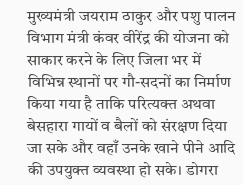मुख्यमंत्री जयराम ठाकुर और पशु पालन विभाग मंत्री कंवर वीरेंद्र की योजना को साकार करने के लिए जिला भर में विभिन्न स्थानों पर गौ-सदनों का निर्माण किया गया है ताकि परित्यक्त अथवा बेसहारा गायों व बैलों को संरक्षण दिया जा सके और वहाँ उनके खाने पीने आदि की उपयुक्त व्यवस्था हो सके। डोगरा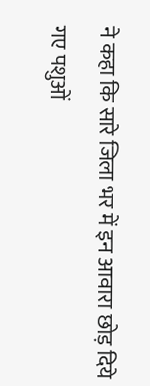ने कहा कि सारे जिला भर में इन आवारा छोड़ दिये गए पशुओं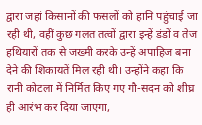द्वारा जहां किसानों की फसलों को हानि पहुंचाई जा रही थी, वहीं कुछ गलत तत्वों द्वारा इन्हें डंडों व तेज हथियारों तक से जख्मी करके उन्हें अपाहिज बना देने की शिकायतें मिल रही थी। उन्होंने कहा कि रानी कोटला में निर्मित किए गए गौ-सदन को शीघ्र ही आरंभ कर दिया जाएगा,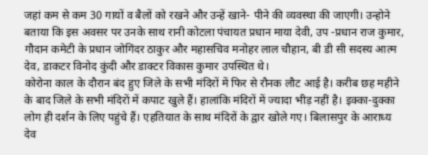जहां कम से कम 30 गायों व बैलों को रखने और उन्हें खाने- पीने की व्यवस्था की जाएगी। उन्होने बताया कि इस अवसर पर उनके साथ रानी कोटला पंचायत प्रधान माया देवी, उप -प्रधान राज कुमार, गौदान कमेटी के प्रधान जोगिंदर ठाकुर और महासचिव मनोहर लाल चौहान, बी डी सी सदस्य आत्म देव, डाकटर विनोद कुंदी और डाक्टर विकास कुमार उपस्थित थे।
कोरोना काल के दौरान बंद हुए जिले के सभी मंदिरों में फिर से रौनक लौट आई है। करीब छह महीने के बाद जिले के सभी मंदिरों में कपाट खुले हैं। हालांकि मंदिरों में ज्यादा भीड़ नहीं है। इक्का-दुक्का लोग ही दर्शन के लिए पहुंचे हैं। एहतियात के साथ मंदिरों के द्वार खोले गए। बिलासपुर के आराध्य देव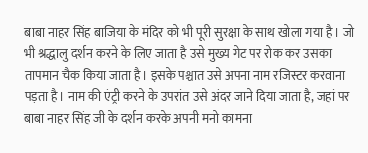बाबा नाहर सिंह बाजिया के मंदिर को भी पूरी सुरक्षा के साथ खोला गया है। जो भी श्रद्धालु दर्शन करने के लिए जाता है उसे मुख्य गेट पर रोक कर उसका तापमान चैक किया जाता है। इसके पश्चात उसे अपना नाम रजिस्टर करवाना पड़ता है। नाम की एंट्री करने के उपरांत उसे अंदर जाने दिया जाता है, जहां पर बाबा नाहर सिंह जी के दर्शन करके अपनी मनो कामना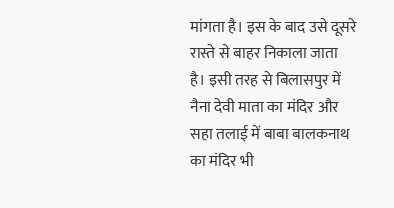मांगता है। इस के बाद उसे दूसरे रास्ते से बाहर निकाला जाता है। इसी तरह से बिलासपुर में नैना देवी माता का मंदिर और सहा तलाई में बाबा बालकनाथ का मंदिर भी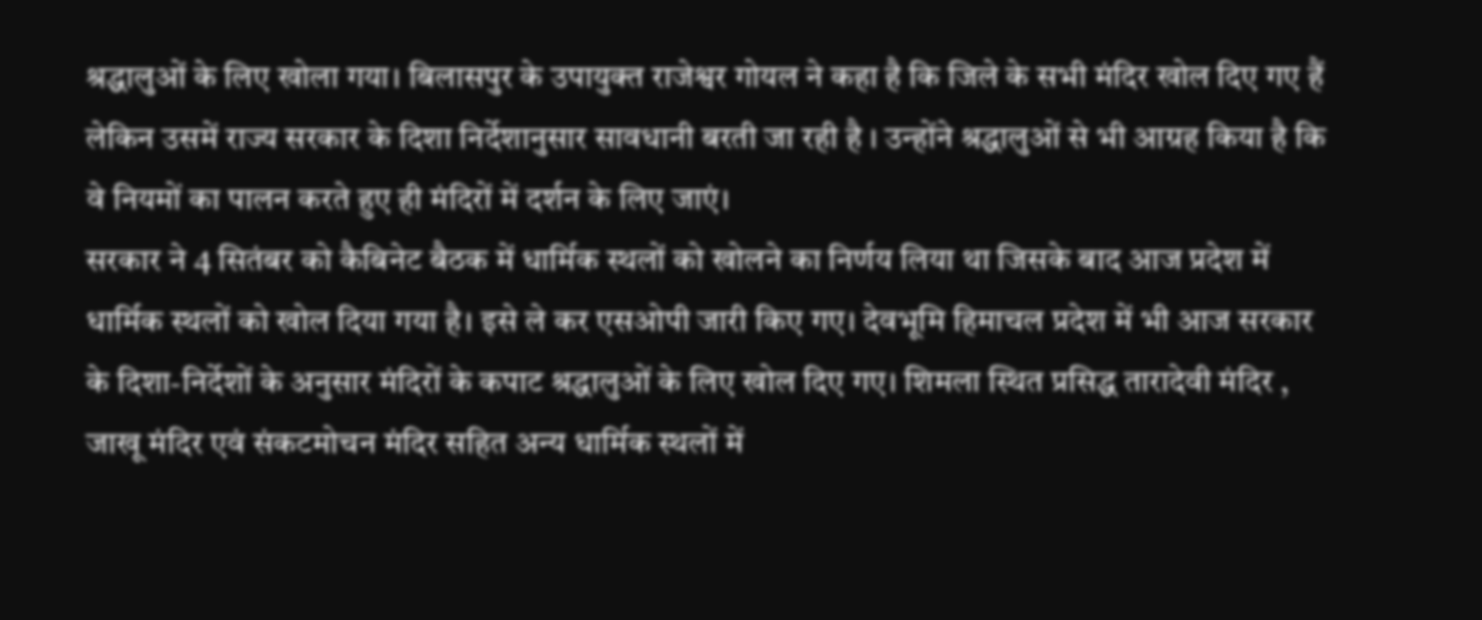श्रद्धालुओं के लिए खोला गया। बिलासपुर के उपायुक्त राजेश्वर गोयल ने कहा है कि जिले के सभी मंदिर खोल दिए गए हैं लेकिन उसमें राज्य सरकार के दिशा निर्देशानुसार सावधानी बरती जा रही है । उन्होंने श्रद्धालुओं से भी आग्रह किया है कि वे नियमों का पालन करते हुए ही मंदिरों में दर्शन के लिए जाएं।
सरकार ने 4 सितंबर को कैबिनेट बैठक में धार्मिक स्थलों को खोलने का निर्णय लिया था जिसके बाद आज प्रदेश में धार्मिक स्थलों को खोल दिया गया है। इसे ले कर एसओपी जारी किए गए। देवभूमि हिमाचल प्रदेश में भी आज सरकार के दिशा-निर्देशों के अनुसार मंदिरों के कपाट श्रद्धालुओं के लिए खोल दिए गए। शिमला स्थित प्रसिद्ध तारादेवी मंदिर , जाखू मंदिर एवं संकटमोचन मंदिर सहित अन्य धार्मिक स्थलों में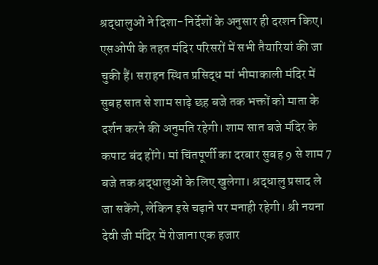श्रद्धालुओं ने दिशा-निर्देशों के अनुसार ही दरशन किए। एसओपी के तहत मंदिर परिसरों में सभी तैयारियां की जा चुकी हैं। सराहन स्थित प्रसिद्ध मां भीमाकाली मंदिर में सुबह सात से शाम साढ़े छह बजे तक भक्तों को माता के दर्शन करने की अनुमति रहेगी। शाम सात बजे मंदिर के कपाट बंद होंगे। मां चिंतपूर्णी का दरबार सुबह 9 से शाम 7 बजे तक श्रद्धालुओं के लिए खुलेगा। श्रद्धालु प्रसाद ले जा सकेंगे, लेकिन इसे चढ़ाने पर मनाही रहेगी। श्री नयना देवी जी मंदिर में रोजाना एक हजार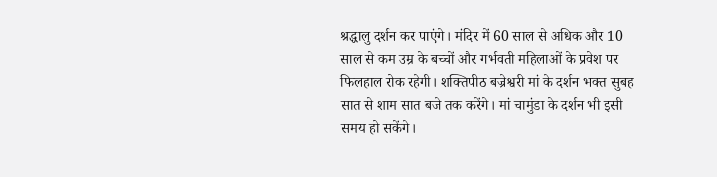श्रद्धालु दर्शन कर पाएंगे। मंदिर में 60 साल से अधिक और 10 साल से कम उम्र के बच्चों और गर्भवती महिलाओं के प्रवेश पर फिलहाल रोक रहेगी। शक्तिपीठ बज्रेश्वरी मां के दर्शन भक्त सुबह सात से शाम सात बजे तक करेंगे। मां चामुंडा के दर्शन भी इसी समय हो सकेंगे।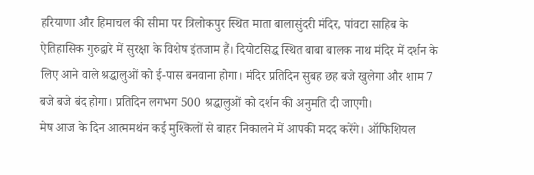हरियाणा और हिमाचल की सीमा पर त्रिलोकपुर स्थित माता बालासुंदरी मंदिर, पांवटा साहिब के ऐतिहासिक गुरुद्वारे में सुरक्षा के विशेष इंतजाम हैं। दियोटसिद्ध स्थित बाबा बालक नाथ मंदिर में दर्शन के लिए आने वाले श्रद्धालुओं को ई-पास बनवाना होगा। मंदिर प्रतिदिन सुबह छह बजे खुलेगा और शाम 7 बजे बजे बंद होगा। प्रतिदिन लगभग 500 श्रद्धालुओं को दर्शन की अनुमति दी जाएगी।
मेष आज के दिन आत्ममथंन कई मुश्किलों से बाहर निकालने में आपकी मदद करेंगे। ऑफिशियल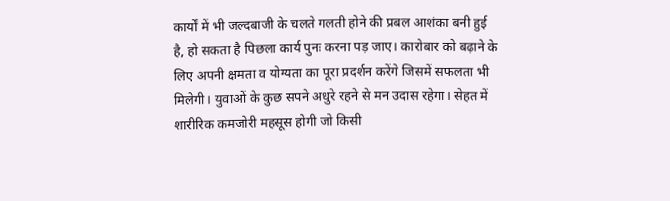कार्यों में भी जल्दबाजी के चलते गलती होने की प्रबल आशंका बनी हुई है, हो सकता है पिछला कार्य पुनः करना पड़ जाए। कारोबार को बढ़ाने के लिए अपनी क्षमता व योग्यता का पूरा प्रदर्शन करेंगे जिसमें सफलता भी मिलेगी। युवाओं के कुछ सपने अधुरे रहने से मन उदास रहेगा। सेहत में शारीरिक कमजोरी महसूस होगी जो किसी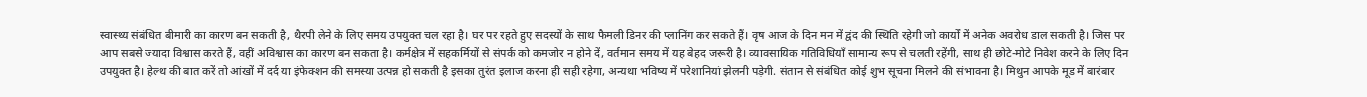स्वास्थ्य संबंधित बीमारी का कारण बन सकती है, थैरपी लेने के लिए समय उपयुक्त चल रहा है। घर पर रहते हुए सदस्यों के साथ फैमली डिनर की प्लानिंग कर सकते हैं। वृष आज के दिन मन में द्वंद की स्थिति रहेगी जो कार्यों में अनेक अवरोध डाल सकती है। जिस पर आप सबसे ज्यादा विश्वास करते हैं, वहीं अविश्वास का कारण बन सकता है। कर्मक्षेत्र में सहकर्मियों से संपर्क को कमजोर न होने दें, वर्तमान समय में यह बेहद जरूरी है। व्यावसायिक गतिविधियाँ सामान्य रूप से चलती रहेंगी, साथ ही छोटे-मोटे निवेश करने के लिए दिन उपयुक्त है। हेल्थ की बात करें तो आंखों में दर्द या इंफेक्शन की समस्या उत्पन्न हो सकती है इसका तुरंत इलाज करना ही सही रहेगा, अन्यथा भविष्य में परेशानियां झेलनी पड़ेगी. संतान से संबंधित कोई शुभ सूचना मिलने की संभावना है। मिथुन आपके मूड में बारंबार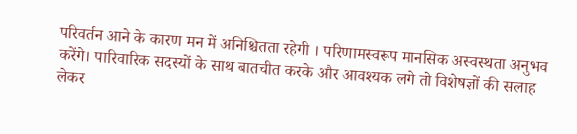परिवर्तन आने के कारण मन में अनिश्चितता रहेगी । परिणामस्वरूप मानसिक अस्वस्थता अनुभव करेंगे। पारिवारिक सदस्यों के साथ बातचीत करके और आवश्यक लगे तो विशेषज्ञों की सलाह लेकर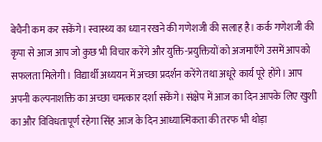बेचैनी कम कर सकेंगे। स्वास्थ्य का ध्यान रखने की गणेशजी की सलाह है। कर्क गणेशजी की कृपा से आज आप जो कुछ भी विचार करेंगे और युक्ति-प्रयुक्तियों को अजमाएँगे उसमें आपको सफलता मिलेगी। विद्यार्थी अध्ययन में अच्छा प्रदर्शन करेंगे तथा अधूरे कार्य पूरे होंगे। आप अपनी कल्पनाशक्ति का अच्छा चमत्कार दर्शा सकेंगे। संक्षेप में आज का दिन आपके लिए खुशी का और विविधतापूर्ण रहेगा सिंह आज के दिन आध्यात्मिकता की तरफ भी थोड़ा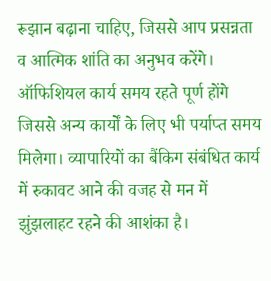रूझान बढ़ाना चाहिए, जिससे आप प्रसन्नता व आत्मिक शांति का अनुभव करेंगे। ऑफिशियल कार्य समय रहते पूर्ण होंगे जिससे अन्य कार्यों के लिए भी पर्याप्त समय मिलेगा। व्यापारियों का बैंकिग संबंधित कार्य में रुकावट आने की वजह से मन में झुंझलाहट रहने की आशंका है।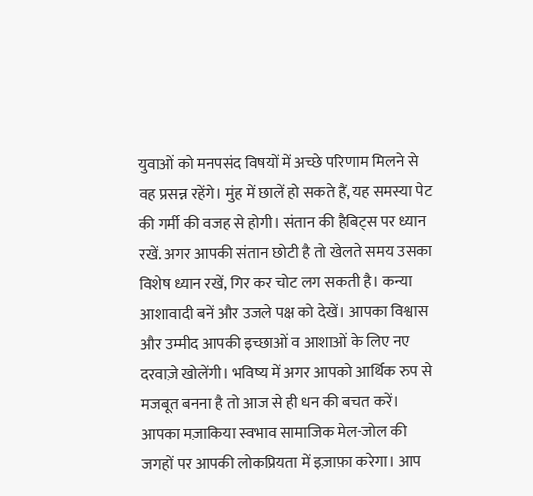युवाओं को मनपसंद विषयों में अच्छे परिणाम मिलने से वह प्रसन्न रहेंगे। मुंह में छालें हो सकते हैं, यह समस्या पेट की गर्मी की वजह से होगी। संतान की हैबिट्स पर ध्यान रखें. अगर आपकी संतान छोटी है तो खेलते समय उसका विशेष ध्यान रखें, गिर कर चोट लग सकती है। कन्या आशावादी बनें और उजले पक्ष को देखें। आपका विश्वास और उम्मीद आपकी इच्छाओं व आशाओं के लिए नए दरवाज़े खोलेंगी। भविष्य में अगर आपको आर्थिक रुप से मजबूत बनना है तो आज से ही धन की बचत करें। आपका मज़ाकिया स्वभाव सामाजिक मेल-जोल की जगहों पर आपकी लोकप्रियता में इज़ाफ़ा करेगा। आप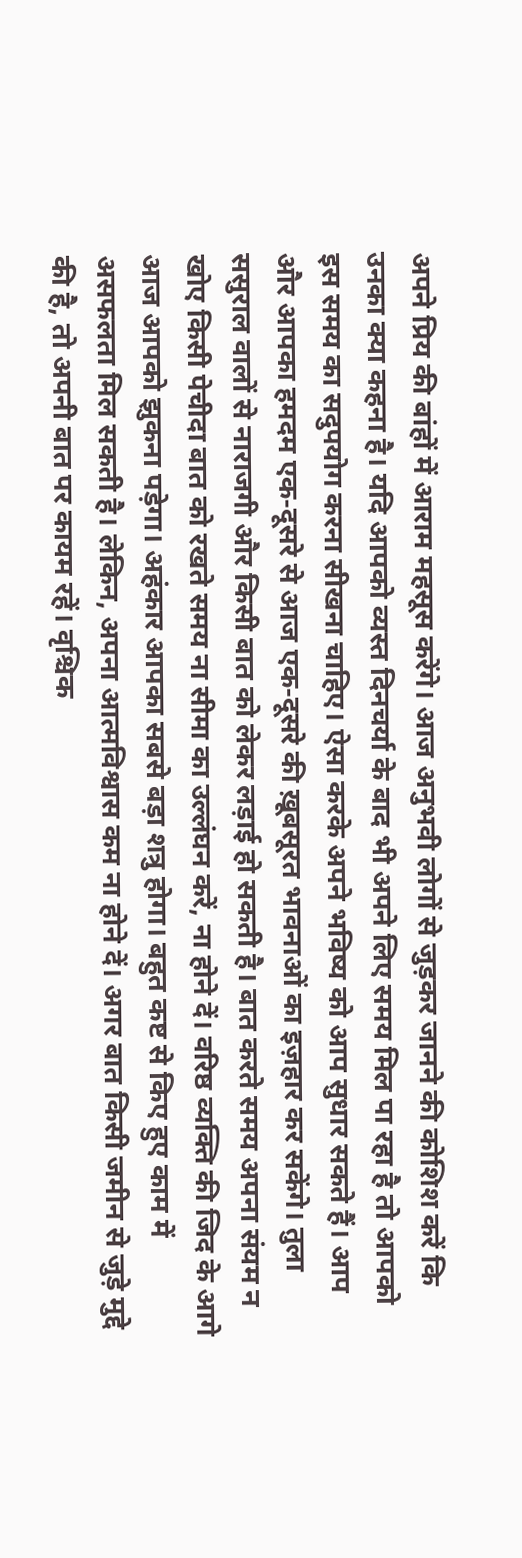अपने प्रिय की बांहों में आराम महसूस करेंगे। आज अनुभवी लोगों से जुड़कर जानने की कोशिश करें कि उनका क्या कहना है। यदि आपको व्यस्त दिनचर्या के बाद भी अपने लिए समय मिल पा रहा है तो आपको इस समय का सदुपयोग करना सीखना चाहिए। ऐसा करके अपने भविष्य को आप सुधार सकते हैं। आप और आपका हमदम एक-दूसरे से आज एक-दूसरे की ख़ूबसूरत भावनाओं का इज़हार कर सकेंगे। तुला ससुराल वालों से नाराजगी और किसी बात को लेकर लड़ाई हो सकती है। बात करते समय अपना संयम न खोए किसी पेचीदा बात को रखते समय ना सीमा का उल्लंघन करें, ना होने दें। वरिष्ठ व्यक्ति की जिद के आगे आज आपको झुकना पड़ेगा। अहंकार आपका सबसे बड़ा शत्रु होगा। बहुत कष्ट से किए हुए काम में असफलता मिल सकती है। लेकिन, अपना आत्मविश्वास कम ना होने दें। अगर बात किसी जमीन से जुड़े मुद्दे की है, तो अपनी बात पर कायम रहें। वृश्चिक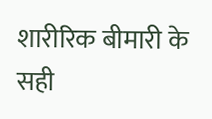शारीरिक बीमारी के सही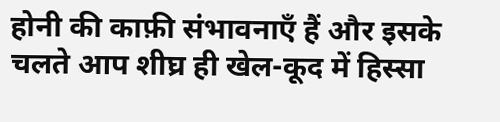होनी की काफ़ी संभावनाएँ हैं और इसके चलते आप शीघ्र ही खेल-कूद में हिस्सा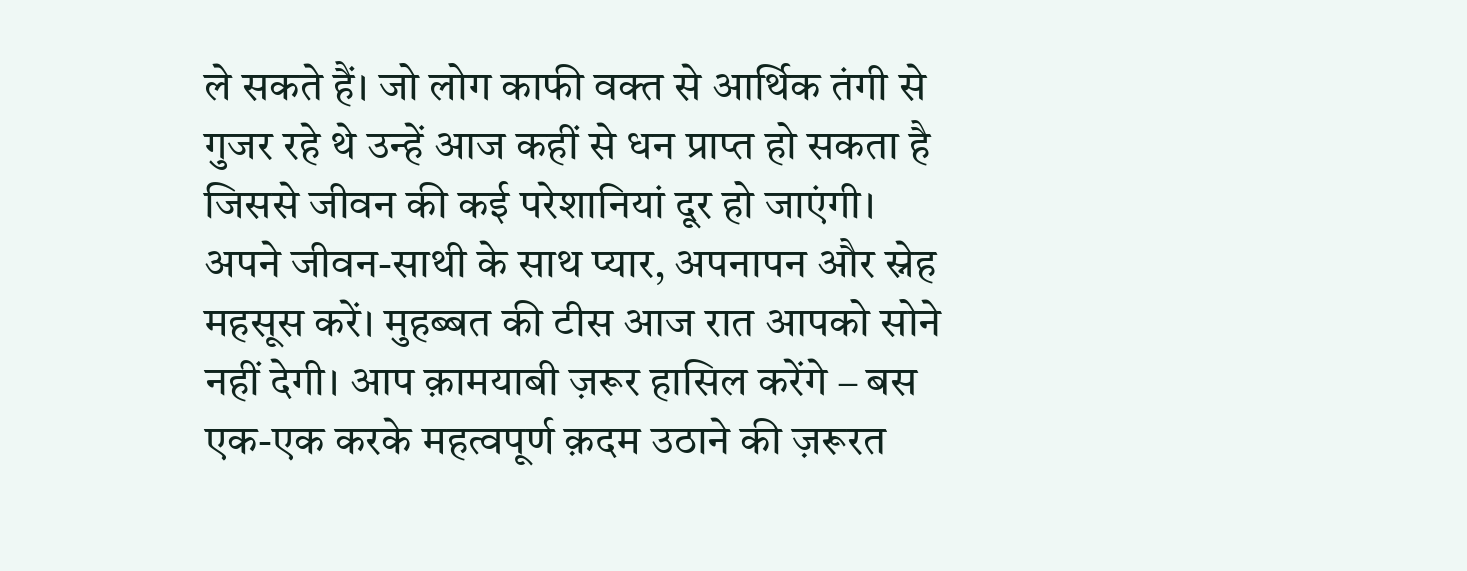ले सकते हैं। जो लोग काफी वक्त से आर्थिक तंगी से गुजर रहे थे उन्हें आज कहीं से धन प्राप्त हो सकता है जिससे जीवन की कई परेशानियां दूर हो जाएंगी। अपने जीवन-साथी के साथ प्यार, अपनापन और स्नेह महसूस करें। मुहब्बत की टीस आज रात आपको सोने नहीं देगी। आप क़ामयाबी ज़रूर हासिल करेंगे – बस एक-एक करके महत्वपूर्ण क़दम उठाने की ज़रूरत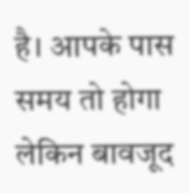है। आपके पास समय तो होगा लेकिन बावजूद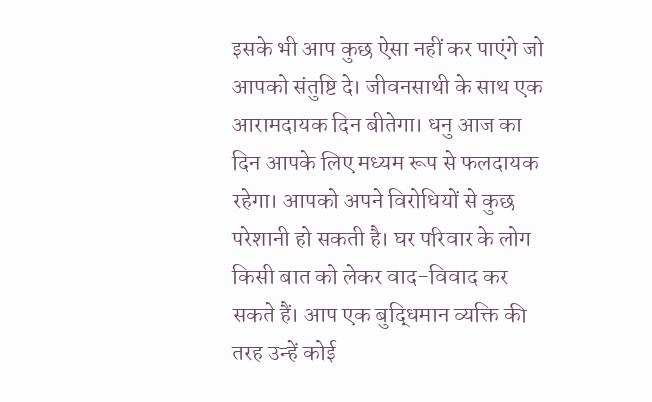इसके भी आप कुछ ऐसा नहीं कर पाएंगे जो आपको संतुष्टि दे। जीवनसाथी के साथ एक आरामदायक दिन बीतेगा। धनु आज का दिन आपके लिए मध्यम रूप से फलदायक रहेगा। आपको अपने विरोधियों से कुछ परेशानी हो सकती है। घर परिवार के लोग किसी बात को लेकर वाद-विवाद कर सकते हैं। आप एक बुद्धिमान व्यक्ति की तरह उन्हें कोई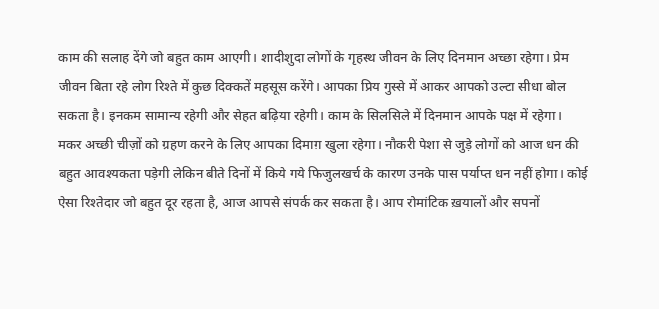काम की सलाह देंगे जो बहुत काम आएगी। शादीशुदा लोगों के गृहस्थ जीवन के लिए दिनमान अच्छा रहेगा। प्रेम जीवन बिता रहे लोग रिश्ते में कुछ दिक्कतें महसूस करेंगे। आपका प्रिय गुस्से में आकर आपको उल्टा सीधा बोल सकता है। इनकम सामान्य रहेगी और सेहत बढ़िया रहेगी। काम के सिलसिले में दिनमान आपके पक्ष में रहेगा। मकर अच्छी चीज़ों को ग्रहण करने के लिए आपका दिमाग़ खुला रहेगा। नौकरी पेशा से जुड़े लोगों को आज धन की बहुत आवश्यकता पड़ेगी लेकिन बीते दिनों में किये गये फिजुलखर्च के कारण उनके पास पर्याप्त धन नहीं होगा। कोई ऐसा रिश्तेदार जो बहुत दूर रहता है, आज आपसे संपर्क कर सकता है। आप रोमांटिक ख़यालों और सपनों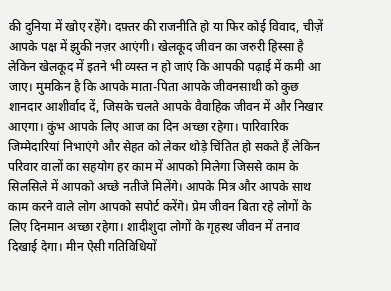की दुनिया में खोए रहेंगे। दफ़्तर की राजनीति हो या फिर कोई विवाद, चीज़ें आपके पक्ष में झुकी नज़र आएंगी। खेलकूद जीवन का जरुरी हिस्सा है लेकिन खेलकूद में इतने भी व्यस्त न हो जाएं कि आपकी पढ़ाई में कमी आ जाए। मुमकिन है कि आपके माता-पिता आपके जीवनसाथी को कुछ शानदार आशीर्वाद दें, जिसके चलते आपके वैवाहिक जीवन में और निखार आएगा। कुंभ आपके लिए आज का दिन अच्छा रहेगा। पारिवारिक जिम्मेदारियां निभाएंगे और सेहत को लेकर थोड़े चिंतित हो सकते हैं लेकिन परिवार वालों का सहयोग हर काम में आपको मिलेगा जिससे काम के सिलसिले में आपको अच्छे नतीजे मिलेंगे। आपके मित्र और आपके साथ काम करने वाले लोग आपको सपोर्ट करेंगे। प्रेम जीवन बिता रहे लोगों के लिए दिनमान अच्छा रहेगा। शादीशुदा लोगों के गृहस्थ जीवन में तनाव दिखाई देगा। मीन ऐसी गतिविधियों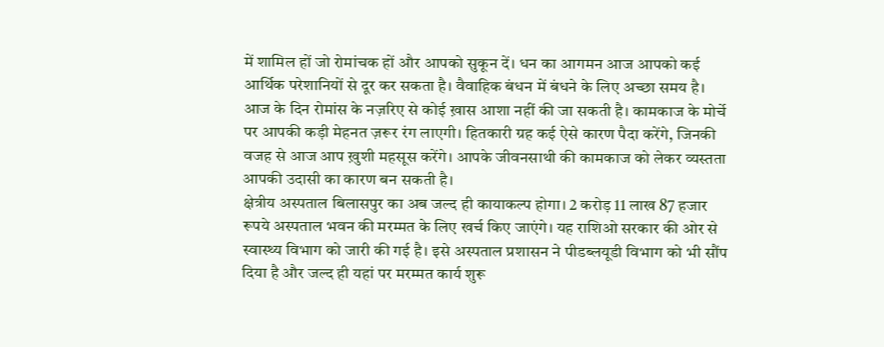में शामिल हों जो रोमांचक हों और आपको सुकून दें। धन का आगमन आज आपको कई आर्थिक परेशानियों से दूर कर सकता है। वैवाहिक बंधन में बंधने के लिए अच्छा समय है। आज के दिन रोमांस के नज़रिए से कोई ख़ास आशा नहीं की जा सकती है। कामकाज के मोर्चे पर आपकी कड़ी मेहनत ज़रूर रंग लाएगी। हितकारी ग्रह कई ऐसे कारण पैदा करेंगे, जिनकी वजह से आज आप ख़ुशी महसूस करेंगे। आपके जीवनसाथी की कामकाज को लेकर व्यस्तता आपकी उदासी का कारण बन सकती है।
क्षेत्रीय अस्पताल बिलासपुर का अब जल्द ही कायाकल्प होगा। 2 करोड़ 11 लाख 87 हजार रूपये अस्पताल भवन की मरम्मत के लिए खर्च किए जाएंगे। यह राशिओ सरकार की ओर से स्वास्थ्य विभाग को जारी की गई है। इसे अस्पताल प्रशासन ने पीडब्लयूडी विभाग को भी सौंप दिया है और जल्द ही यहां पर मरम्मत कार्य शुरू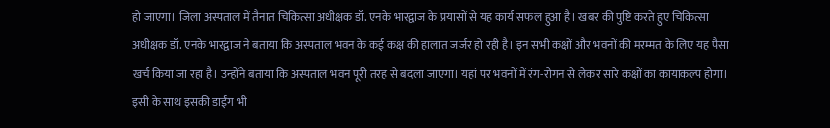हो जाएगा। जिला अस्पताल में तैनात चिकित्सा अधीक्षक डॉ. एनके भारद्वाज के प्रयासों से यह कार्य सफल हुआ है। खबर की पुष्टि करते हुए चिकित्सा अधीक्षक डॉ. एनके भारद्वाज ने बताया कि अस्पताल भवन के कई कक्ष की हालात जर्जर हो रही है। इन सभी कक्षों और भवनों की मरम्मत के लिए यह पैसा खर्च किया जा रहा है। उन्होंने बताया कि अस्पताल भवन पूरी तरह से बदला जाएगा। यहां पर भवनों में रंग-रोगन से लेकर सारे कक्षों का कायाकल्प होगा। इसी के साथ इसकी डाईंग भी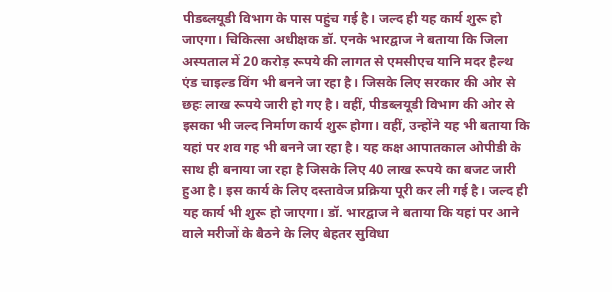पीडब्लयूडी विभाग के पास पहुंच गई है। जल्द ही यह कार्य शुरू हो जाएगा। चिकित्सा अधीक्षक डॉ. एनके भारद्वाज ने बताया कि जिला अस्पताल में 20 करोड़ रूपये की लागत से एमसीएच यानि मदर हैल्थ एंड चाइल्ड विंग भी बनने जा रहा है। जिसके लिए सरकार की ओर से छहः लाख रूपये जारी हो गए है। वहीं, पीडब्लयूडी विभाग की ओर से इसका भी जल्द निर्माण कार्य शुरू होगा। वहीं, उन्होंने यह भी बताया कि यहां पर शव गह भी बनने जा रहा है। यह कक्ष आपातकाल ओपीडी के साथ ही बनाया जा रहा है जिसके लिए 40 लाख रूपये का बजट जारी हुआ है। इस कार्य के लिए दस्तावेज प्रक्रिया पूरी कर ली गई है। जल्द ही यह कार्य भी शुरू हो जाएगा। डॉ. भारद्वाज ने बताया कि यहां पर आने वाले मरीजों के बैठने के लिए बेहतर सुविधा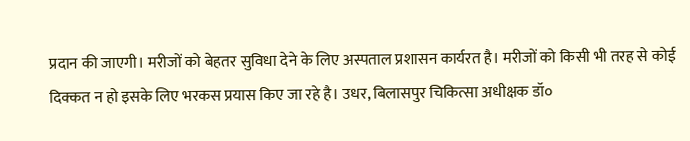प्रदान की जाएगी। मरीजों को बेहतर सुविधा देने के लिए अस्पताल प्रशासन कार्यरत है। मरीजों को किसी भी तरह से कोई दिक्कत न हो इसके लिए भरकस प्रयास किए जा रहे है। उधर, बिलासपुर चिकित्सा अधीक्षक डॉ०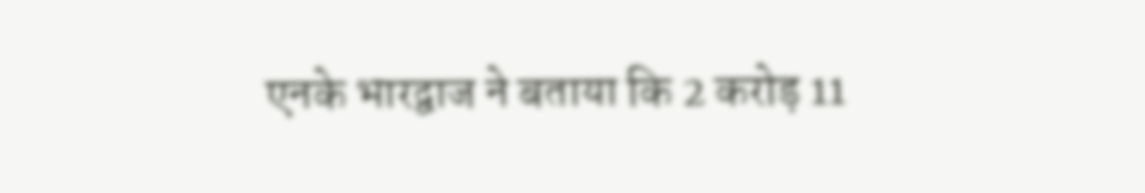एनके भारद्वाज ने बताया कि 2 करोड़ 11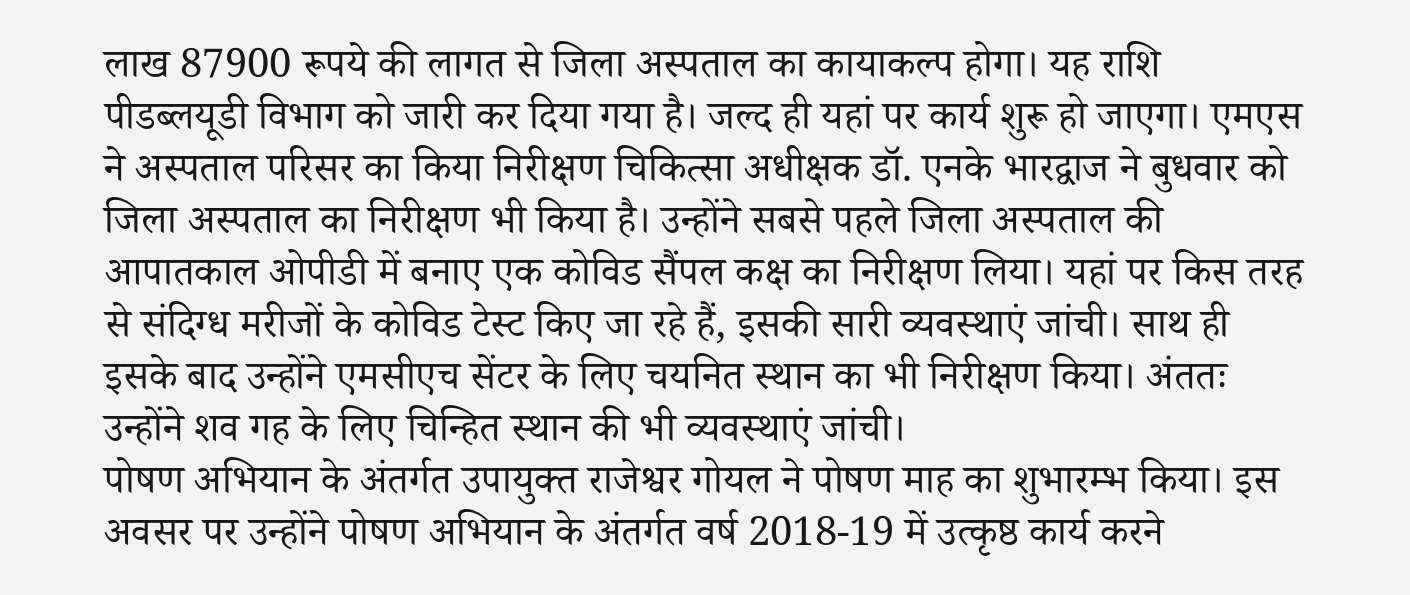लाख 87900 रूपये की लागत से जिला अस्पताल का कायाकल्प होगा। यह राशि पीडब्लयूडी विभाग को जारी कर दिया गया है। जल्द ही यहां पर कार्य शुरू हो जाएगा। एमएस ने अस्पताल परिसर का किया निरीक्षण चिकित्सा अधीक्षक डॉ. एनके भारद्वाज ने बुधवार को जिला अस्पताल का निरीक्षण भी किया है। उन्होंने सबसे पहले जिला अस्पताल की आपातकाल ओपीडी में बनाए एक कोविड सैंपल कक्ष का निरीक्षण लिया। यहां पर किस तरह से संदिग्ध मरीजों के कोविड टेस्ट किए जा रहे हैं, इसकी सारी व्यवस्थाएं जांची। साथ ही इसके बाद उन्होंने एमसीएच सेंटर के लिए चयनित स्थान का भी निरीक्षण किया। अंततः उन्होंने शव गह के लिए चिन्हित स्थान की भी व्यवस्थाएं जांची।
पोषण अभियान के अंतर्गत उपायुक्त राजेश्वर गोयल ने पोषण माह का शुभारम्भ किया। इस अवसर पर उन्होंने पोषण अभियान के अंतर्गत वर्ष 2018-19 में उत्कृष्ठ कार्य करने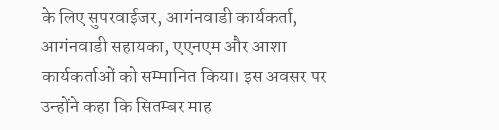के लिए सुपरवाईजर, आगंनवाडी कार्यकर्ता, आगंनवाडी सहायका, एएनएम और आशा कार्यकर्ताओं को सम्मानित किया। इस अवसर पर उन्होंने कहा कि सितम्बर माह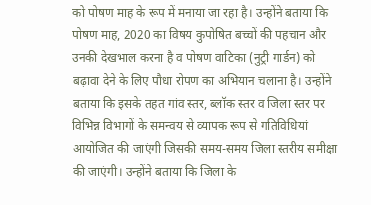को पोषण माह के रूप में मनाया जा रहा है। उन्होंने बताया कि पोषण माह, 2020 का विषय कुपोषित बच्चों की पहचान और उनकी देखभाल करना है व पोषण वाटिका (नुट्री गार्डन) को बढ़ावा देने के लिए पौधा रोपण का अभियान चलाना है। उन्होंने बताया कि इसके तहत गांव स्तर, ब्लॉक स्तर व जिला स्तर पर विभिन्न विभागों के समन्वय से व्यापक रूप से गतिविधियां आयोजित की जाएंगी जिसकी समय-समय जिला स्तरीय समीक्षा की जाएंगी। उन्होंने बताया कि जिला के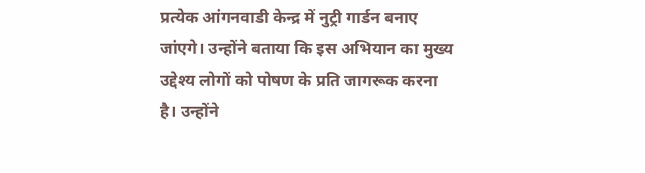प्रत्येक आंगनवाडी केन्द्र में नुट्री गार्डन बनाए जांएगे। उन्होंने बताया कि इस अभियान का मुख्य उद्देश्य लोगों को पोषण के प्रति जागरूक करना है। उन्होंने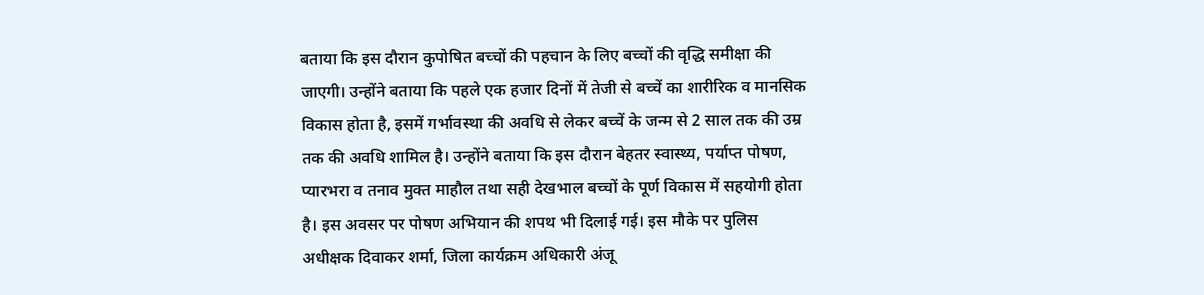बताया कि इस दौरान कुपोषित बच्चों की पहचान के लिए बच्चों की वृद्धि समीक्षा की जाएगी। उन्होंने बताया कि पहले एक हजार दिनों में तेजी से बच्चें का शारीरिक व मानसिक विकास होता है, इसमें गर्भावस्था की अवधि से लेकर बच्चें के जन्म से 2 साल तक की उम्र तक की अवधि शामिल है। उन्होंने बताया कि इस दौरान बेहतर स्वास्थ्य, पर्याप्त पोषण, प्यारभरा व तनाव मुक्त माहौल तथा सही देखभाल बच्चों के पूर्ण विकास में सहयोगी होता है। इस अवसर पर पोषण अभियान की शपथ भी दिलाई गई। इस मौके पर पुलिस अधीक्षक दिवाकर शर्मा, जिला कार्यक्रम अधिकारी अंजू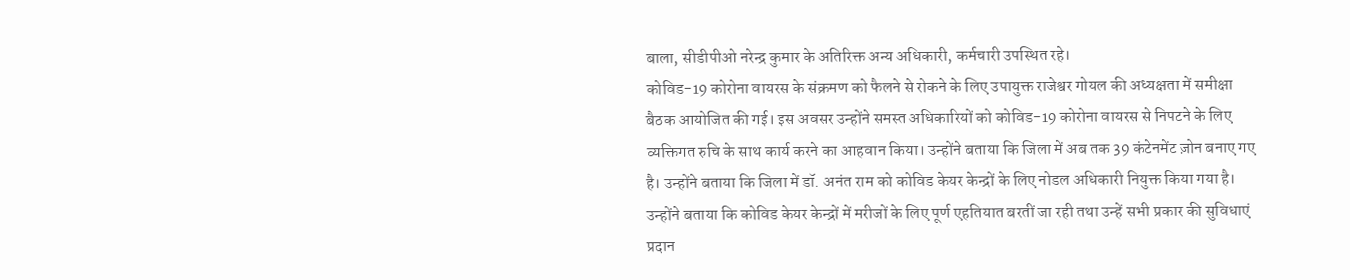बाला, सीडीपीओ नरेन्द्र कुमार के अतिरिक्त अन्य अधिकारी, कर्मचारी उपस्थित रहे।
कोविड-19 कोरोना वायरस के संक्रमण को फैलने से रोकने के लिए उपायुक्त राजेश्वर गोयल की अध्यक्षता में समीक्षा बैठक आयोजित की गई। इस अवसर उन्होंने समस्त अधिकारियों को कोविड-19 कोरोना वायरस से निपटने के लिए व्यक्तिगत रुचि के साथ कार्य करने का आहवान किया। उन्होंने बताया कि जिला में अब तक 39 कंटेनमेंट ज़ोन बनाए गए है। उन्होंने बताया कि जिला में डॉ. अनंत राम को कोविड केयर केन्द्रों के लिए नोडल अधिकारी नियुक्त किया गया है। उन्होंने बताया कि कोविड केयर केन्द्रों में मरीजों के लिए पूर्ण एहतियात बरतीं जा रही तथा उन्हें सभी प्रकार की सुविधाएं प्रदान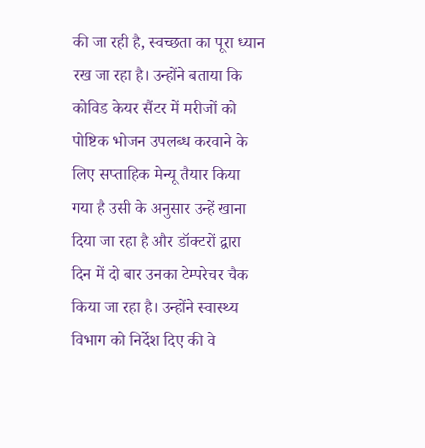की जा रही है, स्वच्छता का पूरा ध्यान रख जा रहा है। उन्होंने बताया कि कोविड केयर सैंटर में मरीजों को पोष्टिक भोजन उपलब्ध करवाने के लिए सप्ताहिक मेन्यू तैयार किया गया है उसी के अनुसार उन्हें खाना दिया जा रहा है और डॉक्टरों द्वारा दिन में दो बार उनका टेम्परेचर चैक किया जा रहा है। उन्होंने स्वास्थ्य विभाग को निर्देश दिए की वे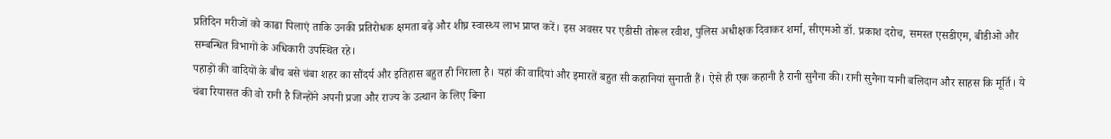प्रतिदिन मरीजों को काढा पिलाएं ताकि उनकी प्रतिरोधक क्षमता बढ़े और शीघ्र स्वास्थ्य लाभ प्राप्त करें। इस अवसर पर एडीसी तोरूल रवीश, पुलिस अधीक्षक दिवाकर शर्मा, सीएमओ डॉ. प्रकाश दरोच, समस्त एसडीएम, बीडीओ और सम्बन्धित विभागों के अधिकारी उपस्थित रहे।
पहाड़ों की वादियों के बीच बसे चंबा शहर का सौंदर्य और इतिहास बहुत ही निराला है। यहां की वादियां और इमारतें बहुत सी कहानियां सुनाती हैं। ऐसे ही एक कहानी है रानी सुनैना की। रानी सुनैना यानी बलिदान और साहस कि मूर्ति। ये चंबा रियासत की वो रानी है जिन्होंने अपनी प्रजा और राज्य के उत्थान के लिए बिना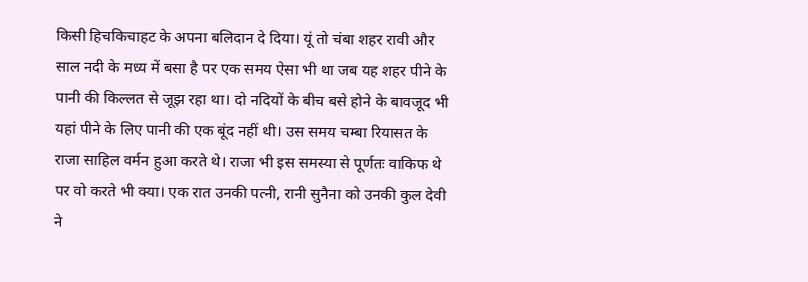किसी हिचकिचाहट के अपना बलिदान दे दिया। यूं तो चंबा शहर रावी और साल नदी के मध्य में बसा है पर एक समय ऐसा भी था जब यह शहर पीने के पानी की किल्लत से जूझ रहा था। दो नदियों के बीच बसे होने के बावजूद भी यहां पीने के लिए पानी की एक बूंद नहीं थी। उस समय चम्बा रियासत के राजा साहिल वर्मन हुआ करते थे। राजा भी इस समस्या से पूर्णतः वाकिफ थे पर वो करते भी क्या। एक रात उनकी पत्नी, रानी सुनैना को उनकी कुल देवी ने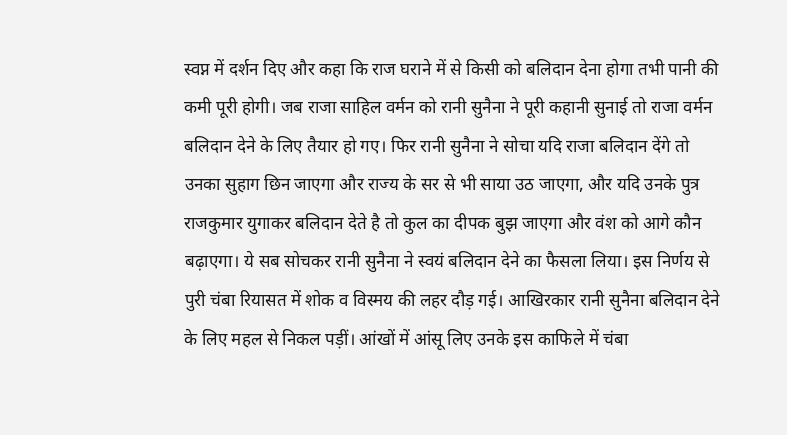स्वप्न में दर्शन दिए और कहा कि राज घराने में से किसी को बलिदान देना होगा तभी पानी की कमी पूरी होगी। जब राजा साहिल वर्मन को रानी सुनैना ने पूरी कहानी सुनाई तो राजा वर्मन बलिदान देने के लिए तैयार हो गए। फिर रानी सुनैना ने सोचा यदि राजा बलिदान देंगे तो उनका सुहाग छिन जाएगा और राज्य के सर से भी साया उठ जाएगा, और यदि उनके पुत्र राजकुमार युगाकर बलिदान देते है तो कुल का दीपक बुझ जाएगा और वंश को आगे कौन बढ़ाएगा। ये सब सोचकर रानी सुनैना ने स्वयं बलिदान देने का फैसला लिया। इस निर्णय से पुरी चंबा रियासत में शोक व विस्मय की लहर दौड़ गई। आखिरकार रानी सुनैना बलिदान देने के लिए महल से निकल पड़ीं। आंखों में आंसू लिए उनके इस काफिले में चंबा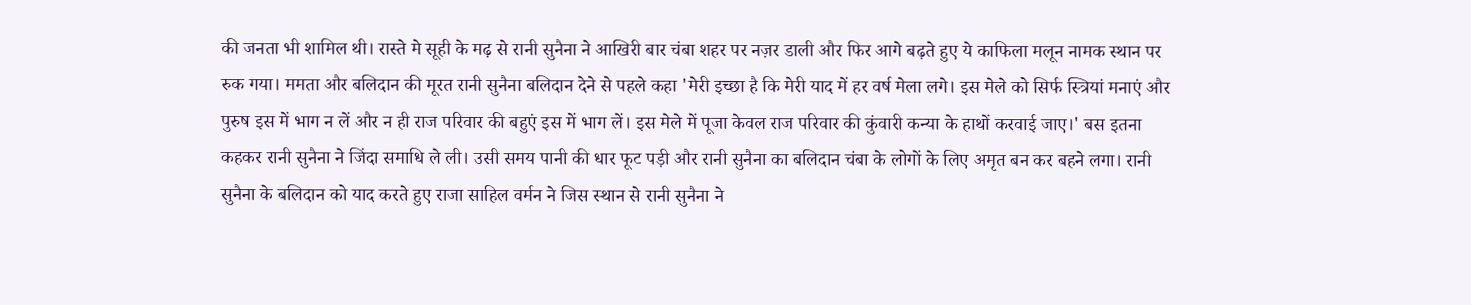की जनता भी शामिल थी। रास्ते मे सूही के मढ़ से रानी सुनैना ने आखिरी बार चंबा शहर पर नज़र डाली और फिर आगे बढ़ते हुए ये काफिला मलून नामक स्थान पर रुक गया। ममता और बलिदान की मूरत रानी सुनैना बलिदान देने से पहले कहा 'मेरी इच्छा है कि मेरी याद में हर वर्ष मेला लगे। इस मेले को सिर्फ स्त्रियां मनाएं और पुरुष इस में भाग न लें और न ही राज परिवार की बहुएं इस में भाग लें। इस मेले में पूजा केवल राज परिवार की कुंवारी कन्या के हाथों करवाई जाए।' बस इतना कहकर रानी सुनैना ने जिंदा समाधि ले ली। उसी समय पानी की धार फूट पड़ी और रानी सुनैना का बलिदान चंबा के लोगों के लिए अमृत बन कर बहने लगा। रानी सुनैना के बलिदान को याद करते हुए राजा साहिल वर्मन ने जिस स्थान से रानी सुनैना ने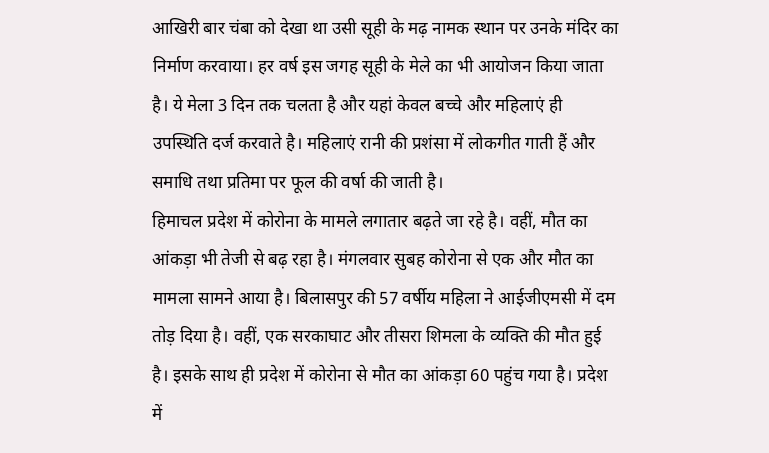आखिरी बार चंबा को देखा था उसी सूही के मढ़ नामक स्थान पर उनके मंदिर का निर्माण करवाया। हर वर्ष इस जगह सूही के मेले का भी आयोजन किया जाता है। ये मेला 3 दिन तक चलता है और यहां केवल बच्चे और महिलाएं ही उपस्थिति दर्ज करवाते है। महिलाएं रानी की प्रशंसा में लोकगीत गाती हैं और समाधि तथा प्रतिमा पर फूल की वर्षा की जाती है।
हिमाचल प्रदेश में कोरोना के मामले लगातार बढ़ते जा रहे है। वहीं, मौत का आंकड़ा भी तेजी से बढ़ रहा है। मंगलवार सुबह कोरोना से एक और मौत का मामला सामने आया है। बिलासपुर की 57 वर्षीय महिला ने आईजीएमसी में दम तोड़ दिया है। वहीं, एक सरकाघाट और तीसरा शिमला के व्यक्ति की मौत हुई है। इसके साथ ही प्रदेश में कोरोना से मौत का आंकड़ा 60 पहुंच गया है। प्रदेश में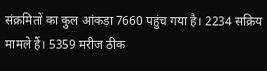संक्रमितों का कुल आंकड़ा 7660 पहुंच गया है। 2234 सक्रिय मामले हैं। 5359 मरीज ठीक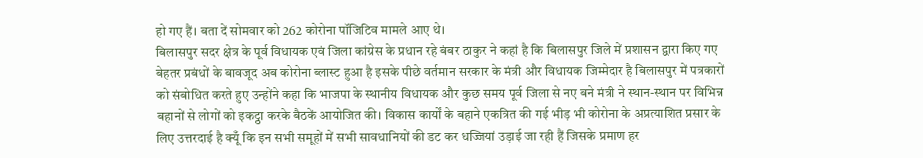हो गए हैं। बता दें सोमवार को 262 कोरोना पॉजिटिव मामले आए थे।
बिलासपुर सदर क्षेत्र के पूर्व विधायक एवं जिला कांग्रेस के प्रधान रहे बंबर ठाकुर ने कहां है कि बिलासपुर जिले में प्रशासन द्वारा किए गए बेहतर प्रबंधों के बावजूद अब कोरोना ब्लास्ट हुआ है इसके पीछे वर्तमान सरकार के मंत्री और विधायक जिम्मेदार है बिलासपुर में पत्रकारों को संबोधित करते हुए उन्होंने कहा कि भाजपा के स्थानीय विधायक और कुछ समय पूर्व जिला से नए बने मंत्री ने स्थान-स्थान पर विभिन्न बहानों से लोगों को इकट्ठा करके बैठकें आयोजित की। विकास कार्यों के बहाने एकत्रित की गई भीड़ भी कोरोना के अप्रत्याशित प्रसार के लिए उत्तरदाई है क्यूँ कि इन सभी समूहों में सभी सावधानियों की डट कर धज्जियां उड़ाई जा रही हैं जिसके प्रमाण हर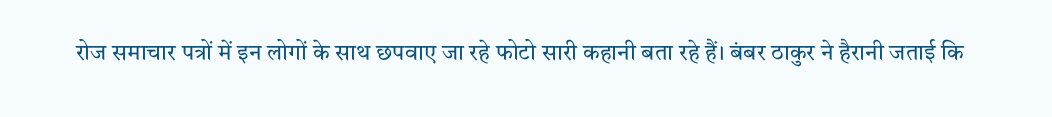रोज समाचार पत्रों में इन लोगों के साथ छपवाए जा रहे फोटो सारी कहानी बता रहे हैं। बंबर ठाकुर ने हैरानी जताई कि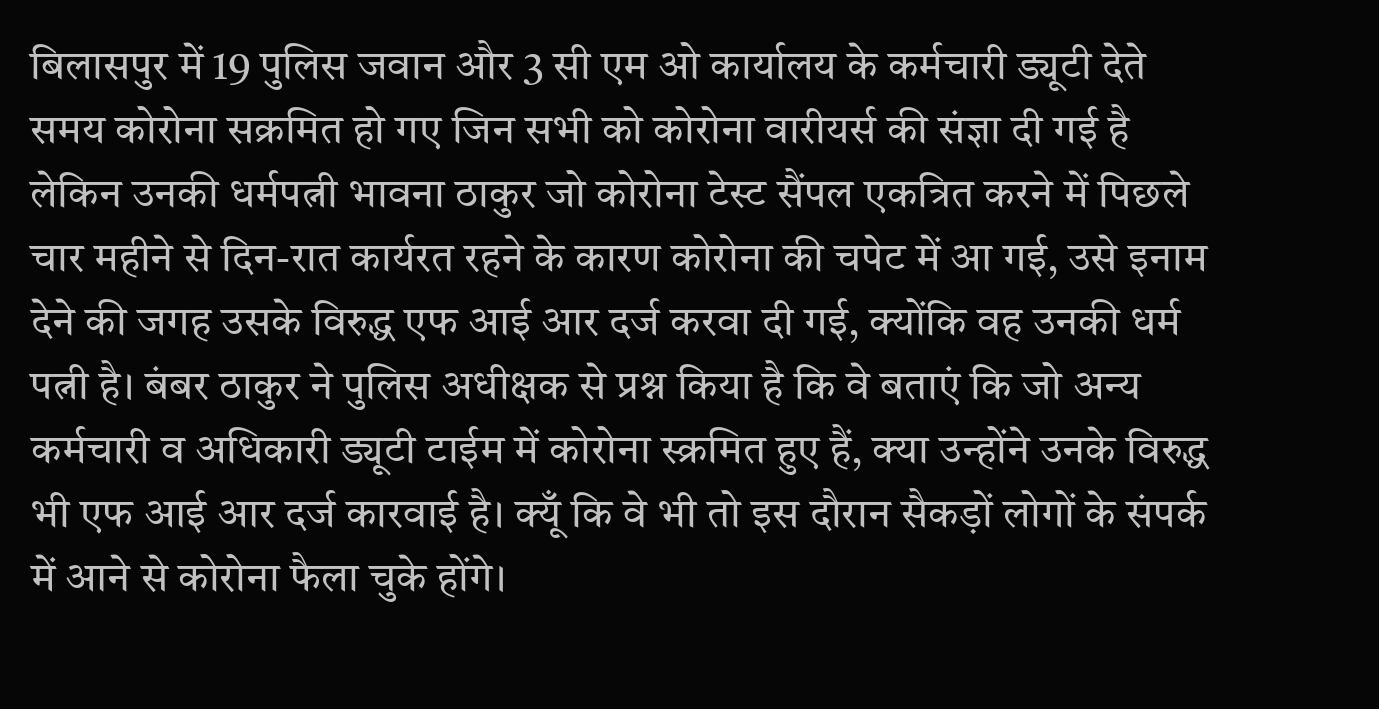बिलासपुर में 19 पुलिस जवान और 3 सी एम ओ कार्यालय के कर्मचारी ड्यूटी देते समय कोरोना सक्रमित हो गए जिन सभी को कोरोना वारीयर्स की संज्ञा दी गई है लेकिन उनकी धर्मपत्नी भावना ठाकुर जो कोरोना टेस्ट सैंपल एकत्रित करने में पिछले चार महीने से दिन-रात कार्यरत रहने के कारण कोरोना की चपेट में आ गई, उसे इनाम देने की जगह उसके विरुद्ध एफ आई आर दर्ज करवा दी गई, क्योंकि वह उनकी धर्म पत्नी है। बंबर ठाकुर ने पुलिस अधीक्षक से प्रश्न किया है कि वे बताएं कि जो अन्य कर्मचारी व अधिकारी ड्यूटी टाईम में कोरोना स्क्रमित हुए हैं, क्या उन्होंने उनके विरुद्ध भी एफ आई आर दर्ज कारवाई है। क्यूँ कि वे भी तो इस दौरान सैकड़ों लोगों के संपर्क में आने से कोरोना फैला चुके होंगे।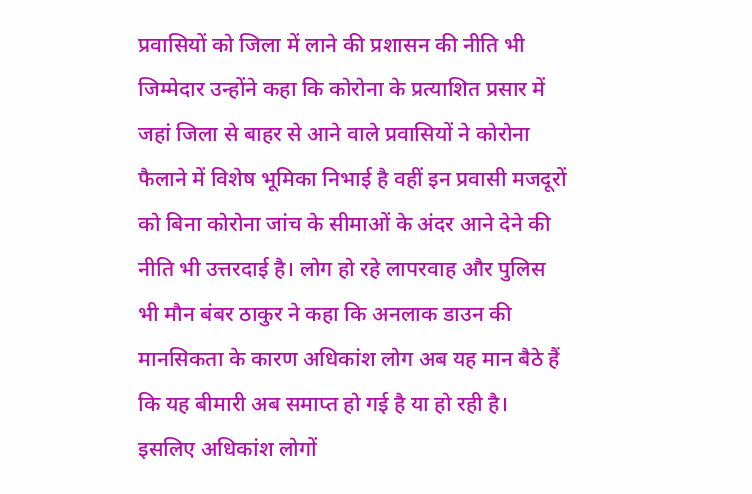प्रवासियों को जिला में लाने की प्रशासन की नीति भी जिम्मेदार उन्होंने कहा कि कोरोना के प्रत्याशित प्रसार में जहां जिला से बाहर से आने वाले प्रवासियों ने कोरोना फैलाने में विशेष भूमिका निभाई है वहीं इन प्रवासी मजदूरों को बिना कोरोना जांच के सीमाओं के अंदर आने देने की नीति भी उत्तरदाई है। लोग हो रहे लापरवाह और पुलिस भी मौन बंबर ठाकुर ने कहा कि अनलाक डाउन की मानसिकता के कारण अधिकांश लोग अब यह मान बैठे हैं कि यह बीमारी अब समाप्त हो गई है या हो रही है। इसलिए अधिकांश लोगों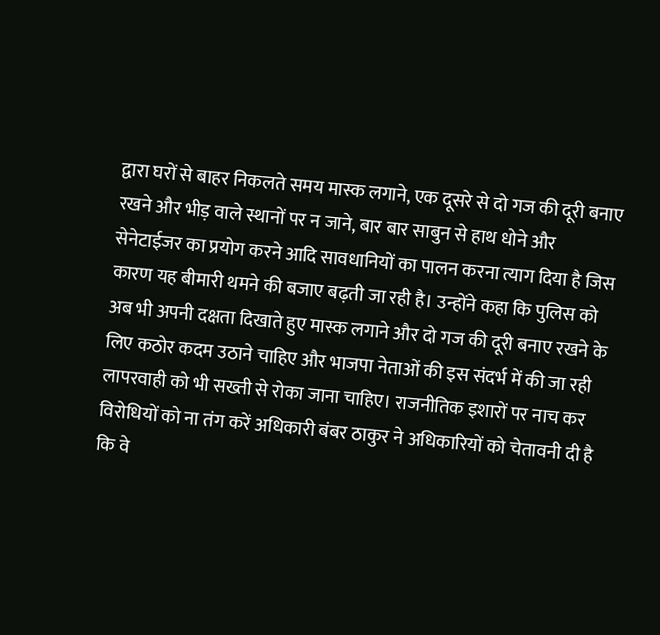द्वारा घरों से बाहर निकलते समय मास्क लगाने, एक दूसरे से दो गज की दूरी बनाए रखने और भीड़ वाले स्थानों पर न जाने, बार बार साबुन से हाथ धोने और सेनेटाईजर का प्रयोग करने आदि सावधानियों का पालन करना त्याग दिया है जिस कारण यह बीमारी थमने की बजाए बढ़ती जा रही है। उन्होंने कहा कि पुलिस को अब भी अपनी दक्षता दिखाते हुए मास्क लगाने और दो गज की दूरी बनाए रखने के लिए कठोर कदम उठाने चाहिए और भाजपा नेताओं की इस संदर्भ में की जा रही लापरवाही को भी सख्ती से रोका जाना चाहिए। राजनीतिक इशारों पर नाच कर विरोधियों को ना तंग करें अधिकारी बंबर ठाकुर ने अधिकारियों को चेतावनी दी है कि वे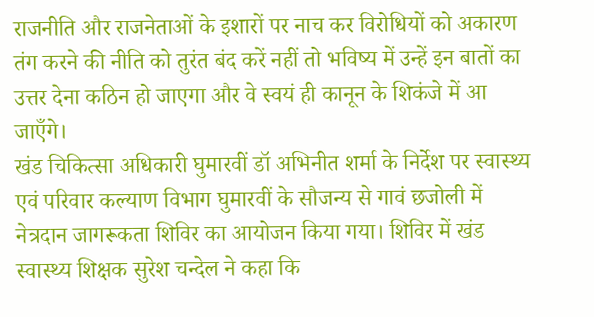राजनीति और राजनेताओं के इशारों पर नाच कर विरोधियों को अकारण तंग करने की नीति को तुरंत बंद करें नहीं तो भविष्य में उन्हें इन बातों का उत्तर देना कठिन हो जाएगा और वे स्वयं ही कानून के शिकंजे में आ जाएँगे।
खंड चिकित्सा अधिकारी घुमारवीं डॉ अभिनीत शर्मा के निर्देश पर स्वास्थ्य एवं परिवार कल्याण विभाग घुमारवीं के सौजन्य से गावं छजोली में नेत्रदान जागरूकता शिविर का आयोजन किया गया। शिविर में खंड स्वास्थ्य शिक्षक सुरेश चन्देल ने कहा कि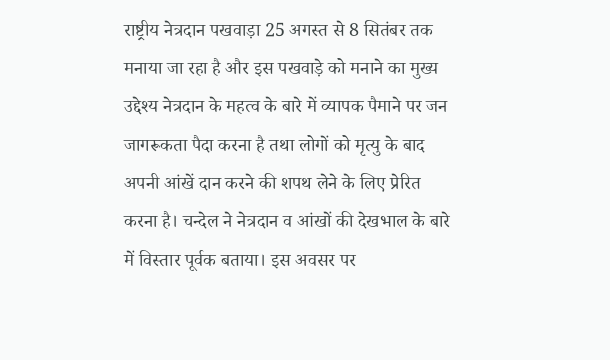राष्ट्रीय नेत्रदान पखवाड़ा 25 अगस्त से 8 सितंबर तक मनाया जा रहा है और इस पखवाड़े को मनाने का मुख्य उद्देश्य नेत्रदान के महत्व के बारे में व्यापक पैमाने पर जन जागरूकता पैदा करना है तथा लोगों को मृत्यु के बाद अपनी आंखें दान करने की शपथ लेने के लिए प्रेरित करना है। चन्देल ने नेत्रदान व आंखों की देखभाल के बारे में विस्तार पूर्वक बताया। इस अवसर पर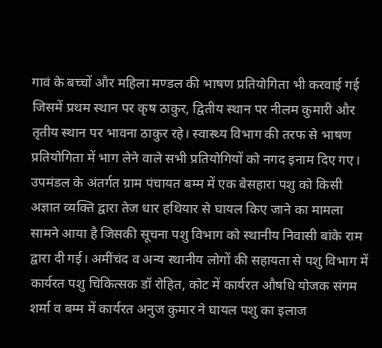गावं के बच्चों और महिला मण्डल की भाषण प्रतियोगिता भी करवाई गई जिसमें प्रथम स्थान पर कृष ठाकुर, द्वितीय स्थान पर नीलम कुमारी और तृतीय स्थान पर भावना ठाकुर रहे। स्वास्थ्य विभाग की तरफ से भाषण प्रतियोगिता में भाग लेने वाले सभी प्रतियोगियों को नगद इनाम दिए गए।
उपमंडल के अंतर्गत ग्राम पंचायत बम्म में एक बेसहारा पशु को किसी अज्ञात व्यक्ति द्वारा तेज धार हथियार से घायल किए जाने का मामला सामने आया है जिसकी सूचना पशु विभाग को स्थानीय निवासी बांके राम द्वारा दी गई। अमींचंद व अन्य स्थानीय लोगों की सहायता से पशु विभाग में कार्यरत पशु चिकित्सक डॉ रोहित, कोट में कार्यरत औषधि योजक संगम शर्मा व बम्म में कार्यरत अनुज कुमार ने घायल पशु का इलाज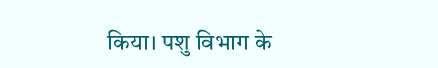किया। पशु विभाग के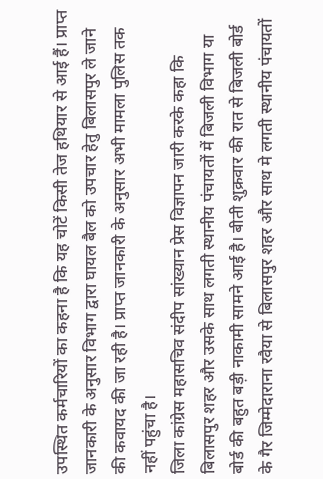उपस्थित कर्मचारियों का कहना है कि यह चोटें किसी तेज हथियार से आई हैं। प्राप्त जानकारी के अनुसार विभाग द्वारा घायल बैल को उपचार हेतु बिलासपुर ले जाने की कवायद की जा रही है। प्राप्त जानकारी के अनुसार अभी मामला पुलिस तक नहीं पहुंचा है।
जिला कांग्रेस महासचिव संदीप सांख्यान प्रेस विज्ञापन जारी करके कहा कि बिलासपुर शहर और उसके साथ लगती स्थानीय पंचायतों में बिजली विभाग या बोर्ड की बहुत बड़ी नाकामी सामने आई है। बीती शुक्रवार की रात से बिजली बोर्ड के गैर जिम्मेदाराना रवैया से बिलासपुर शहर और साथ मे लगती स्थानीय पंचायतों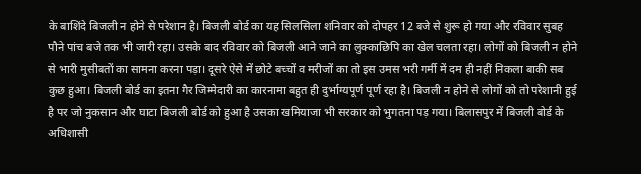के बाशिंदे बिजली न होने से परेशान है। बिजली बोर्ड का यह सिलसिला शनिवार को दोपहर 12 बजे से शुरू हो गया और रविवार सुबह पौने पांच बजे तक भी जारी रहा। उसके बाद रविवार को बिजली आने जाने का लुक्काछिपि का खेल चलता रहा। लोगों को बिजली न होने से भारी मुसीबतों का सामना करना पड़ा। दूसरे ऐसे में छोटे बच्चों व मरीजों का तो इस उमस भरी गर्मी में दम ही नहीं निकला बाकी सब कुछ हुआ। बिजली बोर्ड का इतना गैर जिम्मेदारी का कारनामा बहुत ही दुर्भाग्यपूर्ण पूर्ण रहा है। बिजली न होने से लोगों को तो परेशानी हुई है पर जो नुकसान और घाटा बिजली बोर्ड को हुआ है उसका खमियाजा भी सरकार को भुगतना पड़ गया। बिलासपुर में बिजली बोर्ड के अधिशासी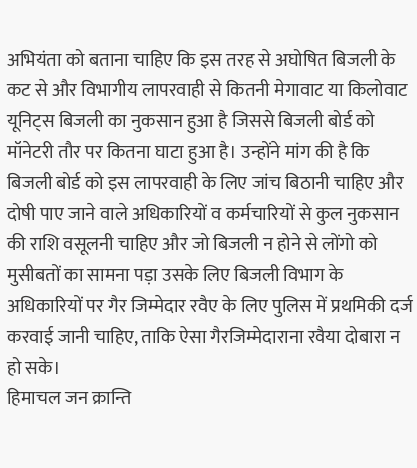अभियंता को बताना चाहिए कि इस तरह से अघोषित बिजली के कट से और विभागीय लापरवाही से कितनी मेगावाट या किलोवाट यूनिट्स बिजली का नुकसान हुआ है जिससे बिजली बोर्ड को मॉनेटरी तौर पर कितना घाटा हुआ है। उन्होंने मांग की है कि बिजली बोर्ड को इस लापरवाही के लिए जांच बिठानी चाहिए और दोषी पाए जाने वाले अधिकारियों व कर्मचारियों से कुल नुकसान की राशि वसूलनी चाहिए और जो बिजली न होने से लोंगो को मुसीबतों का सामना पड़ा उसके लिए बिजली विभाग के अधिकारियों पर गैर जिम्मेदार रवैए के लिए पुलिस में प्रथमिकी दर्ज करवाई जानी चाहिए, ताकि ऐसा गैरजिम्मेदाराना रवैया दोबारा न हो सके।
हिमाचल जन क्रान्ति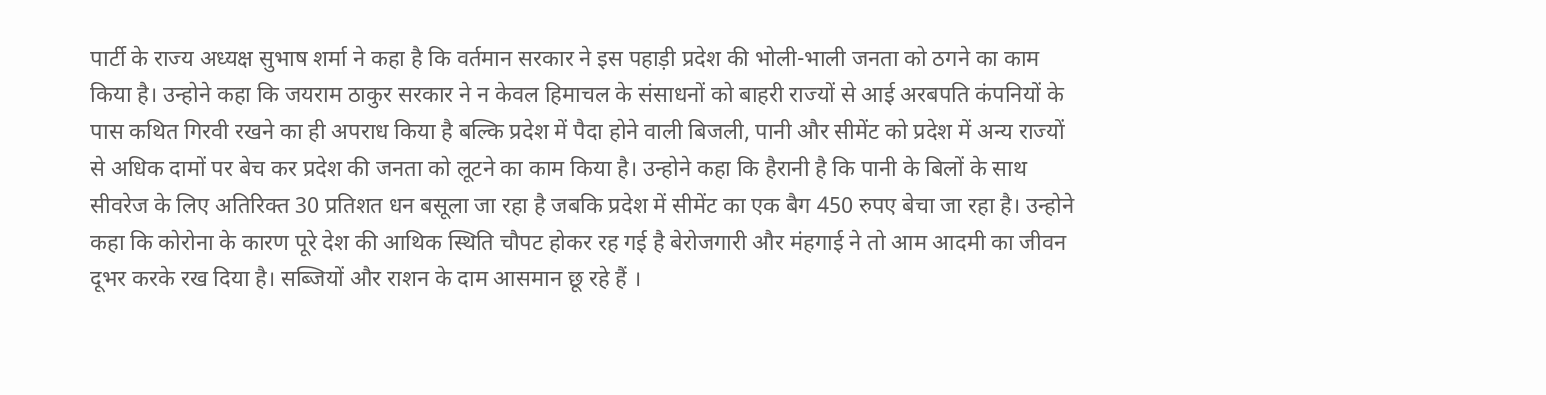पार्टी के राज्य अध्यक्ष सुभाष शर्मा ने कहा है कि वर्तमान सरकार ने इस पहाड़ी प्रदेश की भोली-भाली जनता को ठगने का काम किया है। उन्होने कहा कि जयराम ठाकुर सरकार ने न केवल हिमाचल के संसाधनों को बाहरी राज्यों से आई अरबपति कंपनियों के पास कथित गिरवी रखने का ही अपराध किया है बल्कि प्रदेश में पैदा होने वाली बिजली, पानी और सीमेंट को प्रदेश में अन्य राज्यों से अधिक दामों पर बेच कर प्रदेश की जनता को लूटने का काम किया है। उन्होने कहा कि हैरानी है कि पानी के बिलों के साथ सीवरेज के लिए अतिरिक्त 30 प्रतिशत धन बसूला जा रहा है जबकि प्रदेश में सीमेंट का एक बैग 450 रुपए बेचा जा रहा है। उन्होने कहा कि कोरोना के कारण पूरे देश की आथिक स्थिति चौपट होकर रह गई है बेरोजगारी और मंहगाई ने तो आम आदमी का जीवन दूभर करके रख दिया है। सब्जियों और राशन के दाम आसमान छू रहे हैं ।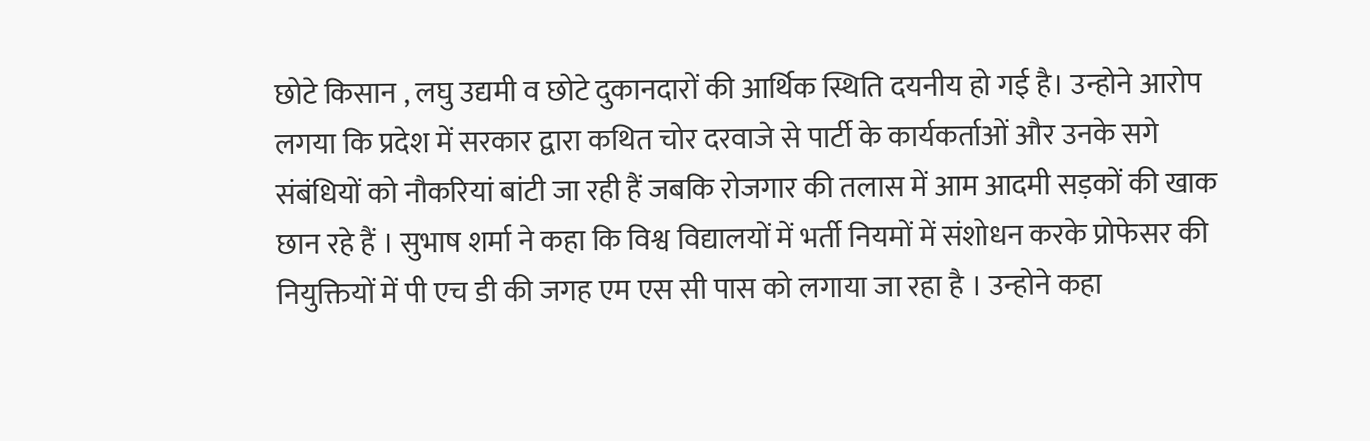छोटे किसान , लघु उद्यमी व छोटे दुकानदारों की आर्थिक स्थिति दयनीय हो गई है। उन्होने आरोप लगया कि प्रदेश में सरकार द्वारा कथित चोर दरवाजे से पार्टी के कार्यकर्ताओं और उनके सगे संबंधियों को नौकरियां बांटी जा रही हैं जबकि रोजगार की तलास में आम आदमी सड़कों की खाक छान रहे हैं । सुभाष शर्मा ने कहा कि विश्व विद्यालयों में भर्ती नियमों में संशोधन करके प्रोफेसर की नियुक्तियों में पी एच डी की जगह एम एस सी पास को लगाया जा रहा है । उन्होने कहा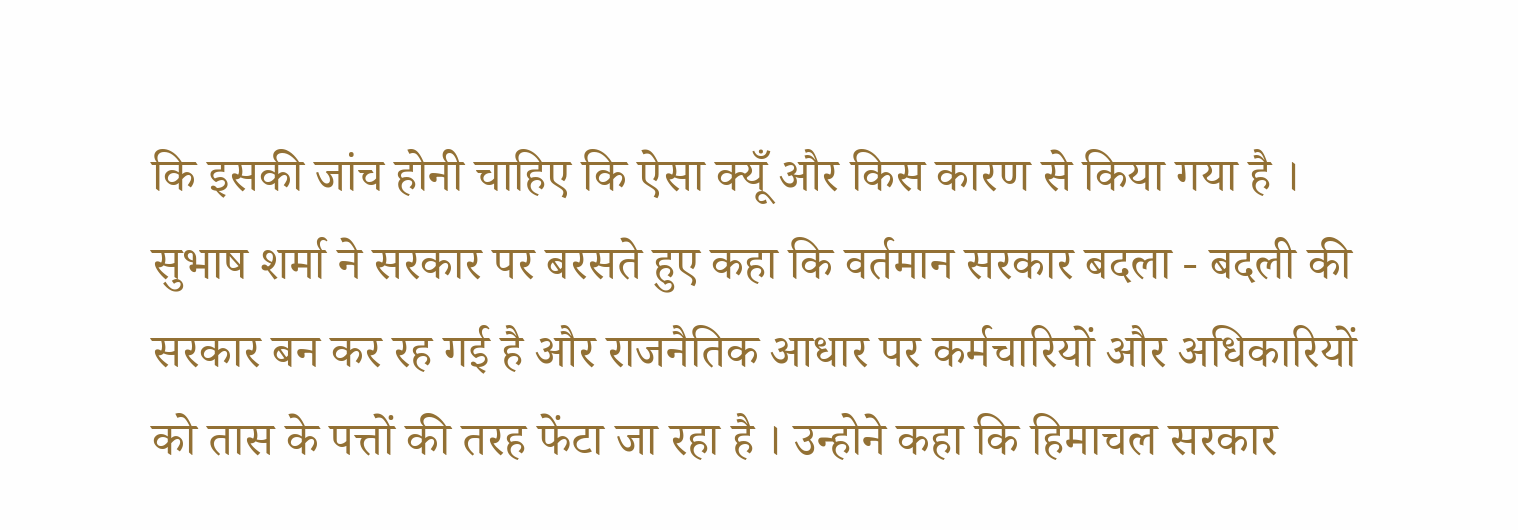कि इसकी जांच होनी चाहिए कि ऐसा क्यूँ और किस कारण से किया गया है । सुभाष शर्मा ने सरकार पर बरसते हुए कहा कि वर्तमान सरकार बदला - बदली की सरकार बन कर रह गई है और राजनैतिक आधार पर कर्मचारियों और अधिकारियों को तास के पत्तों की तरह फेंटा जा रहा है । उन्होने कहा कि हिमाचल सरकार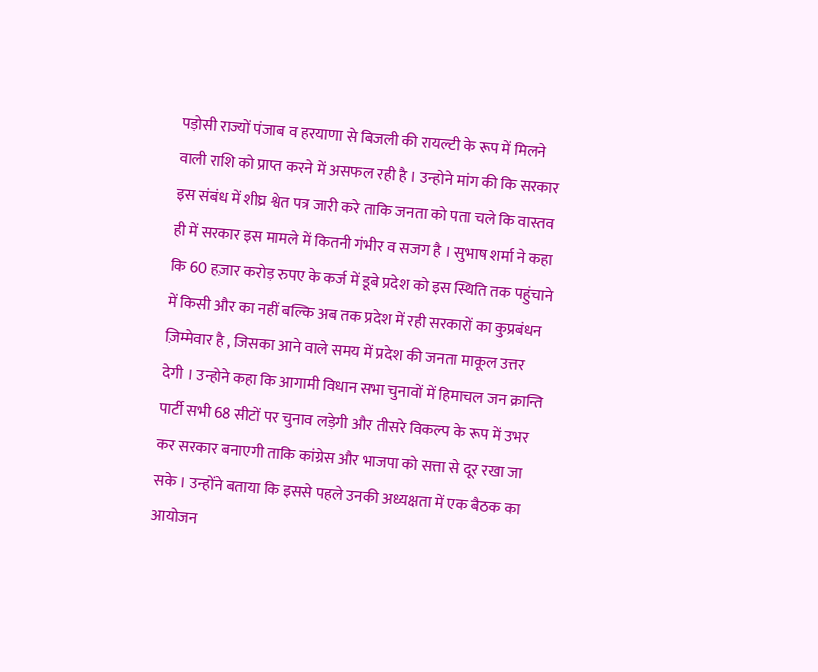पड़ोसी राज्यों पंजाब व हरयाणा से बिजली की रायल्टी के रूप में मिलने वाली राशि को प्राप्त करने में असफल रही है । उन्होने मांग की कि सरकार इस संबंध में शीघ्र श्वेत पत्र जारी करे ताकि जनता को पता चले कि वास्तव ही में सरकार इस मामले में कितनी गंभीर व सजग है । सुभाष शर्मा ने कहा कि 60 हज़ार करोड़ रुपए के कर्ज में डूबे प्रदेश को इस स्थिति तक पहुंचाने में किसी और का नहीं बल्कि अब तक प्रदेश में रही सरकारों का कुप्रबंधन ज़िम्मेवार है , जिसका आने वाले समय में प्रदेश की जनता माकूल उत्तर देगी । उन्होने कहा कि आगामी विधान सभा चुनावों में हिमाचल जन क्रान्ति पार्टी सभी 68 सीटों पर चुनाव लड़ेगी और तीसरे विकल्प के रूप में उभर कर सरकार बनाएगी ताकि कांग्रेस और भाजपा को सत्ता से दूर रखा जा सके । उन्होंने बताया कि इससे पहले उनकी अध्यक्षता में एक बैठक का आयोजन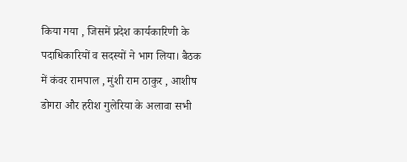किया गया , जिसमें प्रदेश कार्यकारिणी के पदाधिकारियों व सदस्यों ने भाग लिया। बैठक में कंवर रामपाल , मुंशी राम ठाकुर , आशीष डोगरा और हरीश गुलेरिया के अलावा सभी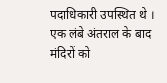पदाधिकारी उपस्थित थे ।
एक लंबे अंतराल के बाद मंदिरों को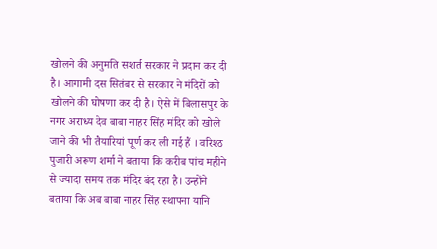खोलने की अनुमति सशर्त सरकार ने प्रदान कर दी है। आगामी दस सितंबर से सरकार ने मंदिरों को खोलने की घोषणा कर दी है। ऐसे में बिलासपुर के नगर अराध्य देव बाबा नाहर सिंह मंदिर को खोले जाने की भी तैयारियां पूर्ण कर ली गई हैं । वरिश्ठ पुजारी अरूण शर्मा ने बताया कि करीब पांच महीने से ज्यादा समय तक मंदिर बंद रहा है। उन्होंने बताया कि अब बाबा नाहर सिंह स्थापना यानि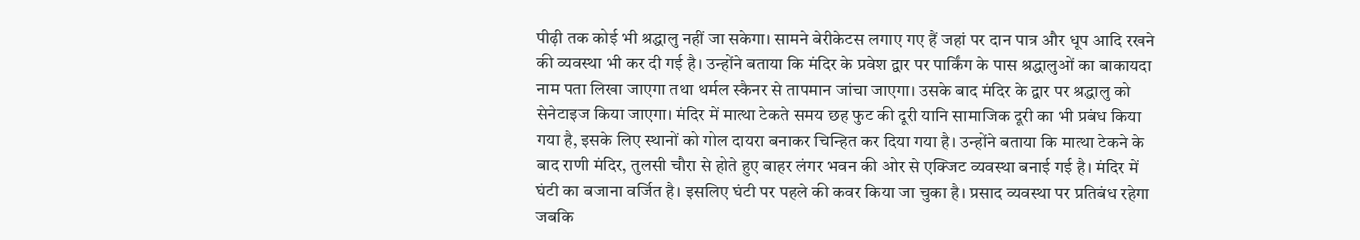पीढ़ी तक कोई भी श्रद्धालु नहीं जा सकेगा। सामने बेरीकेटस लगाए गए हैं जहां पर दान पात्र और धूप आदि रखने की व्यवस्था भी कर दी गई है। उन्होंने बताया कि मंदिर के प्रवेश द्वार पर पार्किंग के पास श्रद्धालुओं का बाकायदा नाम पता लिखा जाएगा तथा थर्मल स्कैनर से तापमान जांचा जाएगा। उसके बाद मंदिर के द्वार पर श्रद्धालु को सेनेटाइज किया जाएगा। मंदिर में मात्था टेकते समय छह फुट की दूरी यानि सामाजिक दूरी का भी प्रबंध किया गया है, इसके लिए स्थानों को गोल दायरा बनाकर चिन्हित कर दिया गया है। उन्होंने बताया कि मात्था टेकने के बाद राणी मंदिर, तुलसी चौरा से होते हुए बाहर लंगर भवन की ओर से एक्जिट व्यवस्था बनाई गई है। मंदिर में घंटी का बजाना वर्जित है। इसलिए घंटी पर पहले की कवर किया जा चुका है। प्रसाद व्यवस्था पर प्रतिबंध रहेगा जबकि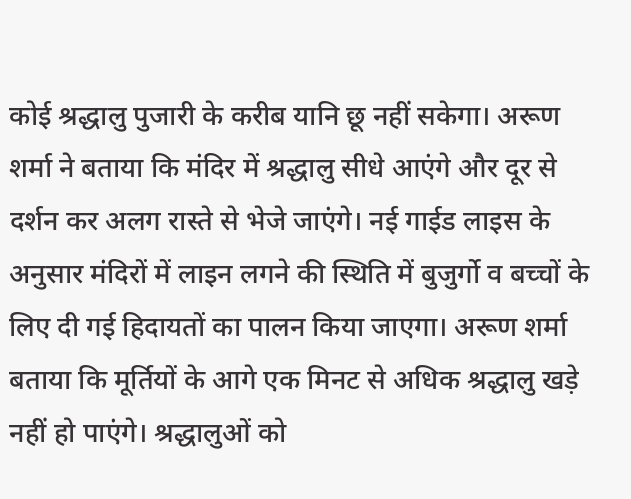कोई श्रद्धालु पुजारी के करीब यानि छू नहीं सकेगा। अरूण शर्मा ने बताया कि मंदिर में श्रद्धालु सीधे आएंगे और दूर से दर्शन कर अलग रास्ते से भेजे जाएंगे। नई गाईड लाइस के अनुसार मंदिरों में लाइन लगने की स्थिति में बुजुर्गो व बच्चों के लिए दी गई हिदायतों का पालन किया जाएगा। अरूण शर्मा बताया कि मूर्तियों के आगे एक मिनट से अधिक श्रद्धालु खड़े नहीं हो पाएंगे। श्रद्धालुओं को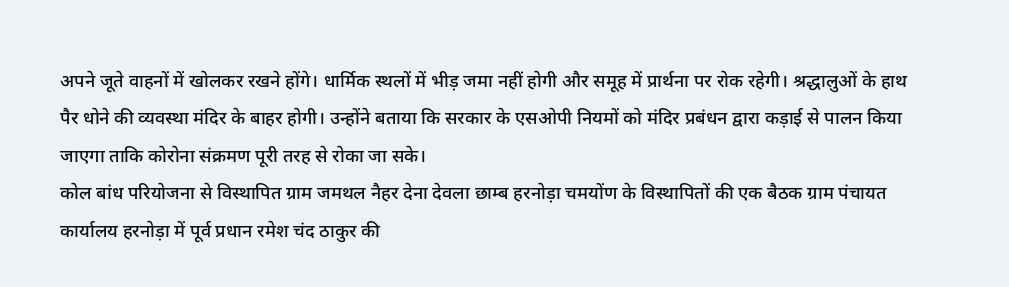अपने जूते वाहनों में खोलकर रखने होंगे। धार्मिक स्थलों में भीड़ जमा नहीं होगी और समूह में प्रार्थना पर रोक रहेगी। श्रद्धालुओं के हाथ पैर धोने की व्यवस्था मंदिर के बाहर होगी। उन्होंने बताया कि सरकार के एसओपी नियमों को मंदिर प्रबंधन द्वारा कड़ाई से पालन किया जाएगा ताकि कोरोना संक्रमण पूरी तरह से रोका जा सके।
कोल बांध परियोजना से विस्थापित ग्राम जमथल नैहर देना देवला छाम्ब हरनोड़ा चमयोंण के विस्थापितों की एक बैठक ग्राम पंचायत कार्यालय हरनोड़ा में पूर्व प्रधान रमेश चंद ठाकुर की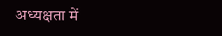अध्यक्षता में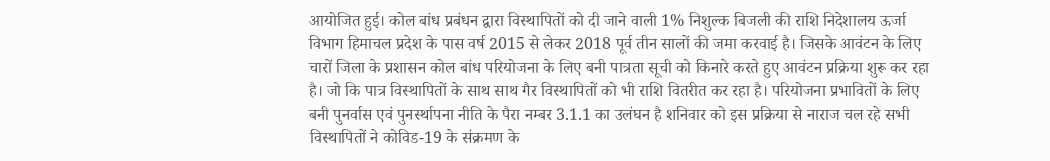आयोजित हुई। कोल बांध प्रबंधन द्वारा विस्थापितों को दी जाने वाली 1% निशुल्क बिजली की राशि निदेशालय ऊर्जा विभाग हिमाचल प्रदेश के पास वर्ष 2015 से लेकर 2018 पूर्व तीन सालों की जमा करवाई है। जिसके आवंटन के लिए चारों जिला के प्रशासन कोल बांध परियोजना के लिए बनी पात्रता सूची को किनारे करते हुए आवंटन प्रक्रिया शुरू कर रहा है। जो कि पात्र विस्थापितों के साथ साथ गैर विस्थापितों को भी राशि वितरीत कर रहा है। परियोजना प्रभावितों के लिए बनी पुनर्वास एवं पुनर्स्थापना नीति के पैरा नम्बर 3.1.1 का उलंघन है शनिवार को इस प्रक्रिया से नाराज चल रहे सभी विस्थापितों ने कोविड-19 के संक्रमण के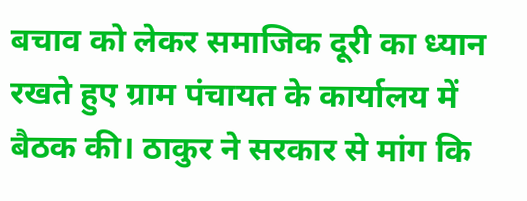बचाव को लेकर समाजिक दूरी का ध्यान रखते हुए ग्राम पंचायत के कार्यालय में बैठक की। ठाकुर ने सरकार से मांग कि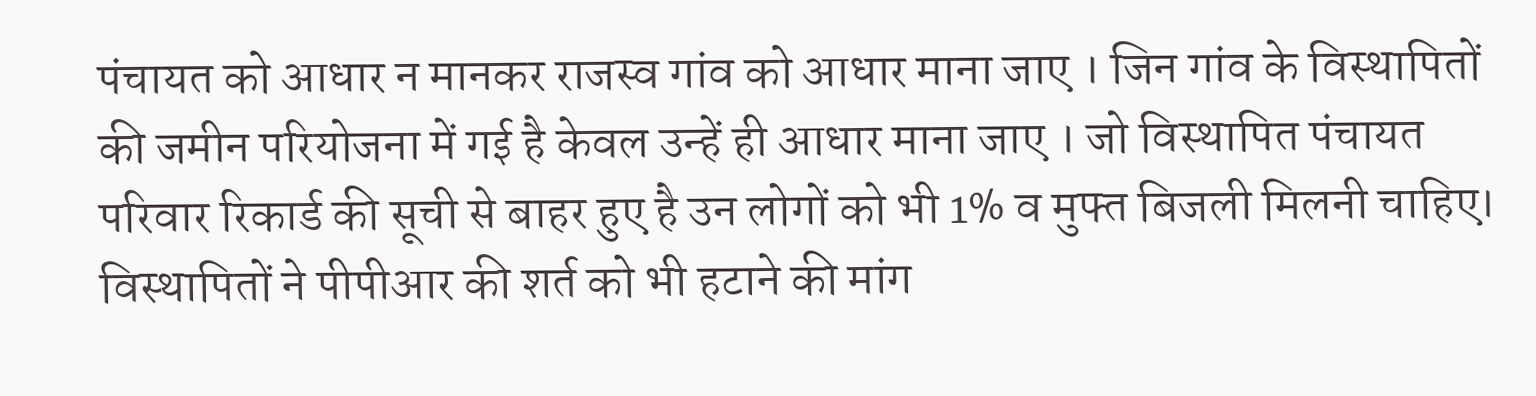पंचायत को आधार न मानकर राजस्व गांव को आधार माना जाए । जिन गांव के विस्थापितों की जमीन परियोजना में गई है केवल उन्हें ही आधार माना जाए । जो विस्थापित पंचायत परिवार रिकार्ड की सूची से बाहर हुए है उन लोगों को भी 1% व मुफ्त बिजली मिलनी चाहिए। विस्थापितों ने पीपीआर की शर्त को भी हटाने की मांग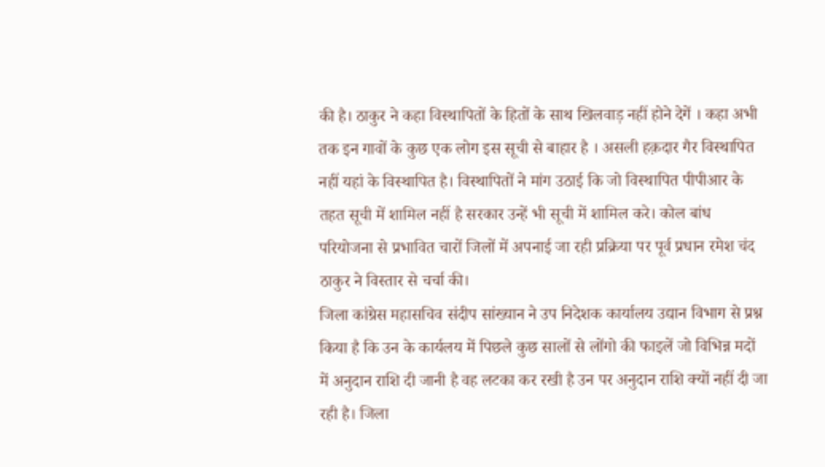की है। ठाकुर ने कहा विस्थापितों के हितों के साथ खिलवाड़ नहीं होने देगें । कहा अभी तक इन गावों के कुछ एक लोग इस सूची से बाहार है । असली हक़दार गैर विस्थापित नहीं यहां के विस्थापित है। विस्थापितों ने मांग उठाई कि जो विस्थापित पीपीआर के तहत सूची में शामिल नहीं है सरकार उन्हें भी सूची में शामिल करे। कोल बांध परियोजना से प्रभावित चारों जिलों में अपनाई जा रही प्रक्रिया पर पूर्व प्रधान रमेश चंद ठाकुर ने विस्तार से चर्चा की।
जिला कांग्रेस महासचिव संदीप सांख्यान ने उप निदेशक कार्यालय उद्यान विभाग से प्रश्न किया है कि उन के कार्यलय में पिछले कुछ सालों से लोंगो की फाइलें जो विभिन्न मदों में अनुदान राशि दी जानी है वह लटका कर रखी है उन पर अनुदान राशि क्यों नहीं दी जा रही है। जिला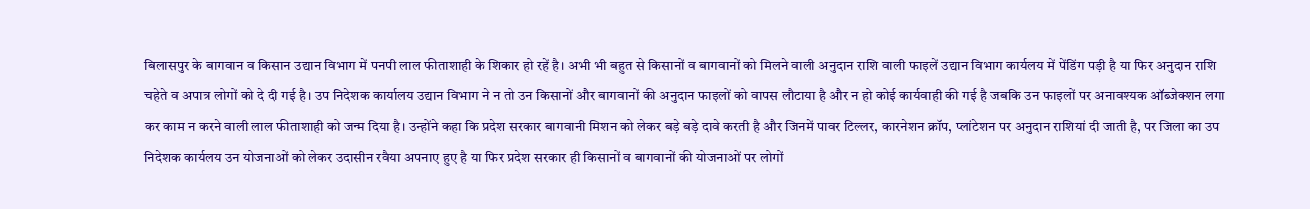बिलासपुर के बागवान व किसान उद्यान विभाग में पनपी लाल फीताशाही के शिकार हो रहें है। अभी भी बहुत से किसानों व बागवानों को मिलने वाली अनुदान राशि वाली फाइलें उद्यान विभाग कार्यलय में पेंडिंग पड़ी है या फिर अनुदान राशि चहेते व अपात्र लोगों को दे दी गई है। उप निदेशक कार्यालय उद्यान विभाग ने न तो उन किसानों और बागवानों की अनुदान फाइलों को वापस लौटाया है और न हो कोई कार्यवाही की गई है जबकि उन फाइलों पर अनावश्यक ऑब्जेक्शन लगा कर काम न करने वाली लाल फीताशाही को जन्म दिया है। उन्होंने कहा कि प्रदेश सरकार बागवानी मिशन को लेकर बड़े बड़े दावे करती है और जिनमें पावर टिल्लर, कारनेशन क्रॉप, प्लांटेशन पर अनुदान राशियां दी जाती है, पर जिला का उप निदेशक कार्यलय उन योजनाओं को लेकर उदासीन रवैया अपनाए हुए है या फिर प्रदेश सरकार ही किसानों व बागवानों की योजनाओं पर लोगों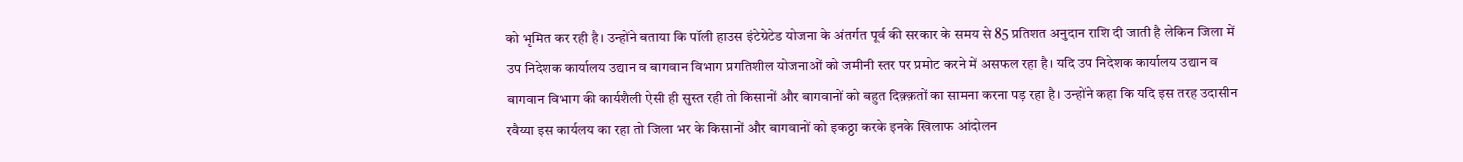को भृमित कर रही है। उन्होंने बताया कि पॉली हाउस इंटेग्रेटेड योजना के अंतर्गत पूर्व की सरकार के समय से 85 प्रतिशत अनुदान राशि दी जाती है लेकिन जिला में उप निदेशक कार्यालय उद्यान व बागवान विभाग प्रगतिशील योजनाओं को जमीनी स्तर पर प्रमोट करने में असफल रहा है। यदि उप निदेशक कार्यालय उद्यान व बागवान विभाग की कार्यशैली ऐसी ही सुस्त रही तो किसानों और बागवानों को बहुत दिक़्क़तों का सामना करना पड़ रहा है। उन्होंने कहा कि यदि इस तरह उदासीन रवैय्या इस कार्यलय का रहा तो जिला भर के किसानों और बागवानों को इकठ्ठा करके इनके खिलाफ आंदोलन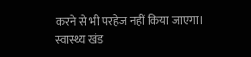करने से भी परहेज नहीं किया जाएगा।
स्वास्थ्य खंड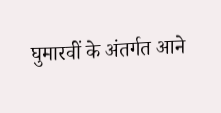घुमारवीं के अंतर्गत आने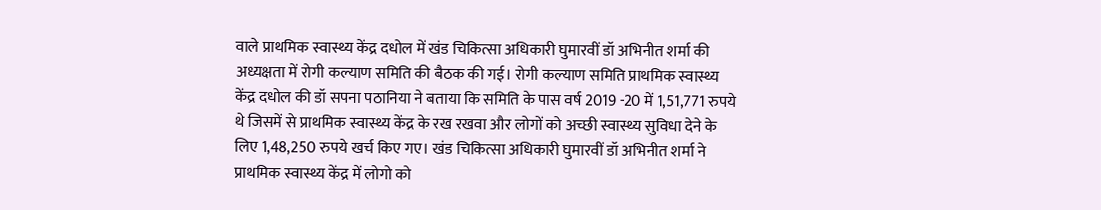वाले प्राथमिक स्वास्थ्य केंद्र दधोल में खंड चिकित्सा अधिकारी घुमारवीं डॉ अभिनीत शर्मा की अध्यक्षता में रोगी कल्याण समिति की बैठक की गई। रोगी कल्याण समिति प्राथमिक स्वास्थ्य केंद्र दधोल की डॉ सपना पठानिया ने बताया कि समिति के पास वर्ष 2019 -20 में 1,51,771 रुपये थे जिसमें से प्राथमिक स्वास्थ्य केंद्र के रख रखवा और लोगों को अच्छी स्वास्थ्य सुविधा देने के लिए 1,48,250 रुपये खर्च किए गए। खंड चिकित्सा अधिकारी घुमारवीं डॉ अभिनीत शर्मा ने प्राथमिक स्वास्थ्य केंद्र में लोगो को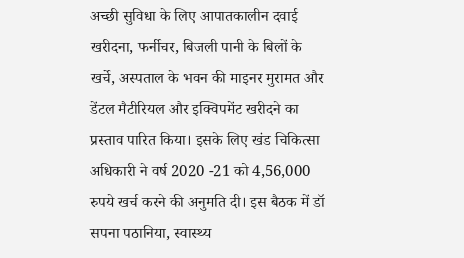अच्छी सुविधा के लिए आपातकालीन दवाई खरीदना, फर्नीचर, बिजली पानी के बिलों के खर्चे, अस्पताल के भवन की माइनर मुरामत और डेंटल मैटीरियल और इक्विपमेंट खरीदने का प्रस्ताव पारित किया। इसके लिए खंड चिकित्सा अधिकारी ने वर्ष 2020 -21 को 4,56,000 रुपये खर्च करने की अनुमति दी। इस बैठक में डॉ सपना पठानिया, स्वास्थ्य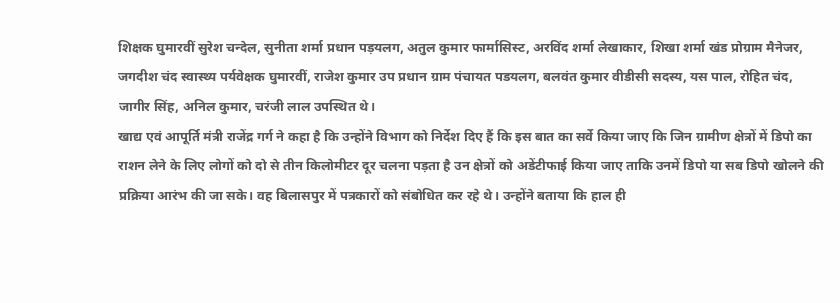शिक्षक घुमारवीं सुरेश चन्देल, सुनीता शर्मा प्रधान पड़यलग, अतुल कुमार फार्मासिस्ट, अरविंद शर्मा लेखाकार, शिखा शर्मा खंड प्रोग्राम मैनेजर, जगदीश चंद स्वास्थ्य पर्यवेक्षक घुमारवीं, राजेश कुमार उप प्रधान ग्राम पंचायत पडयलग, बलवंत कुमार वीडीसी सदस्य, यस पाल, रोहित चंद, जागीर सिंह, अनिल कुमार, चरंजी लाल उपस्थित थे।
खाद्य एवं आपूर्ति मंत्री राजेंद्र गर्ग ने कहा है कि उन्होंने विभाग को निर्देश दिए हैं कि इस बात का सर्वे किया जाए कि जिन ग्रामीण क्षेत्रों में डिपो का राशन लेने के लिए लोगों को दो से तीन किलोमीटर दूर चलना पड़ता है उन क्षेत्रों को अडेंटीफाई किया जाए ताकि उनमें डिपो या सब डिपो खोलने की प्रक्रिया आरंभ की जा सके। वह बिलासपुर में पत्रकारों को संबोधित कर रहे थे। उन्होंने बताया कि हाल ही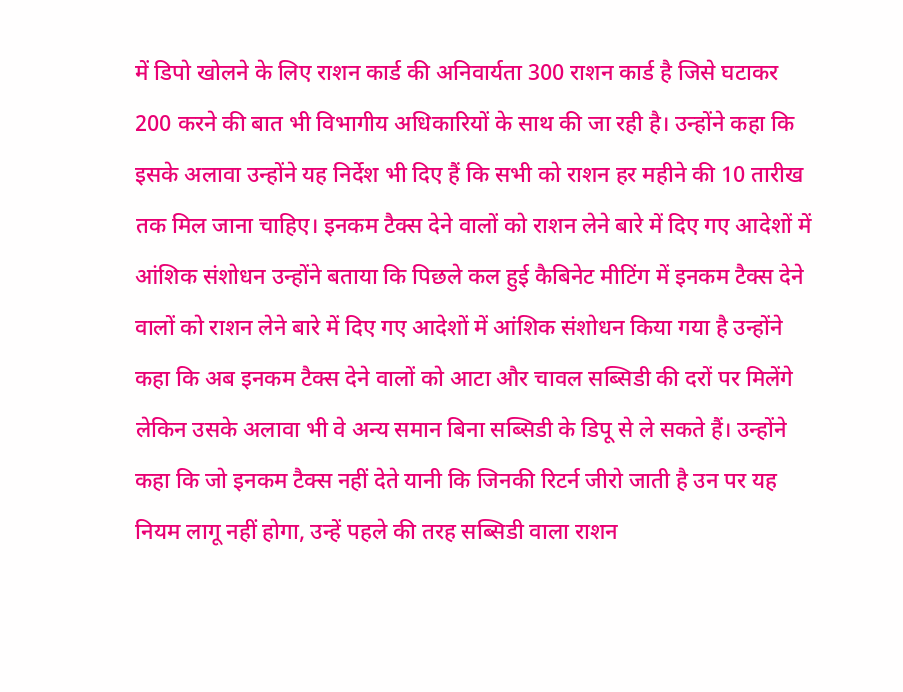में डिपो खोलने के लिए राशन कार्ड की अनिवार्यता 300 राशन कार्ड है जिसे घटाकर 200 करने की बात भी विभागीय अधिकारियों के साथ की जा रही है। उन्होंने कहा कि इसके अलावा उन्होंने यह निर्देश भी दिए हैं कि सभी को राशन हर महीने की 10 तारीख तक मिल जाना चाहिए। इनकम टैक्स देने वालों को राशन लेने बारे में दिए गए आदेशों में आंशिक संशोधन उन्होंने बताया कि पिछले कल हुई कैबिनेट मीटिंग में इनकम टैक्स देने वालों को राशन लेने बारे में दिए गए आदेशों में आंशिक संशोधन किया गया है उन्होंने कहा कि अब इनकम टैक्स देने वालों को आटा और चावल सब्सिडी की दरों पर मिलेंगे लेकिन उसके अलावा भी वे अन्य समान बिना सब्सिडी के डिपू से ले सकते हैं। उन्होंने कहा कि जो इनकम टैक्स नहीं देते यानी कि जिनकी रिटर्न जीरो जाती है उन पर यह नियम लागू नहीं होगा, उन्हें पहले की तरह सब्सिडी वाला राशन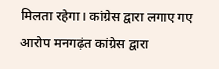मिलता रहेगा। कांग्रेस द्वारा लगाए गए आरोप मनगढ़ंत कांग्रेस द्वारा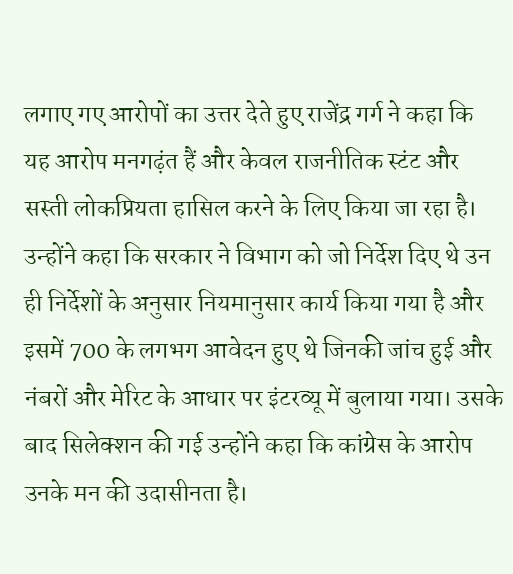लगाए गए आरोपों का उत्तर देते हुए राजेंद्र गर्ग ने कहा कि यह आरोप मनगढ़ंत हैं और केवल राजनीतिक स्टंट और सस्ती लोकप्रियता हासिल करने के लिए किया जा रहा है। उन्होंने कहा कि सरकार ने विभाग को जो निर्देश दिए थे उन ही निर्देशों के अनुसार नियमानुसार कार्य किया गया है और इसमें 700 के लगभग आवेदन हुए थे जिनकी जांच हुई और नंबरों और मेरिट के आधार पर इंटरव्यू में बुलाया गया। उसके बाद सिलेक्शन की गई उन्होंने कहा कि कांग्रेस के आरोप उनके मन की उदासीनता है।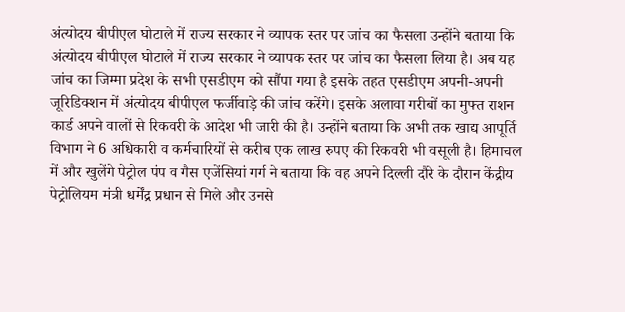अंत्योदय बीपीएल घोटाले में राज्य सरकार ने व्यापक स्तर पर जांच का फैसला उन्होंने बताया कि अंत्योदय बीपीएल घोटाले में राज्य सरकार ने व्यापक स्तर पर जांच का फैसला लिया है। अब यह जांच का जिम्मा प्रदेश के सभी एसडीएम को सौंपा गया है इसके तहत एसडीएम अपनी-अपनी जूरिडिक्शन में अंत्योदय बीपीएल फर्जीवाड़े की जांच करेंगे। इसके अलावा गरीबों का मुफ्त राशन कार्ड अपने वालों से रिकवरी के आदेश भी जारी की है। उन्होंने बताया कि अभी तक खाद्य आपूर्ति विभाग ने 6 अधिकारी व कर्मचारियों से करीब एक लाख रुपए की रिकवरी भी वसूली है। हिमाचल में और खुलेंगे पेट्रोल पंप व गैस एजेंसियां गर्ग ने बताया कि वह अपने दिल्ली दौरे के दौरान केंद्रीय पेट्रोलियम मंत्री धर्मेंद्र प्रधान से मिले और उनसे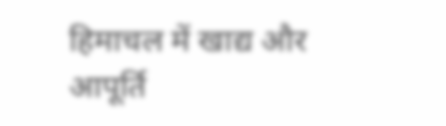हिमाचल में खाद्य और आपूर्ति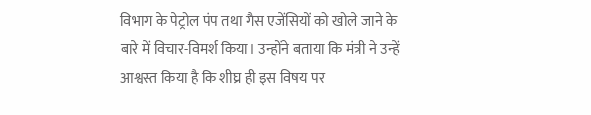विभाग के पेट्रोल पंप तथा गैस एजेंसियों को खोले जाने के बारे में विचार-विमर्श किया। उन्होंने बताया कि मंत्री ने उन्हें आश्वस्त किया है कि शीघ्र ही इस विषय पर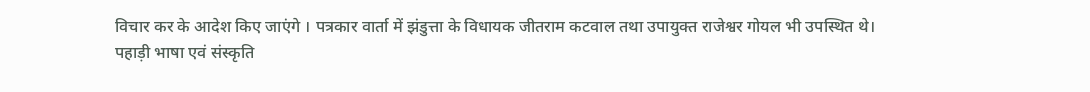विचार कर के आदेश किए जाएंगे । पत्रकार वार्ता में झंडुत्ता के विधायक जीतराम कटवाल तथा उपायुक्त राजेश्वर गोयल भी उपस्थित थे।
पहाड़ी भाषा एवं संस्कृति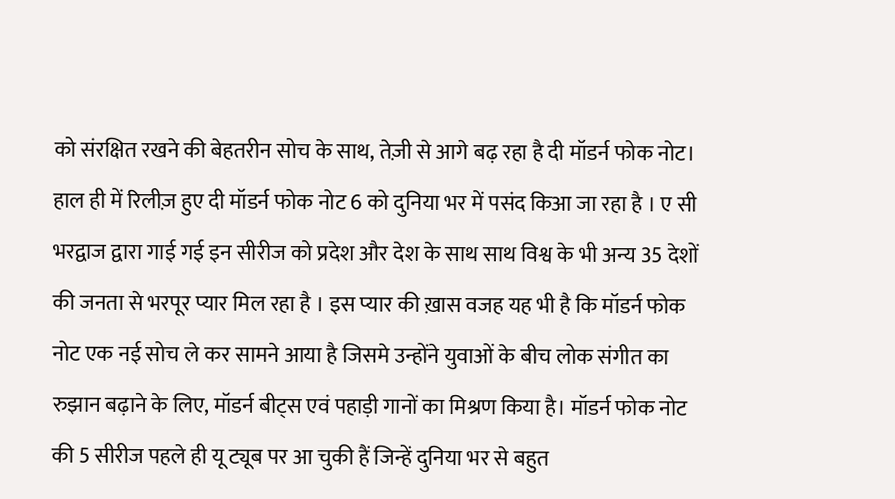को संरक्षित रखने की बेहतरीन सोच के साथ, तेज़ी से आगे बढ़ रहा है दी मॉडर्न फोक नोट। हाल ही में रिलीज़ हुए दी मॉडर्न फोक नोट 6 को दुनिया भर में पसंद किआ जा रहा है । ए सी भरद्वाज द्वारा गाई गई इन सीरीज को प्रदेश और देश के साथ साथ विश्व के भी अन्य 35 देशों की जनता से भरपूर प्यार मिल रहा है । इस प्यार की ख़ास वजह यह भी है कि मॉडर्न फोक नोट एक नई सोच ले कर सामने आया है जिसमे उन्होंने युवाओं के बीच लोक संगीत का रुझान बढ़ाने के लिए, मॉडर्न बीट्स एवं पहाड़ी गानों का मिश्रण किया है। मॉडर्न फोक नोट की 5 सीरीज पहले ही यू ट्यूब पर आ चुकी हैं जिन्हें दुनिया भर से बहुत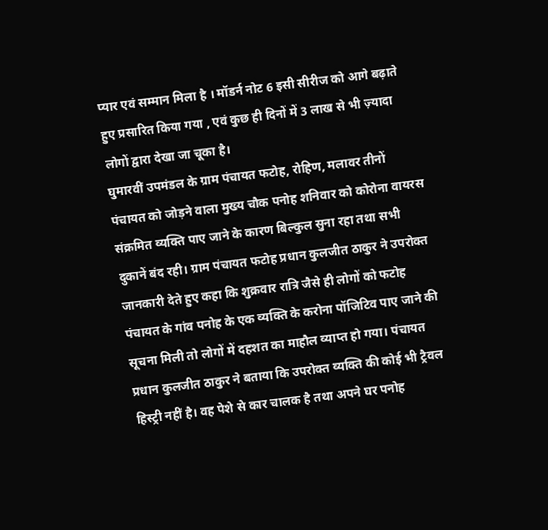प्यार एवं सम्मान मिला है । मॉडर्न नोट 6 इसी सीरीज को आगे बढ़ाते हुए प्रसारित किया गया , एवं कुछ ही दिनों में 3 लाख से भी ज़्यादा लोगों द्वारा देखा जा चूका है।
घुमारवीं उपमंडल के ग्राम पंचायत फटोह, रोहिण, मलावर तीनों पंचायत को जोड़ने वाला मुख्य चौक पनोह शनिवार को कोरोना वायरस संक्रमित व्यक्ति पाए जाने के कारण बिल्कुल सुना रहा तथा सभी दुकानें बंद रही। ग्राम पंचायत फटोह प्रधान कुलजीत ठाकुर ने उपरोक्त जानकारी देते हुए कहा कि शुक्रवार रात्रि जैसे ही लोगों को फटोह पंचायत के गांव पनोह के एक व्यक्ति के करोना पॉजिटिव पाए जाने की सूचना मिली तो लोगों में दहशत का माहौल व्याप्त हो गया। पंचायत प्रधान कुलजीत ठाकुर ने बताया कि उपरोक्त व्यक्ति की कोई भी ट्रैवल हिस्ट्री नहीं है। वह पेशे से कार चालक है तथा अपने घर पनोह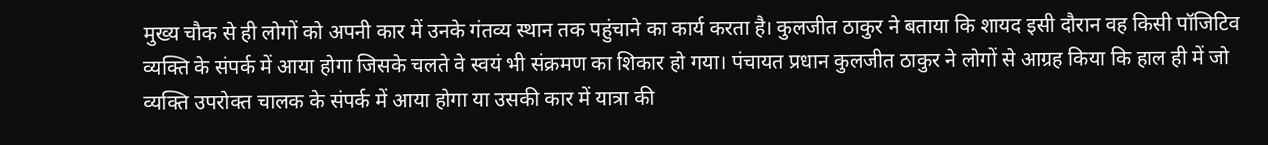मुख्य चौक से ही लोगों को अपनी कार में उनके गंतव्य स्थान तक पहुंचाने का कार्य करता है। कुलजीत ठाकुर ने बताया कि शायद इसी दौरान वह किसी पॉजिटिव व्यक्ति के संपर्क में आया होगा जिसके चलते वे स्वयं भी संक्रमण का शिकार हो गया। पंचायत प्रधान कुलजीत ठाकुर ने लोगों से आग्रह किया कि हाल ही में जो व्यक्ति उपरोक्त चालक के संपर्क में आया होगा या उसकी कार में यात्रा की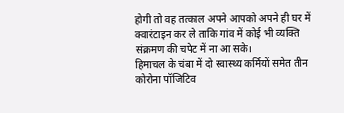होगी तो वह तत्काल अपने आपको अपने ही घर में क्वारंटाइन कर ले ताकि गांव में कोई भी व्यक्ति संक्रमण की चपेट में ना आ सके।
हिमाचल के चंबा में दो स्वास्थ्य कर्मियों समेत तीन कोरोना पॉजिटिव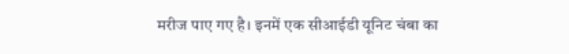मरीज पाए गए है। इनमें एक सीआईडी यूनिट चंबा का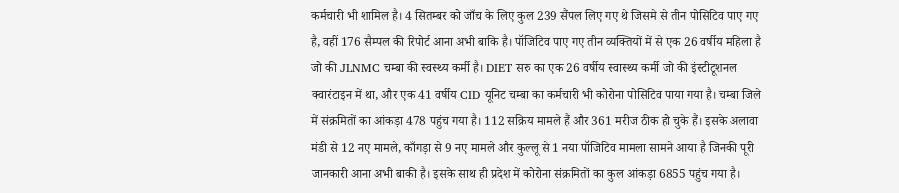कर्मचारी भी शामिल है। 4 सितम्बर को जाँच के लिए कुल 239 सैंपल लिए गए थे जिसमे से तीन पोसिटिव पाए गए है, वहीं 176 सैम्पल की रिपोर्ट आना अभी बाकि है। पॉजिटिव पाए गए तीन व्यक्तियों में से एक 26 वर्षीय महिला है जो की JLNMC चम्बा की स्वस्थ्य कर्मी है। DIET सरु का एक 26 वर्षीय स्वास्थ्य कर्मी जो की इंस्टीटूशनल क्वारंटाइन में था, और एक 41 वर्षीय CID यूनिट चम्बा का कर्मचारी भी कोरोना पोसिटिव पाया गया है। चम्बा जिले में संक्रमितों का आंकड़ा 478 पहुंच गया है। 112 सक्रिय मामले हैं और 361 मरीज ठीक हो चुके हैं। इसके अलावा मंडी से 12 नए मामले, काँगड़ा से 9 नए मामले और कुल्लू से 1 नया पॉजिटिव मामला सामने आया है जिनकी पूरी जानकारी आना अभी बाकी है। इसके साथ ही प्रदेश में कोरोना संक्रमितों का कुल आंकड़ा 6855 पहुंच गया है।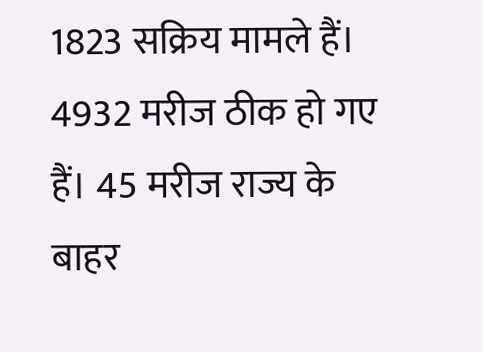1823 सक्रिय मामले हैं। 4932 मरीज ठीक हो गए हैं। 45 मरीज राज्य के बाहर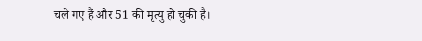चले गए हैं और 51 की मृत्यु हो चुकी है।